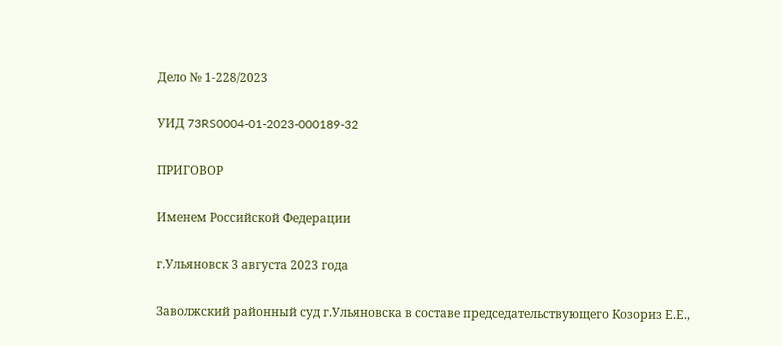Дело № 1-228/2023

УИД 73RS0004-01-2023-000189-32

ПРИГОВОР

Именем Российской Федерации

г.Ульяновск 3 августа 2023 года

Заволжский районный суд г.Ульяновска в составе председательствующего Козориз Е.Е.,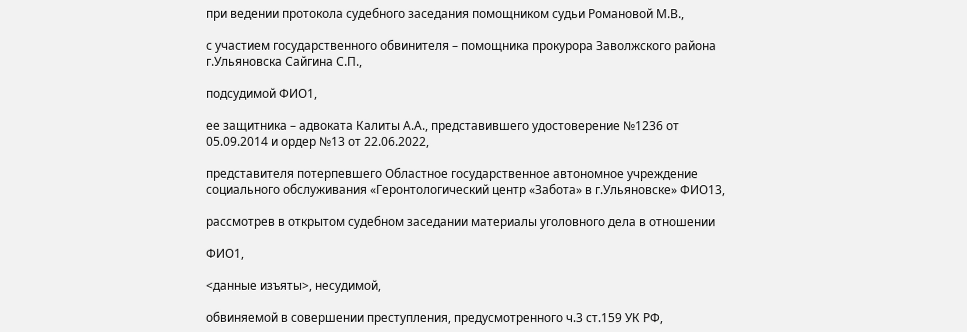при ведении протокола судебного заседания помощником судьи Романовой М.В.,

с участием государственного обвинителя – помощника прокурора Заволжского района г.Ульяновска Сайгина С.П.,

подсудимой ФИО1,

ее защитника – адвоката Калиты А.А., представившего удостоверение №1236 от 05.09.2014 и ордер №13 от 22.06.2022,

представителя потерпевшего Областное государственное автономное учреждение социального обслуживания «Геронтологический центр «Забота» в г.Ульяновске» ФИО13,

рассмотрев в открытом судебном заседании материалы уголовного дела в отношении

ФИО1,

<данные изъяты>, несудимой,

обвиняемой в совершении преступления, предусмотренного ч.3 ст.159 УК РФ,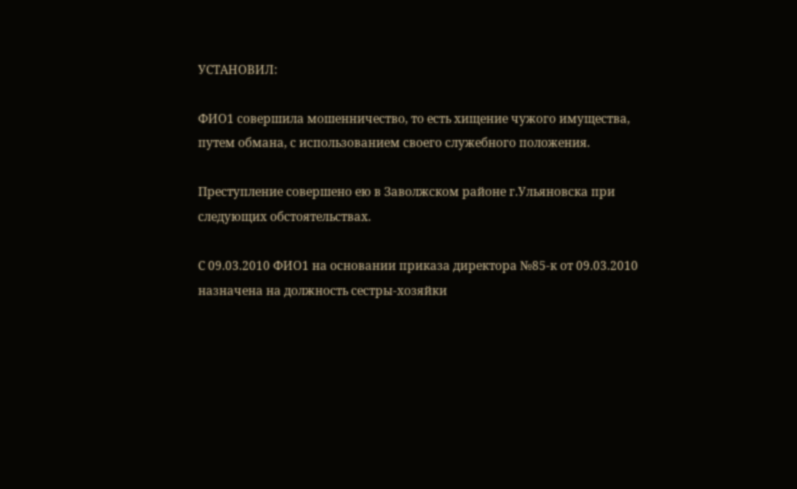УСТАНОВИЛ:

ФИО1 совершила мошенничество, то есть хищение чужого имущества, путем обмана, с использованием своего служебного положения.

Преступление совершено ею в Заволжском районе г.Ульяновска при следующих обстоятельствах.

С 09.03.2010 ФИО1 на основании приказа директора №85-к от 09.03.2010 назначена на должность сестры-хозяйки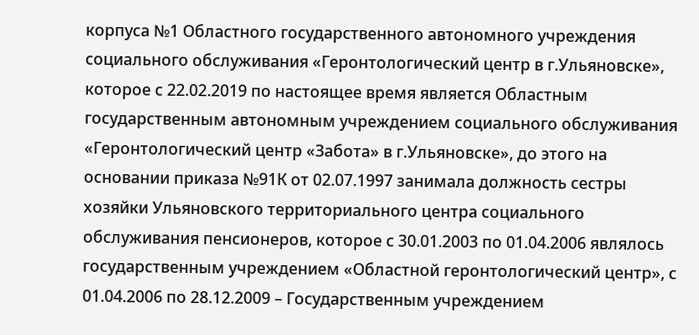корпуса №1 Областного государственного автономного учреждения социального обслуживания «Геронтологический центр в г.Ульяновске», которое с 22.02.2019 по настоящее время является Областным государственным автономным учреждением социального обслуживания «Геронтологический центр «Забота» в г.Ульяновске», до этого на основании приказа №91К от 02.07.1997 занимала должность сестры хозяйки Ульяновского территориального центра социального обслуживания пенсионеров, которое с 30.01.2003 по 01.04.2006 являлось государственным учреждением «Областной геронтологический центр», с 01.04.2006 по 28.12.2009 – Государственным учреждением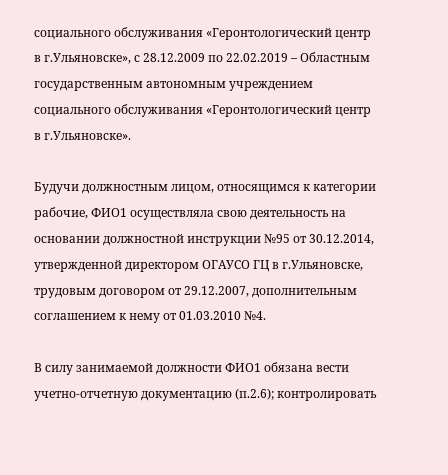социального обслуживания «Геронтологический центр в г.Ульяновске», с 28.12.2009 по 22.02.2019 – Областным государственным автономным учреждением социального обслуживания «Геронтологический центр в г.Ульяновске».

Будучи должностным лицом, относящимся к категории рабочие, ФИО1 осуществляла свою деятельность на основании должностной инструкции №95 от 30.12.2014, утвержденной директором ОГАУСО ГЦ в г.Ульяновске, трудовым договором от 29.12.2007, дополнительным соглашением к нему от 01.03.2010 №4.

В силу занимаемой должности ФИО1 обязана вести учетно-отчетную документацию (п.2.6); контролировать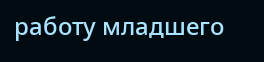работу младшего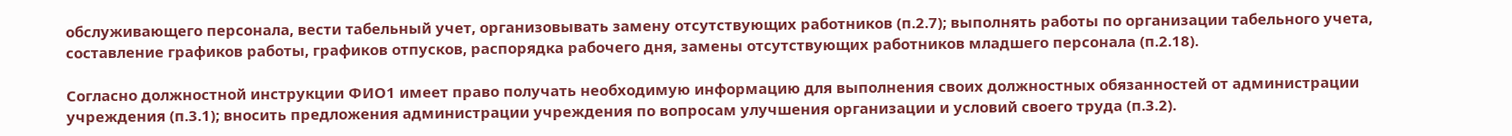обслуживающего персонала, вести табельный учет, организовывать замену отсутствующих работников (п.2.7); выполнять работы по организации табельного учета, составление графиков работы, графиков отпусков, распорядка рабочего дня, замены отсутствующих работников младшего персонала (п.2.18).

Согласно должностной инструкции ФИО1 имеет право получать необходимую информацию для выполнения своих должностных обязанностей от администрации учреждения (п.3.1); вносить предложения администрации учреждения по вопросам улучшения организации и условий своего труда (п.3.2).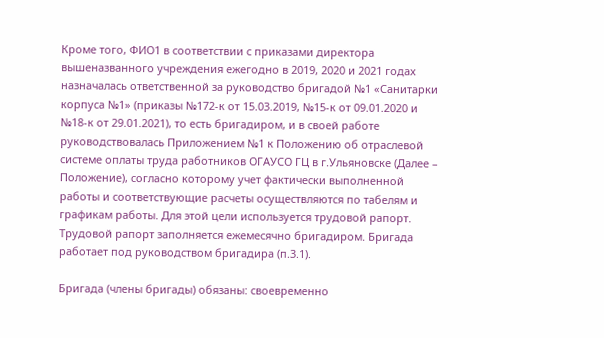Кроме того, ФИО1 в соответствии с приказами директора вышеназванного учреждения ежегодно в 2019, 2020 и 2021 годах назначалась ответственной за руководство бригадой №1 «Санитарки корпуса №1» (приказы №172-к от 15.03.2019, №15-к от 09.01.2020 и №18-к от 29.01.2021), то есть бригадиром, и в своей работе руководствовалась Приложением №1 к Положению об отраслевой системе оплаты труда работников ОГАУСО ГЦ в г.Ульяновске (Далее – Положение), согласно которому учет фактически выполненной работы и соответствующие расчеты осуществляются по табелям и графикам работы. Для этой цели используется трудовой рапорт. Трудовой рапорт заполняется ежемесячно бригадиром. Бригада работает под руководством бригадира (п.3.1).

Бригада (члены бригады) обязаны: своевременно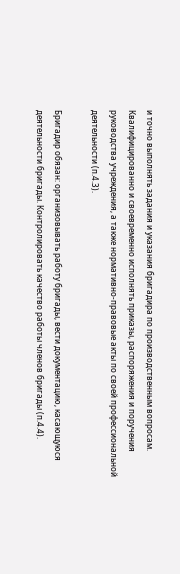и точно выполнять задания и указания бригадира по производственным вопросам. Квалифицированно и своевременно исполнять приказы, распоряжения и поручения руководства учреждения, а также нормативно-правовые акты по своей профессиональной деятельности (п.4.3).

Бригадир обязан: организовывать работу бригады, вести документацию, касающуюся деятельности бригады. Контролировать качество работы членов бригады (п.4.4).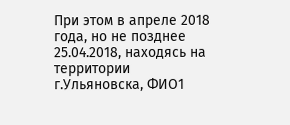При этом в апреле 2018 года, но не позднее 25.04.2018, находясь на территории г.Ульяновска, ФИО1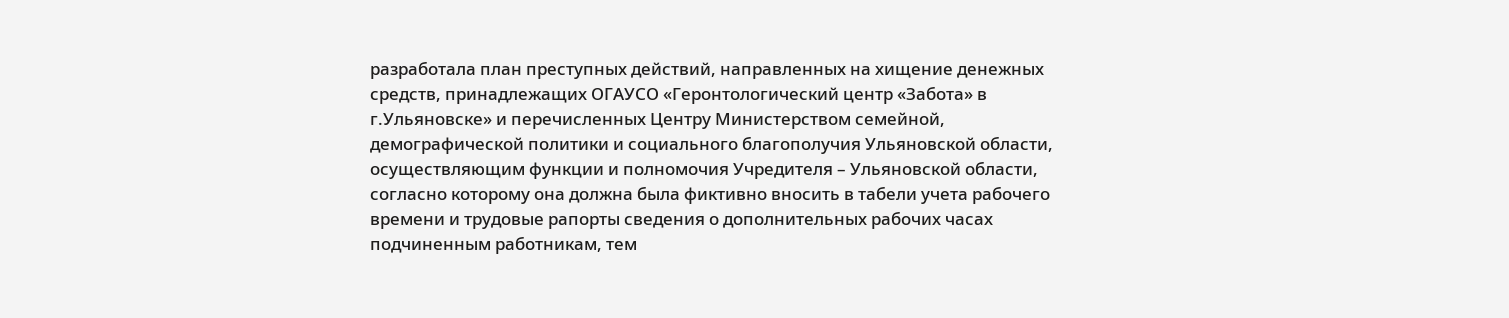разработала план преступных действий, направленных на хищение денежных средств, принадлежащих ОГАУСО «Геронтологический центр «Забота» в г.Ульяновске» и перечисленных Центру Министерством семейной, демографической политики и социального благополучия Ульяновской области, осуществляющим функции и полномочия Учредителя – Ульяновской области, согласно которому она должна была фиктивно вносить в табели учета рабочего времени и трудовые рапорты сведения о дополнительных рабочих часах подчиненным работникам, тем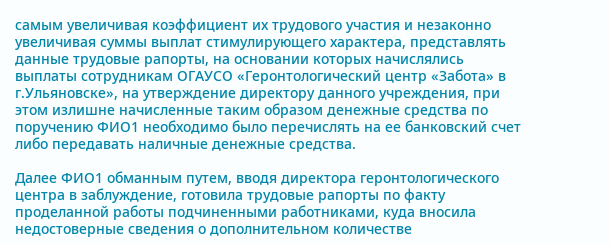самым увеличивая коэффициент их трудового участия и незаконно увеличивая суммы выплат стимулирующего характера, представлять данные трудовые рапорты, на основании которых начислялись выплаты сотрудникам ОГАУСО «Геронтологический центр «Забота» в г.Ульяновске», на утверждение директору данного учреждения, при этом излишне начисленные таким образом денежные средства по поручению ФИО1 необходимо было перечислять на ее банковский счет либо передавать наличные денежные средства.

Далее ФИО1 обманным путем, вводя директора геронтологического центра в заблуждение, готовила трудовые рапорты по факту проделанной работы подчиненными работниками, куда вносила недостоверные сведения о дополнительном количестве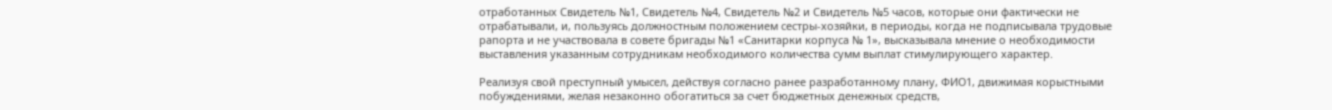отработанных Свидетель №1, Свидетель №4, Свидетель №2 и Свидетель №5 часов, которые они фактически не отрабатывали, и, пользуясь должностным положением сестры-хозяйки, в периоды, когда не подписывала трудовые рапорта и не участвовала в совете бригады №1 «Санитарки корпуса № 1», высказывала мнение о необходимости выставления указанным сотрудникам необходимого количества сумм выплат стимулирующего характер.

Реализуя свой преступный умысел, действуя согласно ранее разработанному плану, ФИО1, движимая корыстными побуждениями, желая незаконно обогатиться за счет бюджетных денежных средств,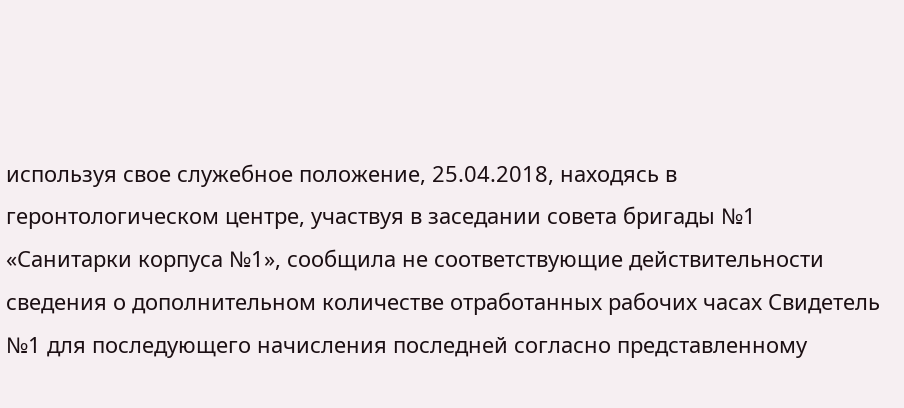используя свое служебное положение, 25.04.2018, находясь в геронтологическом центре, участвуя в заседании совета бригады №1 «Санитарки корпуса №1», сообщила не соответствующие действительности сведения о дополнительном количестве отработанных рабочих часах Свидетель №1 для последующего начисления последней согласно представленному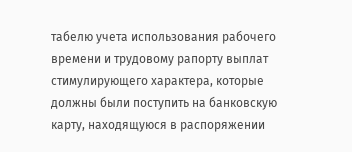табелю учета использования рабочего времени и трудовому рапорту выплат стимулирующего характера, которые должны были поступить на банковскую карту, находящуюся в распоряжении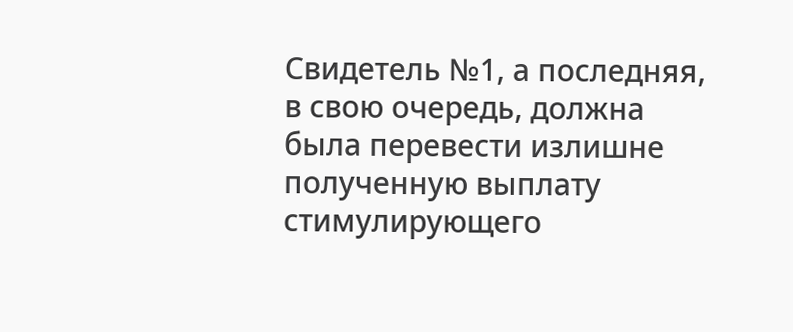Свидетель №1, а последняя, в свою очередь, должна была перевести излишне полученную выплату стимулирующего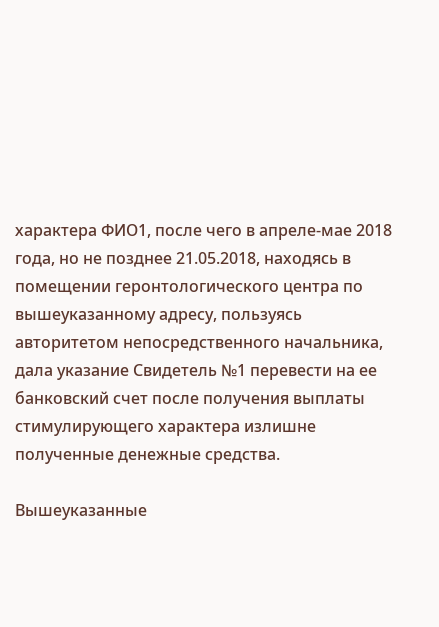характера ФИО1, после чего в апреле-мае 2018 года, но не позднее 21.05.2018, находясь в помещении геронтологического центра по вышеуказанному адресу, пользуясь авторитетом непосредственного начальника, дала указание Свидетель №1 перевести на ее банковский счет после получения выплаты стимулирующего характера излишне полученные денежные средства.

Вышеуказанные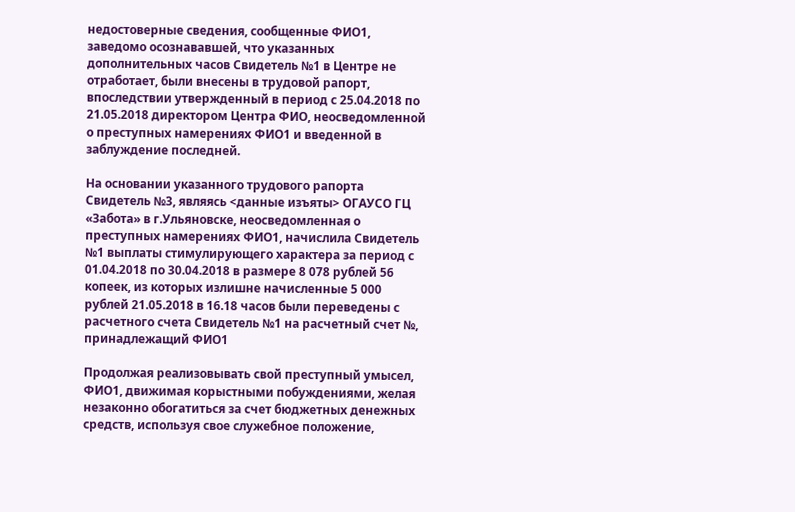недостоверные сведения, сообщенные ФИО1, заведомо осознававшей, что указанных дополнительных часов Свидетель №1 в Центре не отработает, были внесены в трудовой рапорт, впоследствии утвержденный в период с 25.04.2018 по 21.05.2018 директором Центра ФИО, неосведомленной о преступных намерениях ФИО1 и введенной в заблуждение последней.

На основании указанного трудового рапорта Свидетель №3, являясь <данные изъяты> ОГАУСО ГЦ «Забота» в г.Ульяновске, неосведомленная о преступных намерениях ФИО1, начислила Свидетель №1 выплаты стимулирующего характера за период с 01.04.2018 по 30.04.2018 в размере 8 078 рублей 56 копеек, из которых излишне начисленные 5 000 рублей 21.05.2018 в 16.18 часов были переведены с расчетного счета Свидетель №1 на расчетный счет №, принадлежащий ФИО1

Продолжая реализовывать свой преступный умысел, ФИО1, движимая корыстными побуждениями, желая незаконно обогатиться за счет бюджетных денежных средств, используя свое служебное положение,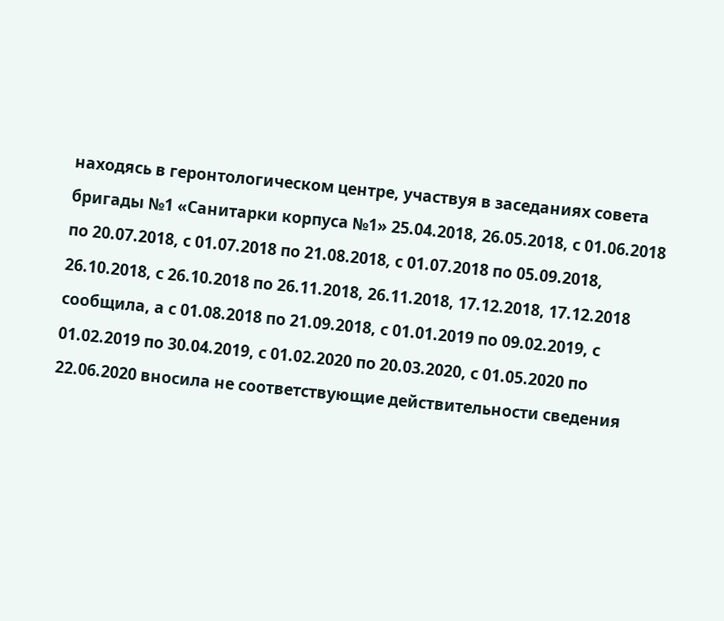находясь в геронтологическом центре, участвуя в заседаниях совета бригады №1 «Санитарки корпуса №1» 25.04.2018, 26.05.2018, с 01.06.2018 по 20.07.2018, с 01.07.2018 по 21.08.2018, с 01.07.2018 по 05.09.2018, 26.10.2018, с 26.10.2018 по 26.11.2018, 26.11.2018, 17.12.2018, 17.12.2018 сообщила, а с 01.08.2018 по 21.09.2018, с 01.01.2019 по 09.02.2019, с 01.02.2019 по 30.04.2019, с 01.02.2020 по 20.03.2020, с 01.05.2020 по 22.06.2020 вносила не соответствующие действительности сведения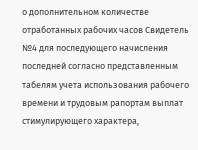о дополнительном количестве отработанных рабочих часов Свидетель №4 для последующего начисления последней согласно представленным табелям учета использования рабочего времени и трудовым рапортам выплат стимулирующего характера,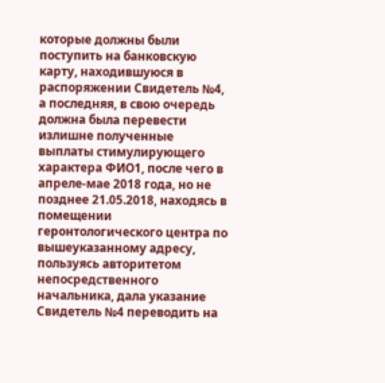которые должны были поступить на банковскую карту, находившуюся в распоряжении Свидетель №4, а последняя, в свою очередь должна была перевести излишне полученные выплаты стимулирующего характера ФИО1, после чего в апреле-мае 2018 года, но не позднее 21.05.2018, находясь в помещении геронтологического центра по вышеуказанному адресу, пользуясь авторитетом непосредственного начальника, дала указание Свидетель №4 переводить на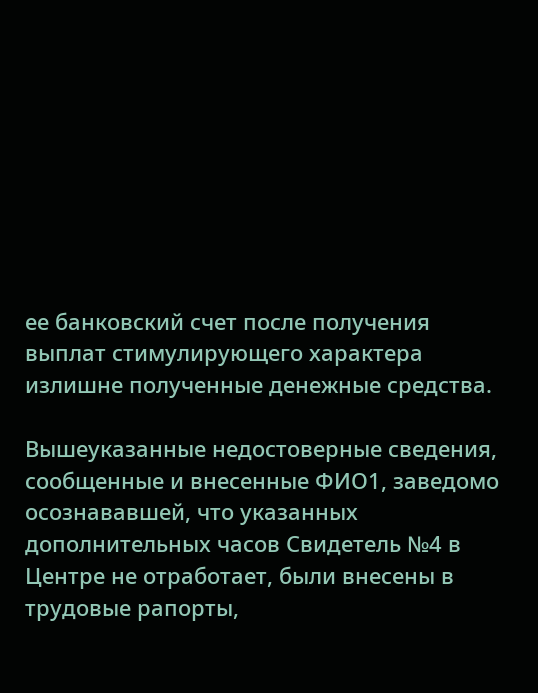ее банковский счет после получения выплат стимулирующего характера излишне полученные денежные средства.

Вышеуказанные недостоверные сведения, сообщенные и внесенные ФИО1, заведомо осознававшей, что указанных дополнительных часов Свидетель №4 в Центре не отработает, были внесены в трудовые рапорты,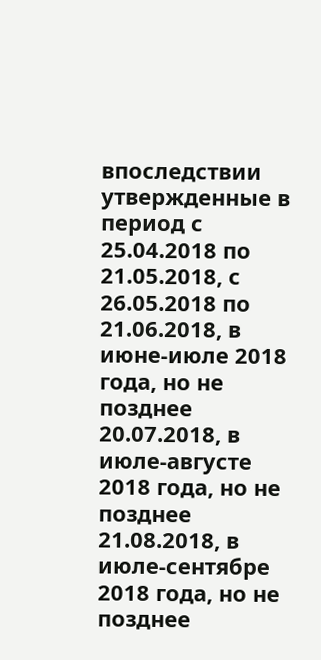впоследствии утвержденные в период с 25.04.2018 по 21.05.2018, с 26.05.2018 по 21.06.2018, в июне-июле 2018 года, но не позднее 20.07.2018, в июле-августе 2018 года, но не позднее 21.08.2018, в июле-сентябре 2018 года, но не позднее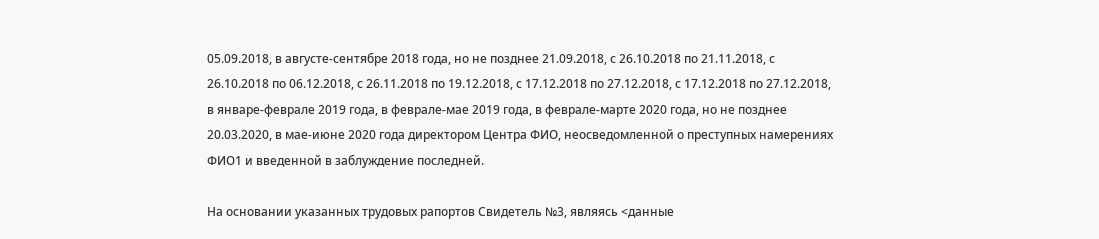05.09.2018, в августе-сентябре 2018 года, но не позднее 21.09.2018, с 26.10.2018 по 21.11.2018, с 26.10.2018 по 06.12.2018, с 26.11.2018 по 19.12.2018, с 17.12.2018 по 27.12.2018, с 17.12.2018 по 27.12.2018, в январе-феврале 2019 года, в феврале-мае 2019 года, в феврале-марте 2020 года, но не позднее 20.03.2020, в мае-июне 2020 года директором Центра ФИО, неосведомленной о преступных намерениях ФИО1 и введенной в заблуждение последней.

На основании указанных трудовых рапортов Свидетель №3, являясь <данные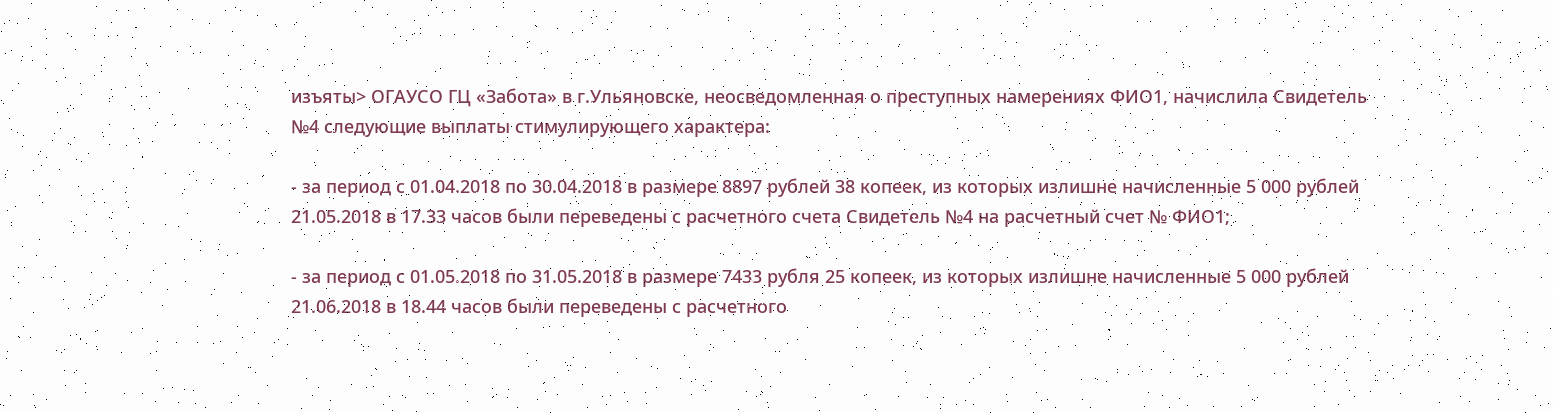изъяты> ОГАУСО ГЦ «Забота» в г.Ульяновске, неосведомленная о преступных намерениях ФИО1, начислила Свидетель №4 следующие выплаты стимулирующего характера:

- за период с 01.04.2018 по 30.04.2018 в размере 8897 рублей 38 копеек, из которых излишне начисленные 5 000 рублей 21.05.2018 в 17.33 часов были переведены с расчетного счета Свидетель №4 на расчетный счет № ФИО1;

- за период с 01.05.2018 по 31.05.2018 в размере 7433 рубля 25 копеек, из которых излишне начисленные 5 000 рублей 21.06.2018 в 18.44 часов были переведены с расчетного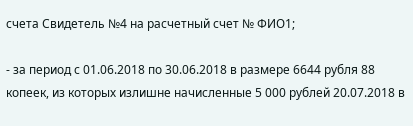счета Свидетель №4 на расчетный счет № ФИО1;

- за период с 01.06.2018 по 30.06.2018 в размере 6644 рубля 88 копеек, из которых излишне начисленные 5 000 рублей 20.07.2018 в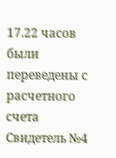17.22 часов были переведены с расчетного счета Свидетель №4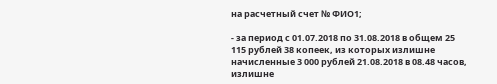на расчетный счет № ФИО1;

- за период с 01.07.2018 по 31.08.2018 в общем 25 115 рублей 38 копеек, из которых излишне начисленные 3 000 рублей 21.08.2018 в 08.48 часов, излишне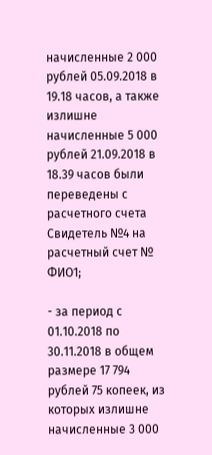начисленные 2 000 рублей 05.09.2018 в 19.18 часов, а также излишне начисленные 5 000 рублей 21.09.2018 в 18.39 часов были переведены с расчетного счета Свидетель №4 на расчетный счет № ФИО1;

- за период с 01.10.2018 по 30.11.2018 в общем размере 17 794 рублей 75 копеек, из которых излишне начисленные 3 000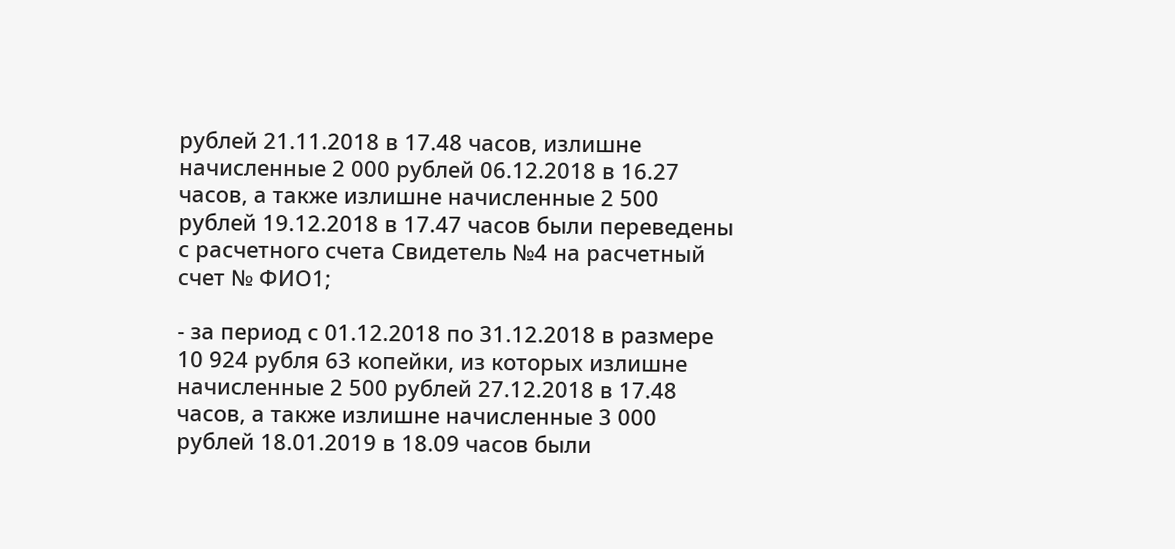рублей 21.11.2018 в 17.48 часов, излишне начисленные 2 000 рублей 06.12.2018 в 16.27 часов, а также излишне начисленные 2 500 рублей 19.12.2018 в 17.47 часов были переведены с расчетного счета Свидетель №4 на расчетный счет № ФИО1;

- за период с 01.12.2018 по 31.12.2018 в размере 10 924 рубля 63 копейки, из которых излишне начисленные 2 500 рублей 27.12.2018 в 17.48 часов, а также излишне начисленные 3 000 рублей 18.01.2019 в 18.09 часов были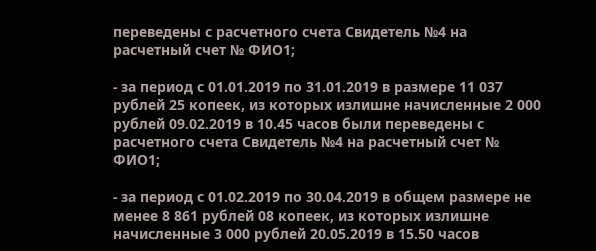переведены с расчетного счета Свидетель №4 на расчетный счет № ФИО1;

- за период с 01.01.2019 по 31.01.2019 в размере 11 037 рублей 25 копеек, из которых излишне начисленные 2 000 рублей 09.02.2019 в 10.45 часов были переведены с расчетного счета Свидетель №4 на расчетный счет № ФИО1;

- за период с 01.02.2019 по 30.04.2019 в общем размере не менее 8 861 рублей 08 копеек, из которых излишне начисленные 3 000 рублей 20.05.2019 в 15.50 часов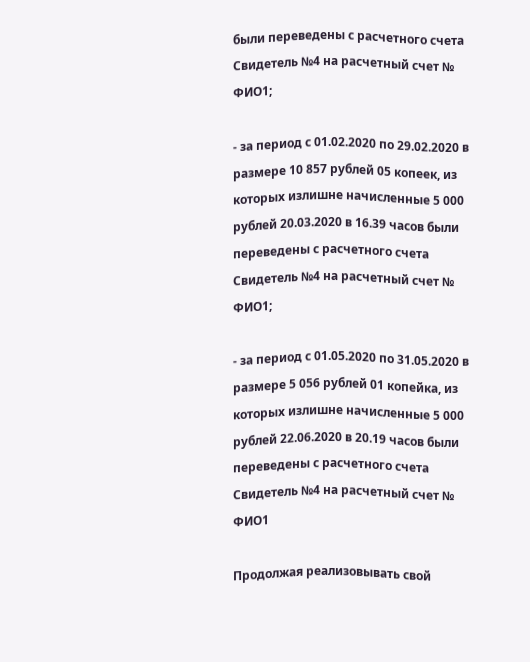были переведены с расчетного счета Свидетель №4 на расчетный счет № ФИО1;

- за период с 01.02.2020 по 29.02.2020 в размере 10 857 рублей 05 копеек, из которых излишне начисленные 5 000 рублей 20.03.2020 в 16.39 часов были переведены с расчетного счета Свидетель №4 на расчетный счет № ФИО1;

- за период с 01.05.2020 по 31.05.2020 в размере 5 056 рублей 01 копейка, из которых излишне начисленные 5 000 рублей 22.06.2020 в 20.19 часов были переведены с расчетного счета Свидетель №4 на расчетный счет № ФИО1

Продолжая реализовывать свой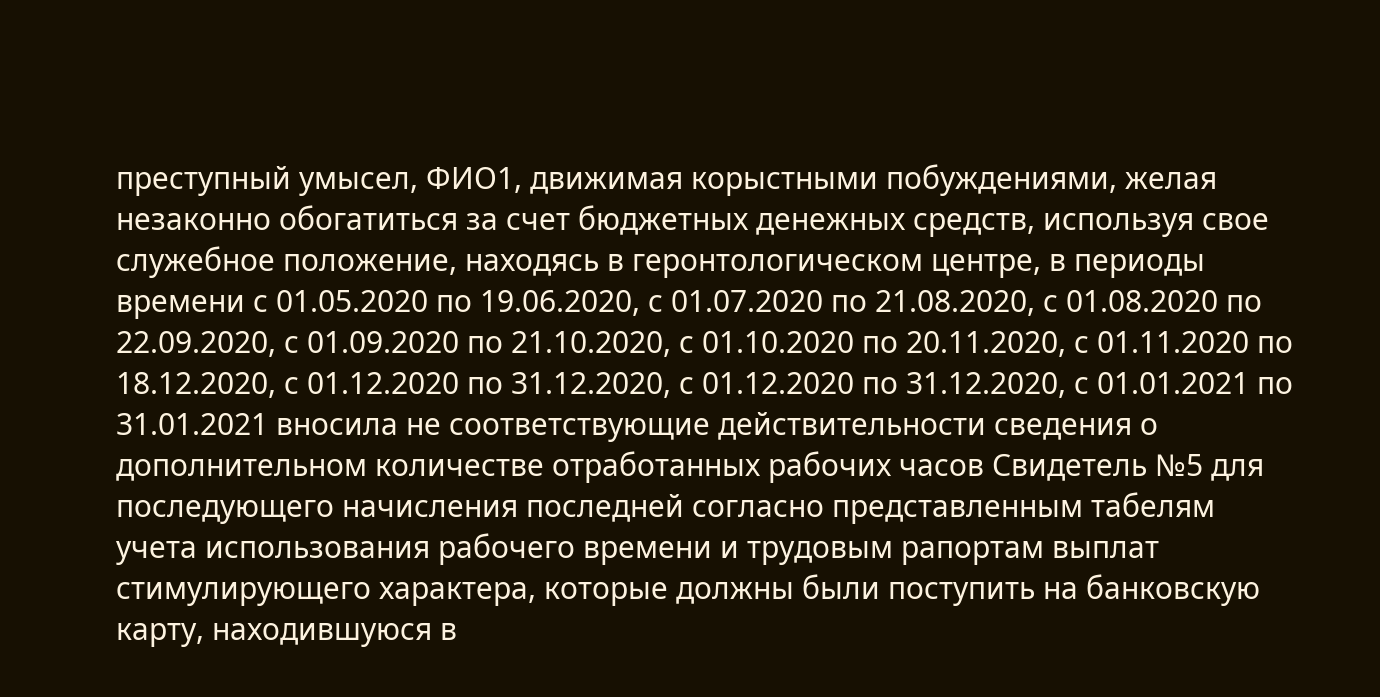преступный умысел, ФИО1, движимая корыстными побуждениями, желая незаконно обогатиться за счет бюджетных денежных средств, используя свое служебное положение, находясь в геронтологическом центре, в периоды времени с 01.05.2020 по 19.06.2020, с 01.07.2020 по 21.08.2020, с 01.08.2020 по 22.09.2020, с 01.09.2020 по 21.10.2020, с 01.10.2020 по 20.11.2020, с 01.11.2020 по 18.12.2020, с 01.12.2020 по 31.12.2020, с 01.12.2020 по 31.12.2020, с 01.01.2021 по 31.01.2021 вносила не соответствующие действительности сведения о дополнительном количестве отработанных рабочих часов Свидетель №5 для последующего начисления последней согласно представленным табелям учета использования рабочего времени и трудовым рапортам выплат стимулирующего характера, которые должны были поступить на банковскую карту, находившуюся в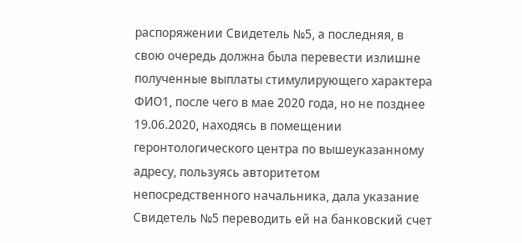распоряжении Свидетель №5, а последняя, в свою очередь должна была перевести излишне полученные выплаты стимулирующего характера ФИО1, после чего в мае 2020 года, но не позднее 19.06.2020, находясь в помещении геронтологического центра по вышеуказанному адресу, пользуясь авторитетом непосредственного начальника, дала указание Свидетель №5 переводить ей на банковский счет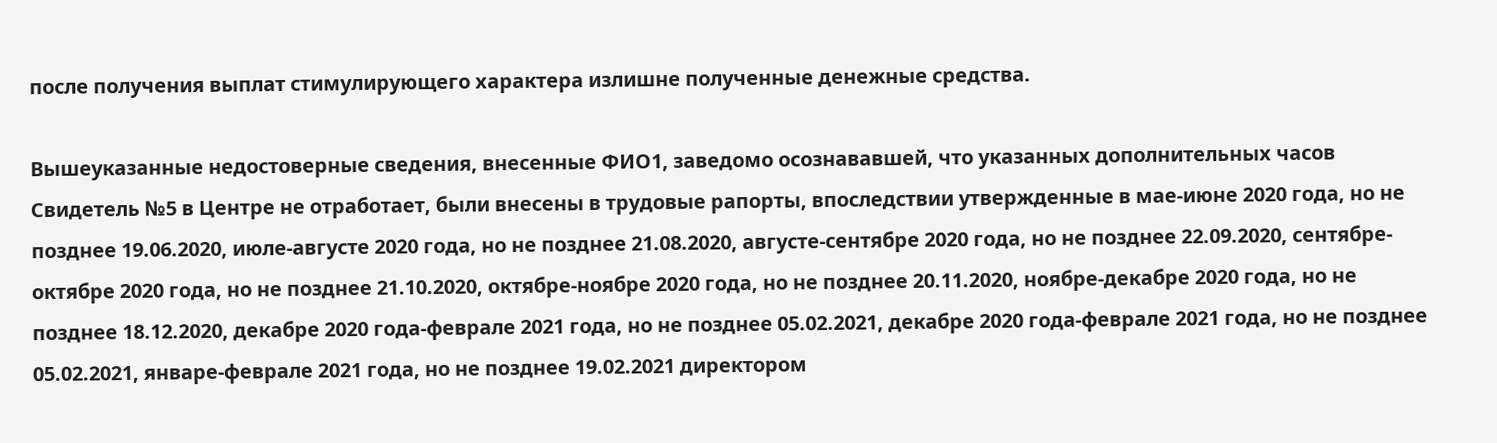после получения выплат стимулирующего характера излишне полученные денежные средства.

Вышеуказанные недостоверные сведения, внесенные ФИО1, заведомо осознававшей, что указанных дополнительных часов Свидетель №5 в Центре не отработает, были внесены в трудовые рапорты, впоследствии утвержденные в мае-июне 2020 года, но не позднее 19.06.2020, июле-августе 2020 года, но не позднее 21.08.2020, августе-сентябре 2020 года, но не позднее 22.09.2020, сентябре-октябре 2020 года, но не позднее 21.10.2020, октябре-ноябре 2020 года, но не позднее 20.11.2020, ноябре-декабре 2020 года, но не позднее 18.12.2020, декабре 2020 года-феврале 2021 года, но не позднее 05.02.2021, декабре 2020 года-феврале 2021 года, но не позднее 05.02.2021, январе-феврале 2021 года, но не позднее 19.02.2021 директором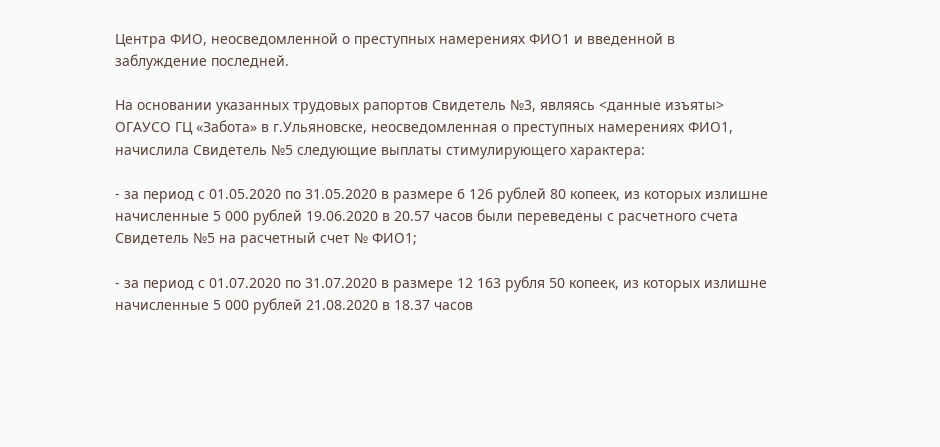Центра ФИО, неосведомленной о преступных намерениях ФИО1 и введенной в заблуждение последней.

На основании указанных трудовых рапортов Свидетель №3, являясь <данные изъяты> ОГАУСО ГЦ «Забота» в г.Ульяновске, неосведомленная о преступных намерениях ФИО1, начислила Свидетель №5 следующие выплаты стимулирующего характера:

- за период с 01.05.2020 по 31.05.2020 в размере 6 126 рублей 80 копеек, из которых излишне начисленные 5 000 рублей 19.06.2020 в 20.57 часов были переведены с расчетного счета Свидетель №5 на расчетный счет № ФИО1;

- за период с 01.07.2020 по 31.07.2020 в размере 12 163 рубля 50 копеек, из которых излишне начисленные 5 000 рублей 21.08.2020 в 18.37 часов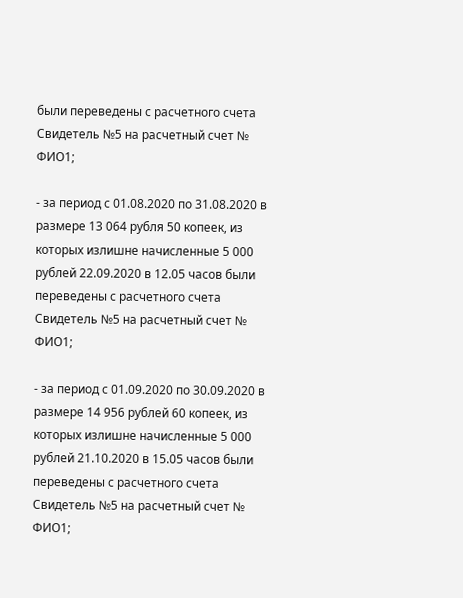были переведены с расчетного счета Свидетель №5 на расчетный счет № ФИО1;

- за период с 01.08.2020 по 31.08.2020 в размере 13 064 рубля 50 копеек, из которых излишне начисленные 5 000 рублей 22.09.2020 в 12.05 часов были переведены с расчетного счета Свидетель №5 на расчетный счет № ФИО1;

- за период с 01.09.2020 по 30.09.2020 в размере 14 956 рублей 60 копеек, из которых излишне начисленные 5 000 рублей 21.10.2020 в 15.05 часов были переведены с расчетного счета Свидетель №5 на расчетный счет № ФИО1;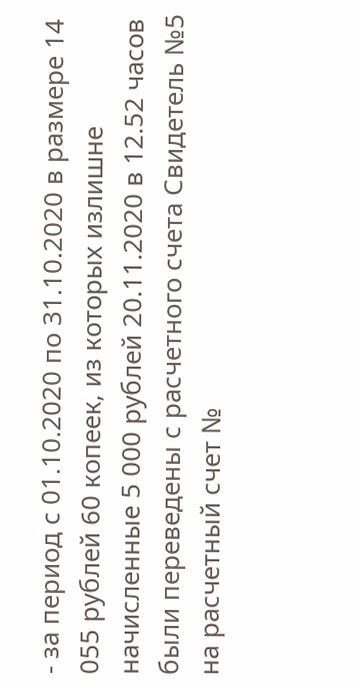- за период с 01.10.2020 по 31.10.2020 в размере 14 055 рублей 60 копеек, из которых излишне начисленные 5 000 рублей 20.11.2020 в 12.52 часов были переведены с расчетного счета Свидетель №5 на расчетный счет №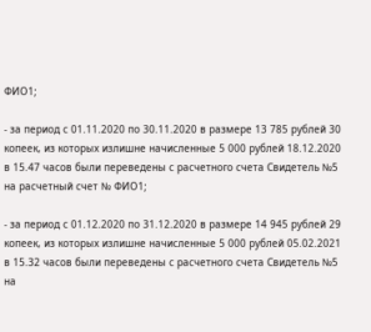ФИО1;

- за период с 01.11.2020 по 30.11.2020 в размере 13 785 рублей 30 копеек, из которых излишне начисленные 5 000 рублей 18.12.2020 в 15.47 часов были переведены с расчетного счета Свидетель №5 на расчетный счет № ФИО1;

- за период с 01.12.2020 по 31.12.2020 в размере 14 945 рублей 29 копеек, из которых излишне начисленные 5 000 рублей 05.02.2021 в 15.32 часов были переведены с расчетного счета Свидетель №5 на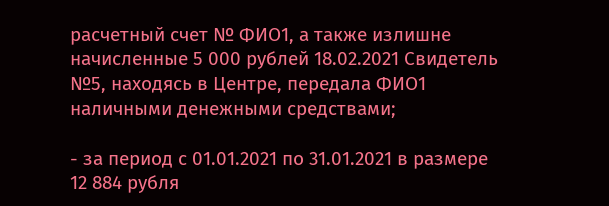расчетный счет № ФИО1, а также излишне начисленные 5 000 рублей 18.02.2021 Свидетель №5, находясь в Центре, передала ФИО1 наличными денежными средствами;

- за период с 01.01.2021 по 31.01.2021 в размере 12 884 рубля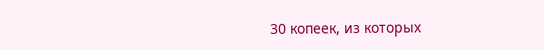30 копеек, из которых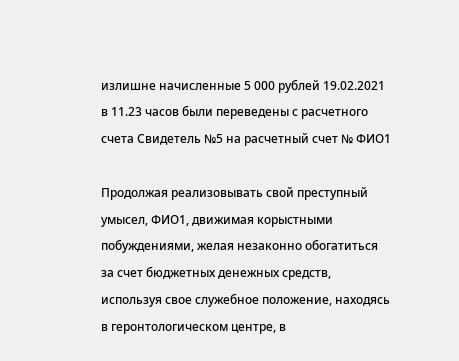излишне начисленные 5 000 рублей 19.02.2021 в 11.23 часов были переведены с расчетного счета Свидетель №5 на расчетный счет № ФИО1

Продолжая реализовывать свой преступный умысел, ФИО1, движимая корыстными побуждениями, желая незаконно обогатиться за счет бюджетных денежных средств, используя свое служебное положение, находясь в геронтологическом центре, в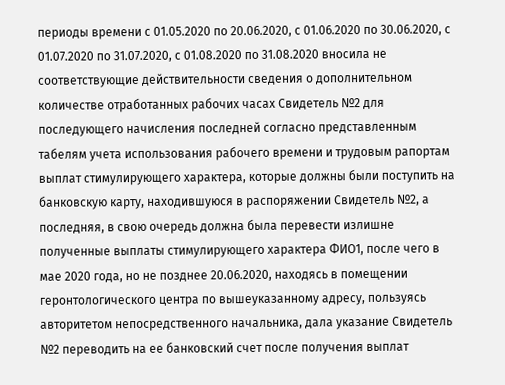периоды времени с 01.05.2020 по 20.06.2020, с 01.06.2020 по 30.06.2020, с 01.07.2020 по 31.07.2020, с 01.08.2020 по 31.08.2020 вносила не соответствующие действительности сведения о дополнительном количестве отработанных рабочих часах Свидетель №2 для последующего начисления последней согласно представленным табелям учета использования рабочего времени и трудовым рапортам выплат стимулирующего характера, которые должны были поступить на банковскую карту, находившуюся в распоряжении Свидетель №2, а последняя, в свою очередь должна была перевести излишне полученные выплаты стимулирующего характера ФИО1, после чего в мае 2020 года, но не позднее 20.06.2020, находясь в помещении геронтологического центра по вышеуказанному адресу, пользуясь авторитетом непосредственного начальника, дала указание Свидетель №2 переводить на ее банковский счет после получения выплат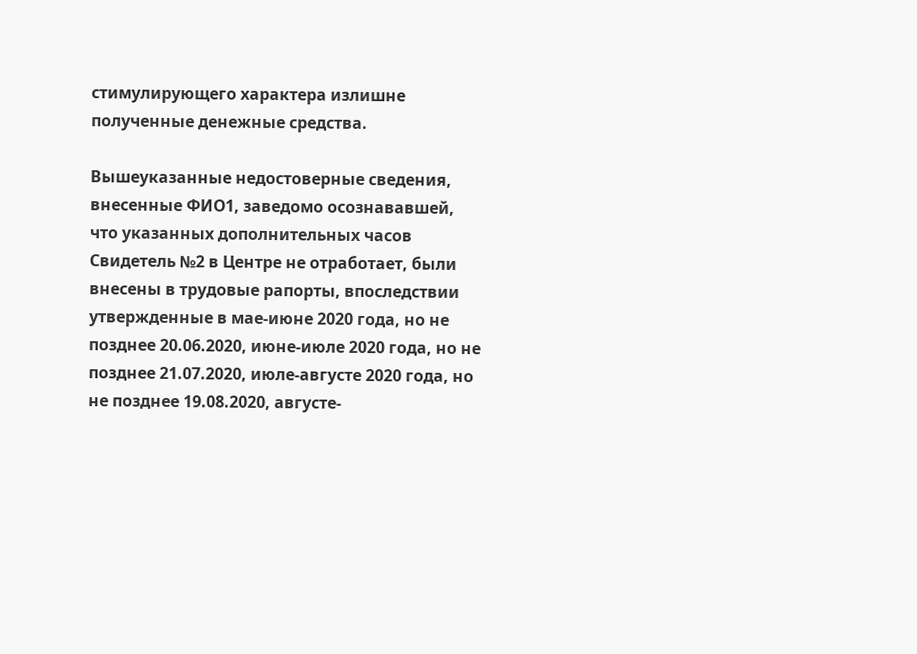стимулирующего характера излишне полученные денежные средства.

Вышеуказанные недостоверные сведения, внесенные ФИО1, заведомо осознававшей, что указанных дополнительных часов Свидетель №2 в Центре не отработает, были внесены в трудовые рапорты, впоследствии утвержденные в мае-июне 2020 года, но не позднее 20.06.2020, июне-июле 2020 года, но не позднее 21.07.2020, июле-августе 2020 года, но не позднее 19.08.2020, августе-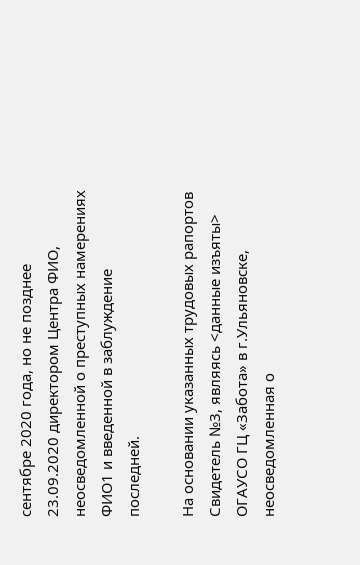сентябре 2020 года, но не позднее 23.09.2020 директором Центра ФИО, неосведомленной о преступных намерениях ФИО1 и введенной в заблуждение последней.

На основании указанных трудовых рапортов Свидетель №3, являясь <данные изъяты> ОГАУСО ГЦ «Забота» в г.Ульяновске, неосведомленная о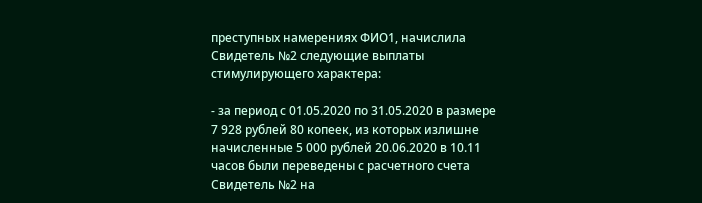преступных намерениях ФИО1, начислила Свидетель №2 следующие выплаты стимулирующего характера:

- за период с 01.05.2020 по 31.05.2020 в размере 7 928 рублей 80 копеек, из которых излишне начисленные 5 000 рублей 20.06.2020 в 10.11 часов были переведены с расчетного счета Свидетель №2 на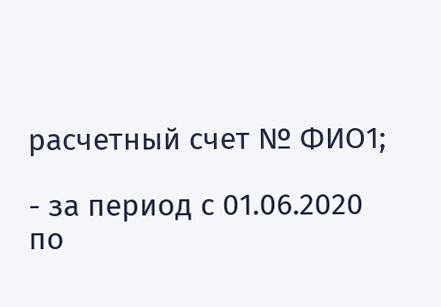расчетный счет № ФИО1;

- за период с 01.06.2020 по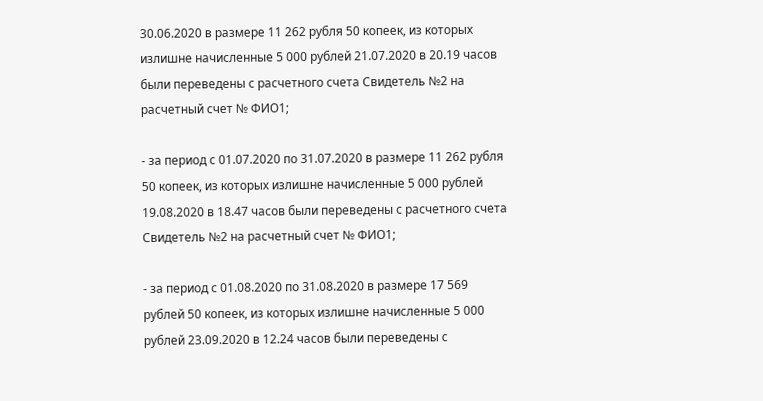30.06.2020 в размере 11 262 рубля 50 копеек, из которых излишне начисленные 5 000 рублей 21.07.2020 в 20.19 часов были переведены с расчетного счета Свидетель №2 на расчетный счет № ФИО1;

- за период с 01.07.2020 по 31.07.2020 в размере 11 262 рубля 50 копеек, из которых излишне начисленные 5 000 рублей 19.08.2020 в 18.47 часов были переведены с расчетного счета Свидетель №2 на расчетный счет № ФИО1;

- за период с 01.08.2020 по 31.08.2020 в размере 17 569 рублей 50 копеек, из которых излишне начисленные 5 000 рублей 23.09.2020 в 12.24 часов были переведены с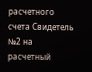расчетного счета Свидетель №2 на расчетный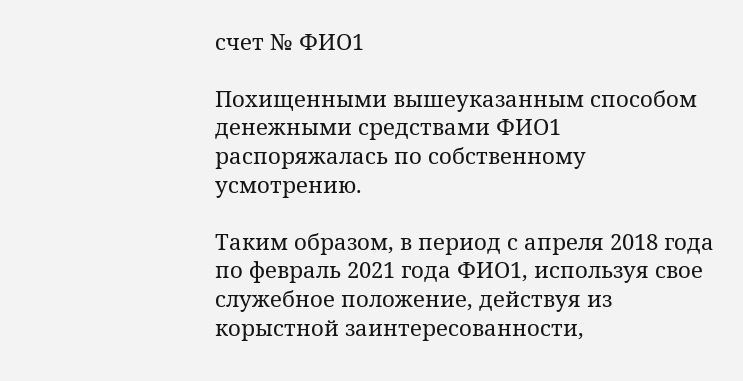счет № ФИО1

Похищенными вышеуказанным способом денежными средствами ФИО1 распоряжалась по собственному усмотрению.

Таким образом, в период с апреля 2018 года по февраль 2021 года ФИО1, используя свое служебное положение, действуя из корыстной заинтересованности,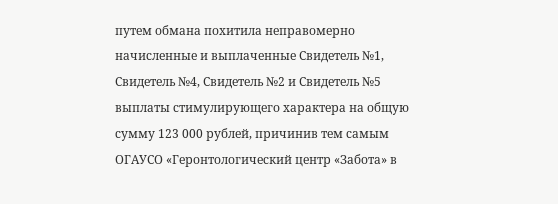путем обмана похитила неправомерно начисленные и выплаченные Свидетель №1, Свидетель №4, Свидетель №2 и Свидетель №5 выплаты стимулирующего характера на общую сумму 123 000 рублей, причинив тем самым ОГАУСО «Геронтологический центр «Забота» в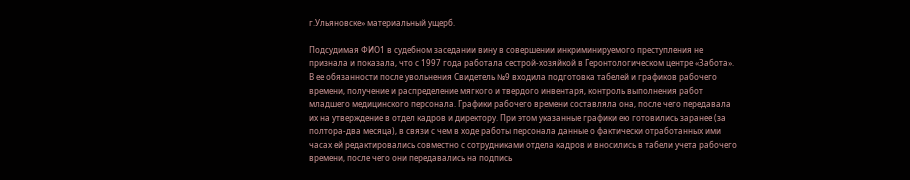г.Ульяновске» материальный ущерб.

Подсудимая ФИО1 в судебном заседании вину в совершении инкриминируемого преступления не признала и показала, что с 1997 года работала сестрой-хозяйкой в Геронтологическом центре «Забота». В ее обязанности после увольнения Свидетель №9 входила подготовка табелей и графиков рабочего времени, получение и распределение мягкого и твердого инвентаря, контроль выполнения работ младшего медицинского персонала. Графики рабочего времени составляла она, после чего передавала их на утверждение в отдел кадров и директору. При этом указанные графики ею готовились заранее (за полтора-два месяца), в связи с чем в ходе работы персонала данные о фактически отработанных ими часах ей редактировались совместно с сотрудниками отдела кадров и вносились в табели учета рабочего времени, после чего они передавались на подпись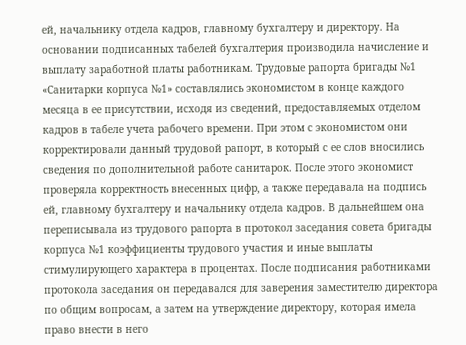ей, начальнику отдела кадров, главному бухгалтеру и директору. На основании подписанных табелей бухгалтерия производила начисление и выплату заработной платы работникам. Трудовые рапорта бригады №1 «Санитарки корпуса №1» составлялись экономистом в конце каждого месяца в ее присутствии, исходя из сведений, предоставляемых отделом кадров в табеле учета рабочего времени. При этом с экономистом они корректировали данный трудовой рапорт, в который с ее слов вносились сведения по дополнительной работе санитарок. После этого экономист проверяла корректность внесенных цифр, а также передавала на подпись ей, главному бухгалтеру и начальнику отдела кадров. В дальнейшем она переписывала из трудового рапорта в протокол заседания совета бригады корпуса №1 коэффициенты трудового участия и иные выплаты стимулирующего характера в процентах. После подписания работниками протокола заседания он передавался для заверения заместителю директора по общим вопросам, а затем на утверждение директору, которая имела право внести в него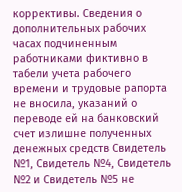коррективы. Сведения о дополнительных рабочих часах подчиненным работниками фиктивно в табели учета рабочего времени и трудовые рапорта не вносила, указаний о переводе ей на банковский счет излишне полученных денежных средств Свидетель №1, Свидетель №4, Свидетель №2 и Свидетель №5 не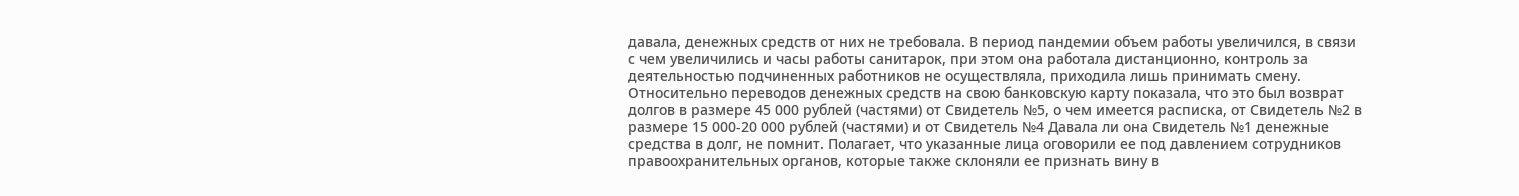давала, денежных средств от них не требовала. В период пандемии объем работы увеличился, в связи с чем увеличились и часы работы санитарок, при этом она работала дистанционно, контроль за деятельностью подчиненных работников не осуществляла, приходила лишь принимать смену. Относительно переводов денежных средств на свою банковскую карту показала, что это был возврат долгов в размере 45 000 рублей (частями) от Свидетель №5, о чем имеется расписка, от Свидетель №2 в размере 15 000-20 000 рублей (частями) и от Свидетель №4 Давала ли она Свидетель №1 денежные средства в долг, не помнит. Полагает, что указанные лица оговорили ее под давлением сотрудников правоохранительных органов, которые также склоняли ее признать вину в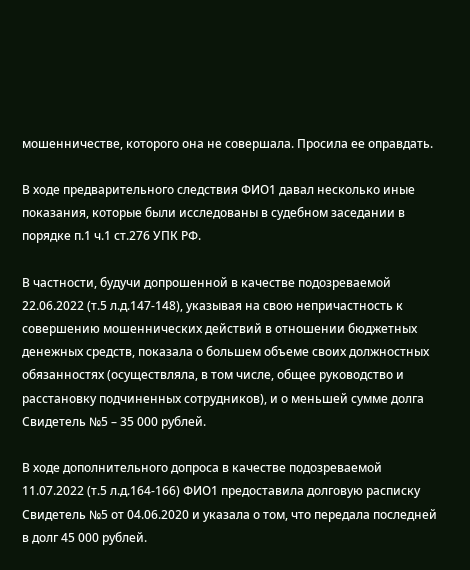мошенничестве, которого она не совершала. Просила ее оправдать.

В ходе предварительного следствия ФИО1 давал несколько иные показания, которые были исследованы в судебном заседании в порядке п.1 ч.1 ст.276 УПК РФ.

В частности, будучи допрошенной в качестве подозреваемой 22.06.2022 (т.5 л.д.147-148), указывая на свою непричастность к совершению мошеннических действий в отношении бюджетных денежных средств, показала о большем объеме своих должностных обязанностях (осуществляла, в том числе, общее руководство и расстановку подчиненных сотрудников), и о меньшей сумме долга Свидетель №5 – 35 000 рублей.

В ходе дополнительного допроса в качестве подозреваемой 11.07.2022 (т.5 л.д.164-166) ФИО1 предоставила долговую расписку Свидетель №5 от 04.06.2020 и указала о том, что передала последней в долг 45 000 рублей.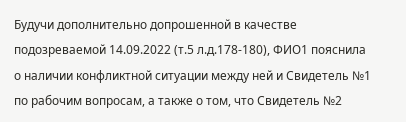Будучи дополнительно допрошенной в качестве подозреваемой 14.09.2022 (т.5 л.д.178-180), ФИО1 пояснила о наличии конфликтной ситуации между ней и Свидетель №1 по рабочим вопросам, а также о том, что Свидетель №2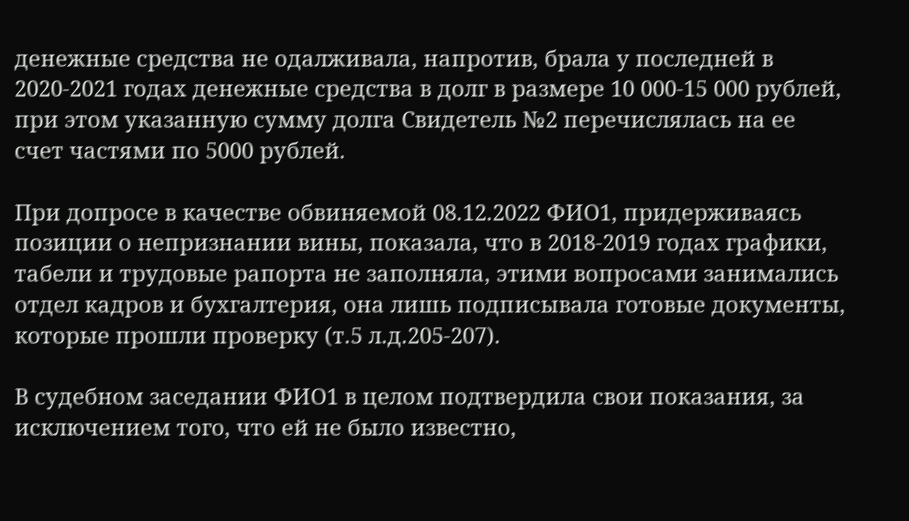денежные средства не одалживала, напротив, брала у последней в 2020-2021 годах денежные средства в долг в размере 10 000-15 000 рублей, при этом указанную сумму долга Свидетель №2 перечислялась на ее счет частями по 5000 рублей.

При допросе в качестве обвиняемой 08.12.2022 ФИО1, придерживаясь позиции о непризнании вины, показала, что в 2018-2019 годах графики, табели и трудовые рапорта не заполняла, этими вопросами занимались отдел кадров и бухгалтерия, она лишь подписывала готовые документы, которые прошли проверку (т.5 л.д.205-207).

В судебном заседании ФИО1 в целом подтвердила свои показания, за исключением того, что ей не было известно,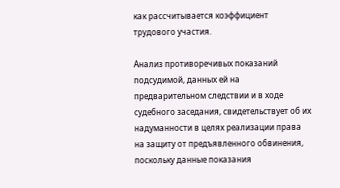как рассчитывается коэффициент трудового участия.

Анализ противоречивых показаний подсудимой, данных ей на предварительном следствии и в ходе судебного заседания, свидетельствует об их надуманности в целях реализации права на защиту от предъявленного обвинения, поскольку данные показания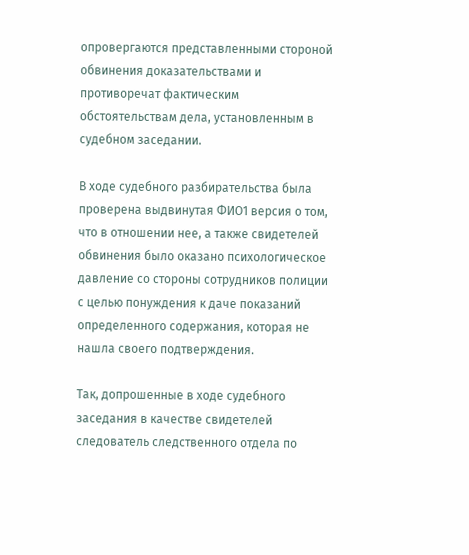опровергаются представленными стороной обвинения доказательствами и противоречат фактическим обстоятельствам дела, установленным в судебном заседании.

В ходе судебного разбирательства была проверена выдвинутая ФИО1 версия о том, что в отношении нее, а также свидетелей обвинения было оказано психологическое давление со стороны сотрудников полиции с целью понуждения к даче показаний определенного содержания, которая не нашла своего подтверждения.

Так, допрошенные в ходе судебного заседания в качестве свидетелей следователь следственного отдела по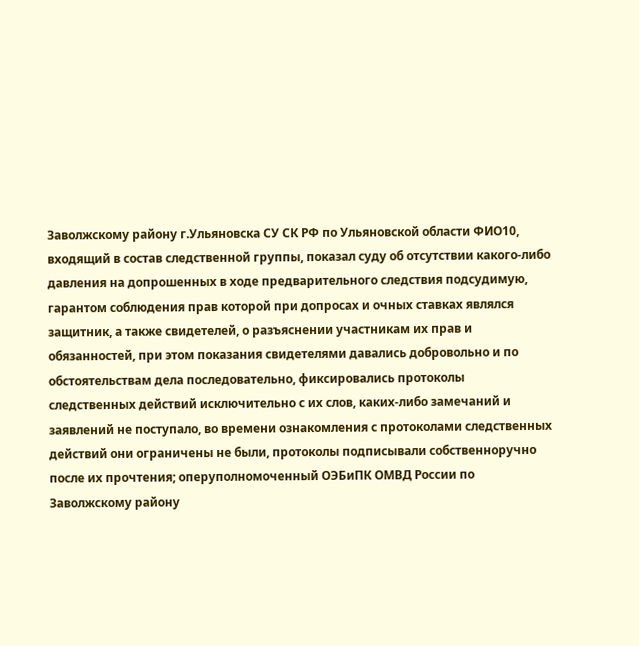Заволжскому району г.Ульяновска СУ СК РФ по Ульяновской области ФИО10, входящий в состав следственной группы, показал суду об отсутствии какого-либо давления на допрошенных в ходе предварительного следствия подсудимую, гарантом соблюдения прав которой при допросах и очных ставках являлся защитник, а также свидетелей, о разъяснении участникам их прав и обязанностей, при этом показания свидетелями давались добровольно и по обстоятельствам дела последовательно, фиксировались протоколы следственных действий исключительно с их слов, каких-либо замечаний и заявлений не поступало, во времени ознакомления с протоколами следственных действий они ограничены не были, протоколы подписывали собственноручно после их прочтения; оперуполномоченный ОЭБиПК ОМВД России по Заволжскому району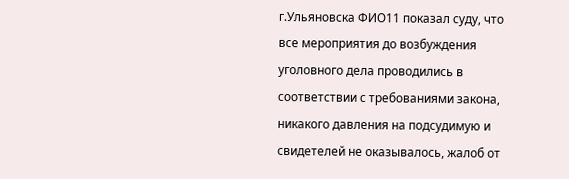г.Ульяновска ФИО11 показал суду, что все мероприятия до возбуждения уголовного дела проводились в соответствии с требованиями закона, никакого давления на подсудимую и свидетелей не оказывалось, жалоб от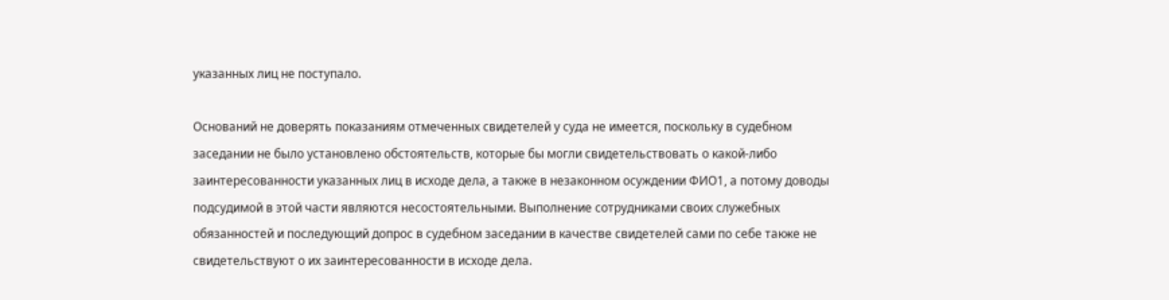указанных лиц не поступало.

Оснований не доверять показаниям отмеченных свидетелей у суда не имеется, поскольку в судебном заседании не было установлено обстоятельств, которые бы могли свидетельствовать о какой-либо заинтересованности указанных лиц в исходе дела, а также в незаконном осуждении ФИО1, а потому доводы подсудимой в этой части являются несостоятельными. Выполнение сотрудниками своих служебных обязанностей и последующий допрос в судебном заседании в качестве свидетелей сами по себе также не свидетельствуют о их заинтересованности в исходе дела.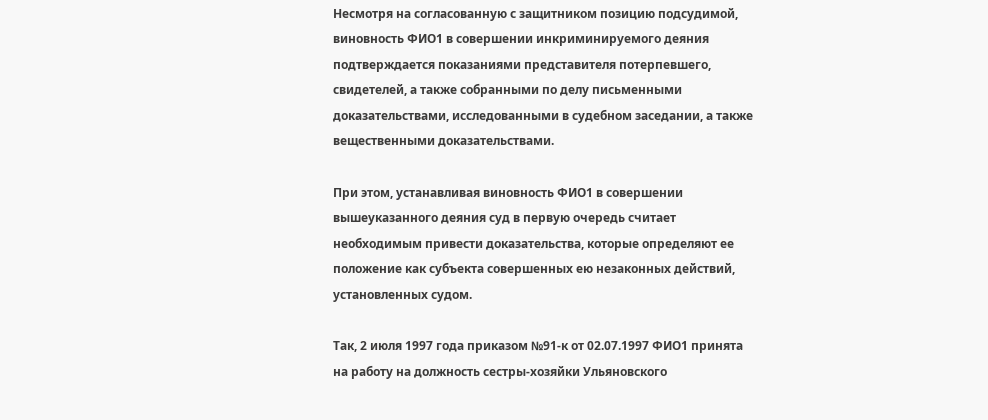Несмотря на согласованную с защитником позицию подсудимой, виновность ФИО1 в совершении инкриминируемого деяния подтверждается показаниями представителя потерпевшего, свидетелей, а также собранными по делу письменными доказательствами, исследованными в судебном заседании, а также вещественными доказательствами.

При этом, устанавливая виновность ФИО1 в совершении вышеуказанного деяния суд в первую очередь считает необходимым привести доказательства, которые определяют ее положение как субъекта совершенных ею незаконных действий, установленных судом.

Так, 2 июля 1997 года приказом №91-к от 02.07.1997 ФИО1 принята на работу на должность сестры-хозяйки Ульяновского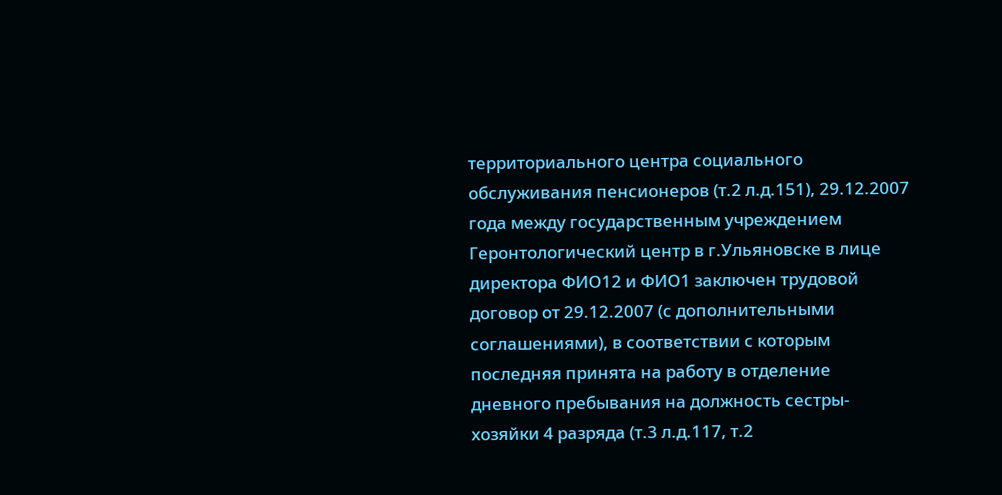территориального центра социального обслуживания пенсионеров (т.2 л.д.151), 29.12.2007 года между государственным учреждением Геронтологический центр в г.Ульяновске в лице директора ФИО12 и ФИО1 заключен трудовой договор от 29.12.2007 (с дополнительными соглашениями), в соответствии с которым последняя принята на работу в отделение дневного пребывания на должность сестры-хозяйки 4 разряда (т.3 л.д.117, т.2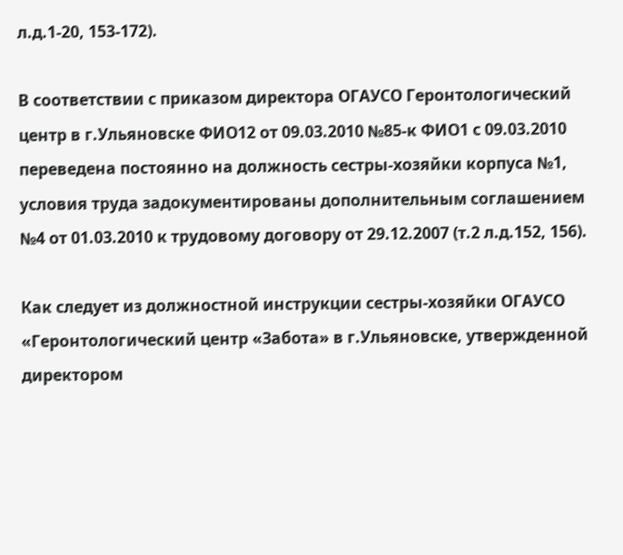л.д.1-20, 153-172).

В соответствии с приказом директора ОГАУСО Геронтологический центр в г.Ульяновске ФИО12 от 09.03.2010 №85-к ФИО1 с 09.03.2010 переведена постоянно на должность сестры-хозяйки корпуса №1, условия труда задокументированы дополнительным соглашением №4 от 01.03.2010 к трудовому договору от 29.12.2007 (т.2 л.д.152, 156).

Как следует из должностной инструкции сестры-хозяйки ОГАУСО «Геронтологический центр «Забота» в г.Ульяновске, утвержденной директором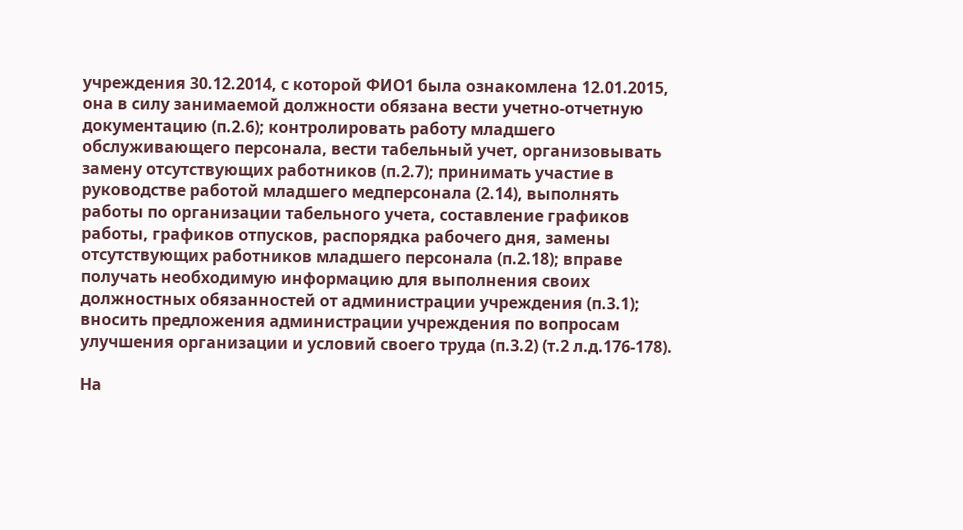учреждения 30.12.2014, с которой ФИО1 была ознакомлена 12.01.2015, она в силу занимаемой должности обязана вести учетно-отчетную документацию (п.2.6); контролировать работу младшего обслуживающего персонала, вести табельный учет, организовывать замену отсутствующих работников (п.2.7); принимать участие в руководстве работой младшего медперсонала (2.14), выполнять работы по организации табельного учета, составление графиков работы, графиков отпусков, распорядка рабочего дня, замены отсутствующих работников младшего персонала (п.2.18); вправе получать необходимую информацию для выполнения своих должностных обязанностей от администрации учреждения (п.3.1); вносить предложения администрации учреждения по вопросам улучшения организации и условий своего труда (п.3.2) (т.2 л.д.176-178).

На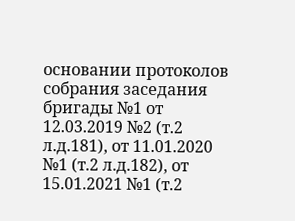основании протоколов собрания заседания бригады №1 от 12.03.2019 №2 (т.2 л.д.181), от 11.01.2020 №1 (т.2 л.д.182), от 15.01.2021 №1 (т.2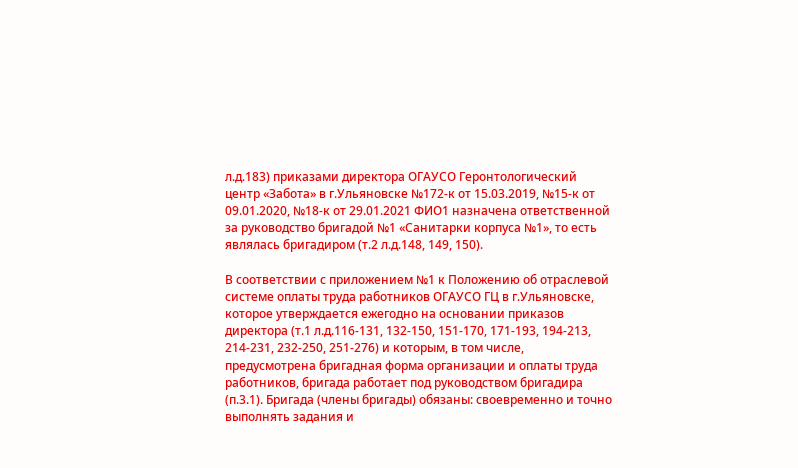л.д.183) приказами директора ОГАУСО Геронтологический центр «Забота» в г.Ульяновске №172-к от 15.03.2019, №15-к от 09.01.2020, №18-к от 29.01.2021 ФИО1 назначена ответственной за руководство бригадой №1 «Санитарки корпуса №1», то есть являлась бригадиром (т.2 л.д.148, 149, 150).

В соответствии с приложением №1 к Положению об отраслевой системе оплаты труда работников ОГАУСО ГЦ в г.Ульяновске, которое утверждается ежегодно на основании приказов директора (т.1 л.д.116-131, 132-150, 151-170, 171-193, 194-213, 214-231, 232-250, 251-276) и которым, в том числе, предусмотрена бригадная форма организации и оплаты труда работников, бригада работает под руководством бригадира (п.3.1). Бригада (члены бригады) обязаны: своевременно и точно выполнять задания и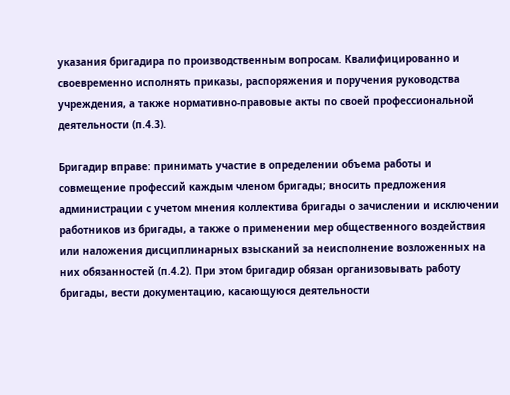указания бригадира по производственным вопросам. Квалифицированно и своевременно исполнять приказы, распоряжения и поручения руководства учреждения, а также нормативно-правовые акты по своей профессиональной деятельности (п.4.3).

Бригадир вправе: принимать участие в определении объема работы и совмещение профессий каждым членом бригады; вносить предложения администрации с учетом мнения коллектива бригады о зачислении и исключении работников из бригады, а также о применении мер общественного воздействия или наложения дисциплинарных взысканий за неисполнение возложенных на них обязанностей (п.4.2). При этом бригадир обязан организовывать работу бригады, вести документацию, касающуюся деятельности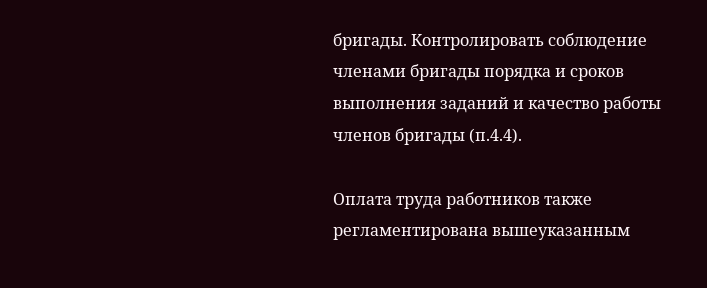бригады. Контролировать соблюдение членами бригады порядка и сроков выполнения заданий и качество работы членов бригады (п.4.4).

Оплата труда работников также регламентирована вышеуказанным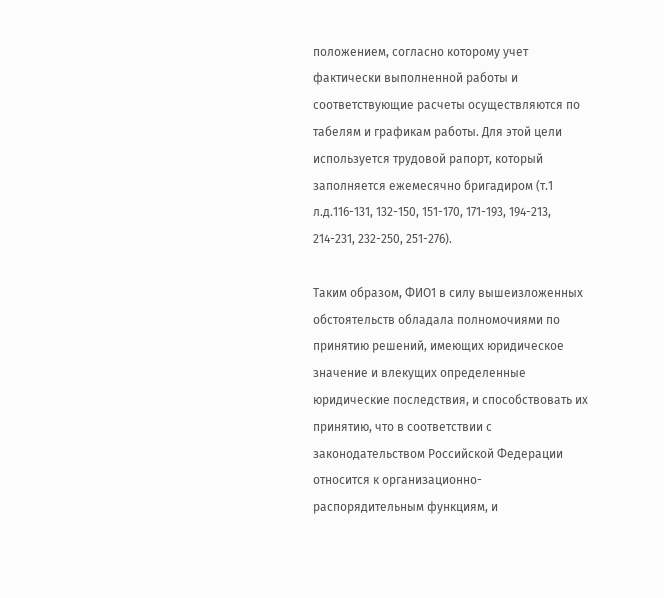положением, согласно которому учет фактически выполненной работы и соответствующие расчеты осуществляются по табелям и графикам работы. Для этой цели используется трудовой рапорт, который заполняется ежемесячно бригадиром (т.1 л.д.116-131, 132-150, 151-170, 171-193, 194-213, 214-231, 232-250, 251-276).

Таким образом, ФИО1 в силу вышеизложенных обстоятельств обладала полномочиями по принятию решений, имеющих юридическое значение и влекущих определенные юридические последствия, и способствовать их принятию, что в соответствии с законодательством Российской Федерации относится к организационно-распорядительным функциям, и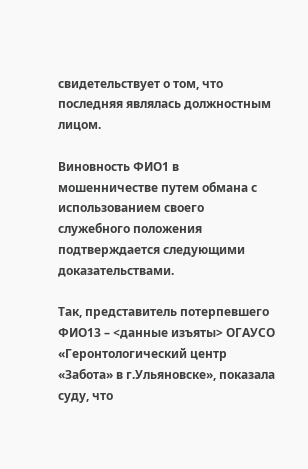свидетельствует о том, что последняя являлась должностным лицом.

Виновность ФИО1 в мошенничестве путем обмана с использованием своего служебного положения подтверждается следующими доказательствами.

Так, представитель потерпевшего ФИО13 – <данные изъяты> ОГАУСО «Геронтологический центр «Забота» в г.Ульяновске», показала суду, что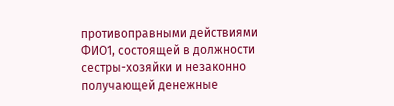противоправными действиями ФИО1, состоящей в должности сестры-хозяйки и незаконно получающей денежные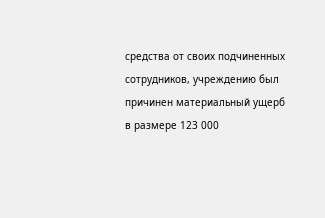средства от своих подчиненных сотрудников, учреждению был причинен материальный ущерб в размере 123 000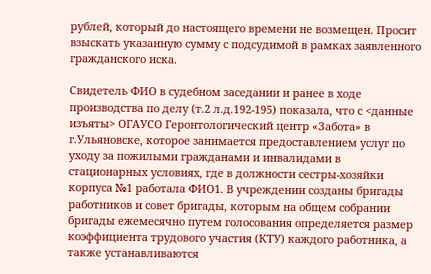рублей, который до настоящего времени не возмещен. Просит взыскать указанную сумму с подсудимой в рамках заявленного гражданского иска.

Свидетель ФИО в судебном заседании и ранее в ходе производства по делу (т.2 л.д.192-195) показала, что с <данные изъяты> ОГАУСО Геронтологический центр «Забота» в г.Ульяновске, которое занимается предоставлением услуг по уходу за пожилыми гражданами и инвалидами в стационарных условиях, где в должности сестры-хозяйки корпуса №1 работала ФИО1. В учреждении созданы бригады работников и совет бригады, которым на общем собрании бригады ежемесячно путем голосования определяется размер коэффициента трудового участия (КТУ) каждого работника, а также устанавливаются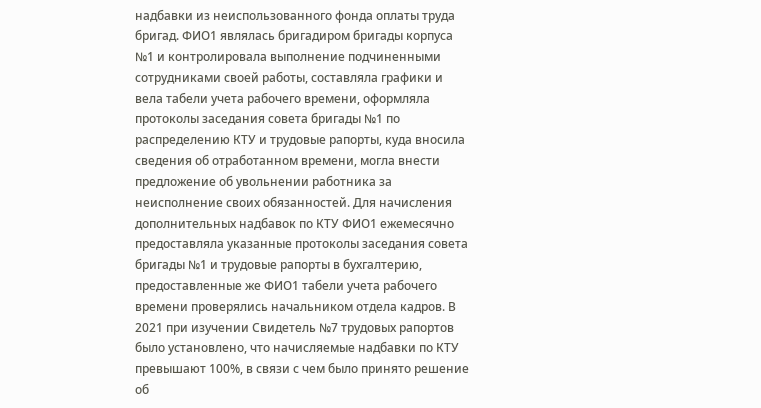надбавки из неиспользованного фонда оплаты труда бригад. ФИО1 являлась бригадиром бригады корпуса №1 и контролировала выполнение подчиненными сотрудниками своей работы, составляла графики и вела табели учета рабочего времени, оформляла протоколы заседания совета бригады №1 по распределению КТУ и трудовые рапорты, куда вносила сведения об отработанном времени, могла внести предложение об увольнении работника за неисполнение своих обязанностей. Для начисления дополнительных надбавок по КТУ ФИО1 ежемесячно предоставляла указанные протоколы заседания совета бригады №1 и трудовые рапорты в бухгалтерию, предоставленные же ФИО1 табели учета рабочего времени проверялись начальником отдела кадров. В 2021 при изучении Свидетель №7 трудовых рапортов было установлено, что начисляемые надбавки по КТУ превышают 100%, в связи с чем было принято решение об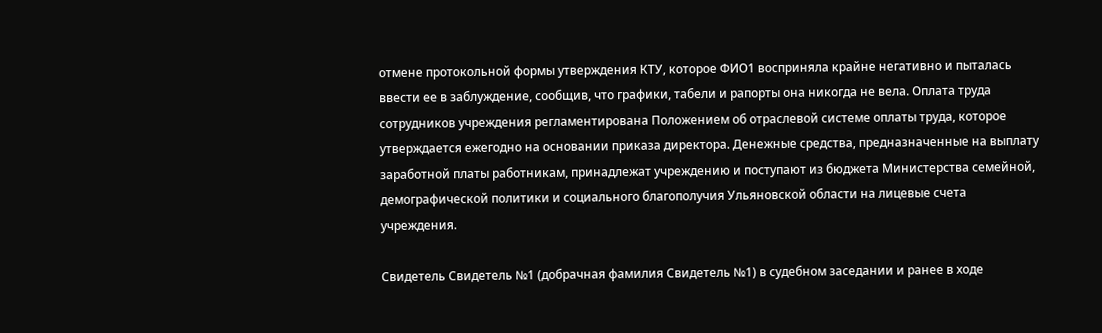отмене протокольной формы утверждения КТУ, которое ФИО1 восприняла крайне негативно и пыталась ввести ее в заблуждение, сообщив, что графики, табели и рапорты она никогда не вела. Оплата труда сотрудников учреждения регламентирована Положением об отраслевой системе оплаты труда, которое утверждается ежегодно на основании приказа директора. Денежные средства, предназначенные на выплату заработной платы работникам, принадлежат учреждению и поступают из бюджета Министерства семейной, демографической политики и социального благополучия Ульяновской области на лицевые счета учреждения.

Свидетель Свидетель №1 (добрачная фамилия Свидетель №1) в судебном заседании и ранее в ходе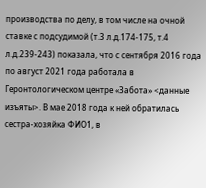производства по делу, в том числе на очной ставке с подсудимой (т.3 л.д.174-175, т.4 л.д.239-243) показала, что с сентября 2016 года по август 2021 года работала в Геронтологическом центре «Забота» <данные изъяты>. В мае 2018 года к ней обратилась сестра-хозяйка ФИО1, в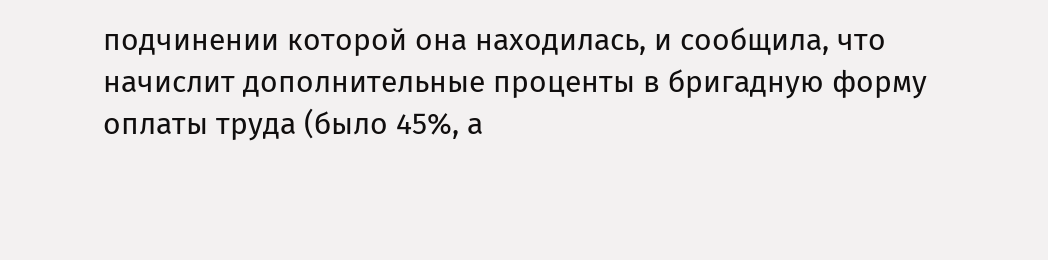подчинении которой она находилась, и сообщила, что начислит дополнительные проценты в бригадную форму оплаты труда (было 45%, а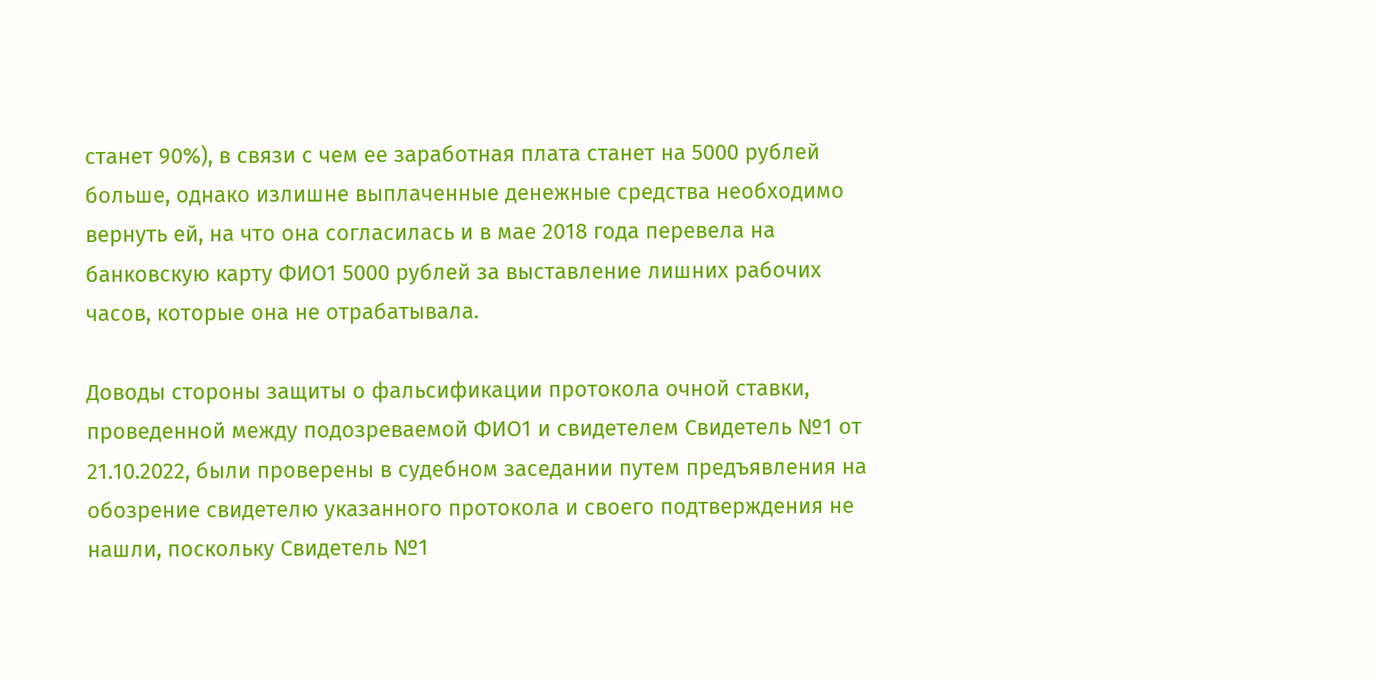станет 90%), в связи с чем ее заработная плата станет на 5000 рублей больше, однако излишне выплаченные денежные средства необходимо вернуть ей, на что она согласилась и в мае 2018 года перевела на банковскую карту ФИО1 5000 рублей за выставление лишних рабочих часов, которые она не отрабатывала.

Доводы стороны защиты о фальсификации протокола очной ставки, проведенной между подозреваемой ФИО1 и свидетелем Свидетель №1 от 21.10.2022, были проверены в судебном заседании путем предъявления на обозрение свидетелю указанного протокола и своего подтверждения не нашли, поскольку Свидетель №1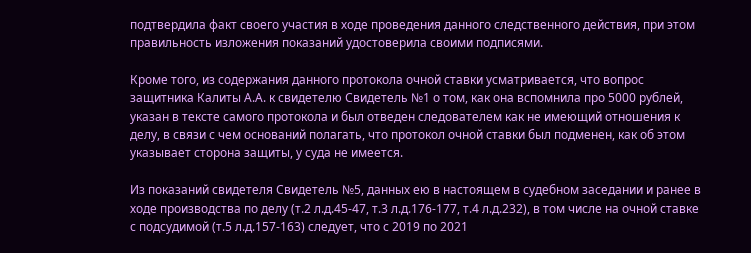подтвердила факт своего участия в ходе проведения данного следственного действия, при этом правильность изложения показаний удостоверила своими подписями.

Кроме того, из содержания данного протокола очной ставки усматривается, что вопрос защитника Калиты А.А. к свидетелю Свидетель №1 о том, как она вспомнила про 5000 рублей, указан в тексте самого протокола и был отведен следователем как не имеющий отношения к делу, в связи с чем оснований полагать, что протокол очной ставки был подменен, как об этом указывает сторона защиты, у суда не имеется.

Из показаний свидетеля Свидетель №5, данных ею в настоящем в судебном заседании и ранее в ходе производства по делу (т.2 л.д.45-47, т.3 л.д.176-177, т.4 л.д.232), в том числе на очной ставке с подсудимой (т.5 л.д.157-163) следует, что с 2019 по 2021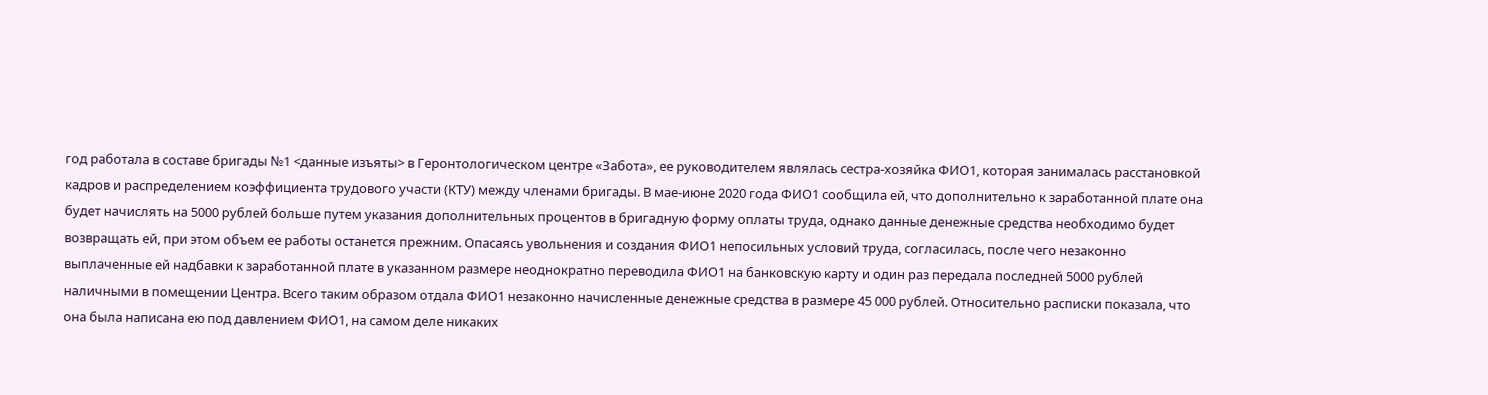год работала в составе бригады №1 <данные изъяты> в Геронтологическом центре «Забота», ее руководителем являлась сестра-хозяйка ФИО1, которая занималась расстановкой кадров и распределением коэффициента трудового участи (КТУ) между членами бригады. В мае-июне 2020 года ФИО1 сообщила ей, что дополнительно к заработанной плате она будет начислять на 5000 рублей больше путем указания дополнительных процентов в бригадную форму оплаты труда, однако данные денежные средства необходимо будет возвращать ей, при этом объем ее работы останется прежним. Опасаясь увольнения и создания ФИО1 непосильных условий труда, согласилась, после чего незаконно выплаченные ей надбавки к заработанной плате в указанном размере неоднократно переводила ФИО1 на банковскую карту и один раз передала последней 5000 рублей наличными в помещении Центра. Всего таким образом отдала ФИО1 незаконно начисленные денежные средства в размере 45 000 рублей. Относительно расписки показала, что она была написана ею под давлением ФИО1, на самом деле никаких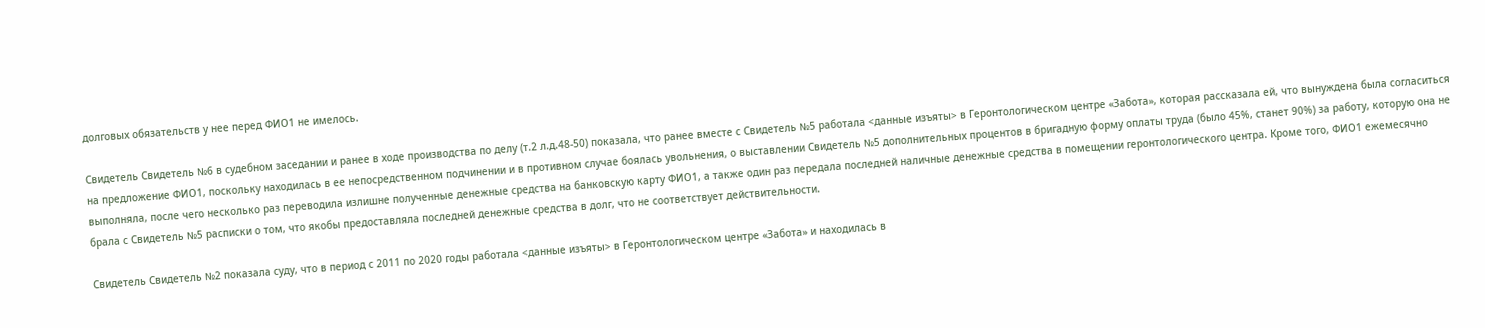долговых обязательств у нее перед ФИО1 не имелось.

Свидетель Свидетель №6 в судебном заседании и ранее в ходе производства по делу (т.2 л.д.48-50) показала, что ранее вместе с Свидетель №5 работала <данные изъяты> в Геронтологическом центре «Забота», которая рассказала ей, что вынуждена была согласиться на предложение ФИО1, поскольку находилась в ее непосредственном подчинении и в противном случае боялась увольнения, о выставлении Свидетель №5 дополнительных процентов в бригадную форму оплаты труда (было 45%, станет 90%) за работу, которую она не выполняла, после чего несколько раз переводила излишне полученные денежные средства на банковскую карту ФИО1, а также один раз передала последней наличные денежные средства в помещении геронтологического центра. Кроме того, ФИО1 ежемесячно брала с Свидетель №5 расписки о том, что якобы предоставляла последней денежные средства в долг, что не соответствует действительности.

Свидетель Свидетель №2 показала суду, что в период с 2011 по 2020 годы работала <данные изъяты> в Геронтологическом центре «Забота» и находилась в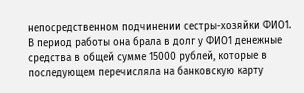непосредственном подчинении сестры-хозяйки ФИО1. В период работы она брала в долг у ФИО1 денежные средства в общей сумме 15000 рублей, которые в последующем перечисляла на банковскую карту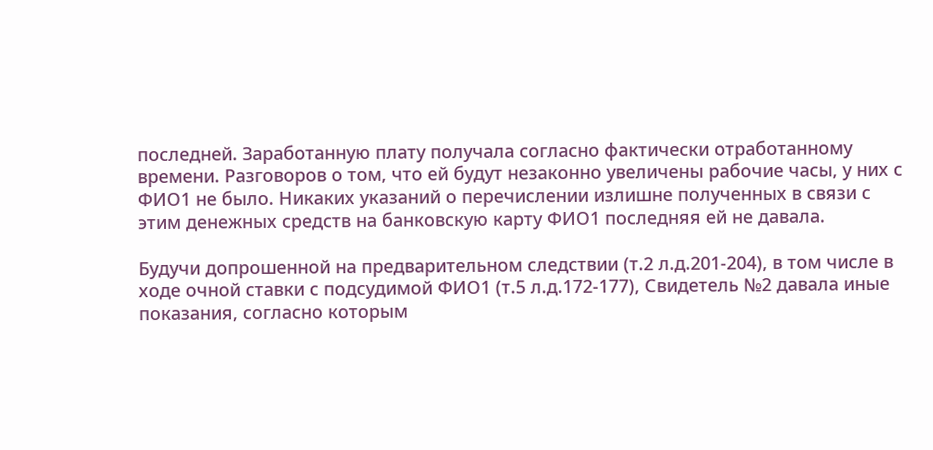последней. Заработанную плату получала согласно фактически отработанному времени. Разговоров о том, что ей будут незаконно увеличены рабочие часы, у них с ФИО1 не было. Никаких указаний о перечислении излишне полученных в связи с этим денежных средств на банковскую карту ФИО1 последняя ей не давала.

Будучи допрошенной на предварительном следствии (т.2 л.д.201-204), в том числе в ходе очной ставки с подсудимой ФИО1 (т.5 л.д.172-177), Свидетель №2 давала иные показания, согласно которым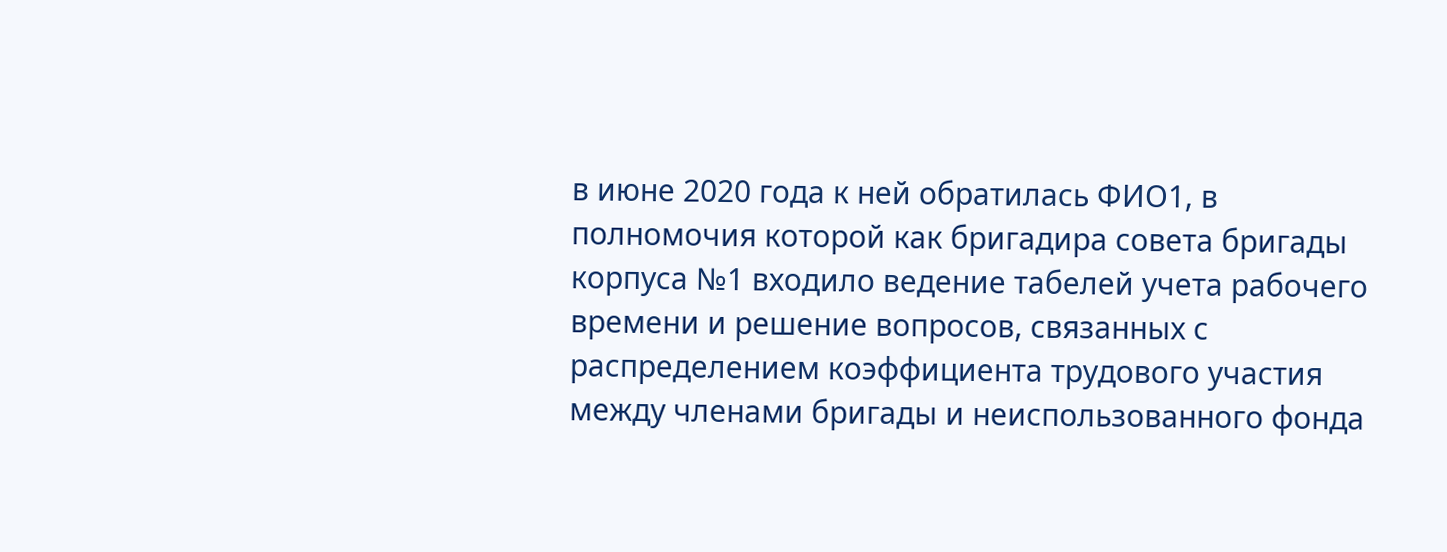в июне 2020 года к ней обратилась ФИО1, в полномочия которой как бригадира совета бригады корпуса №1 входило ведение табелей учета рабочего времени и решение вопросов, связанных с распределением коэффициента трудового участия между членами бригады и неиспользованного фонда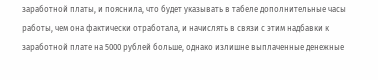заработной платы, и пояснила, что будет указывать в табеле дополнительные часы работы, чем она фактически отработала, и начислять в связи с этим надбавки к заработной плате на 5000 рублей больше, однако излишне выплаченные денежные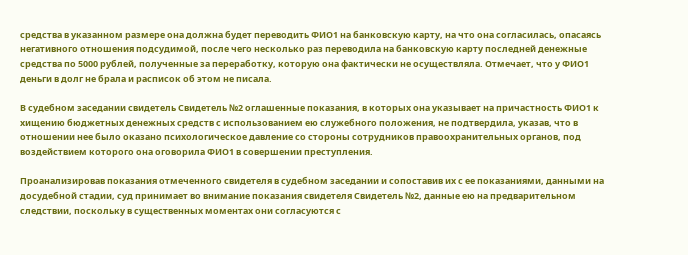средства в указанном размере она должна будет переводить ФИО1 на банковскую карту, на что она согласилась, опасаясь негативного отношения подсудимой, после чего несколько раз переводила на банковскую карту последней денежные средства по 5000 рублей, полученные за переработку, которую она фактически не осуществляла. Отмечает, что у ФИО1 деньги в долг не брала и расписок об этом не писала.

В судебном заседании свидетель Свидетель №2 оглашенные показания, в которых она указывает на причастность ФИО1 к хищению бюджетных денежных средств с использованием ею служебного положения, не подтвердила, указав, что в отношении нее было оказано психологическое давление со стороны сотрудников правоохранительных органов, под воздействием которого она оговорила ФИО1 в совершении преступления.

Проанализировав показания отмеченного свидетеля в судебном заседании и сопоставив их с ее показаниями, данными на досудебной стадии, суд принимает во внимание показания свидетеля Свидетель №2, данные ею на предварительном следствии, поскольку в существенных моментах они согласуются с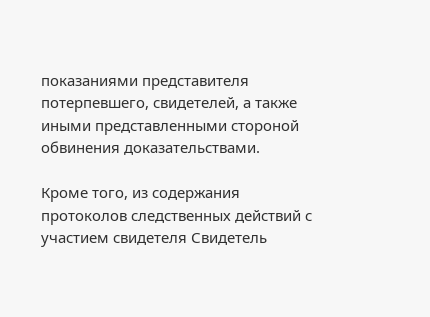показаниями представителя потерпевшего, свидетелей, а также иными представленными стороной обвинения доказательствами.

Кроме того, из содержания протоколов следственных действий с участием свидетеля Свидетель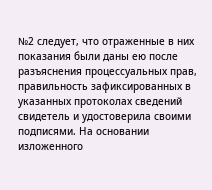№2 следует, что отраженные в них показания были даны ею после разъяснения процессуальных прав, правильность зафиксированных в указанных протоколах сведений свидетель и удостоверила своими подписями. На основании изложенного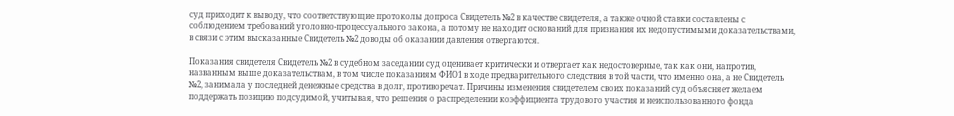суд приходит к выводу, что соответствующие протоколы допроса Свидетель №2 в качестве свидетеля, а также очной ставки составлены с соблюдением требований уголовно-процессуального закона, а потому не находит оснований для признания их недопустимыми доказательствами, в связи с этим высказанные Свидетель №2 доводы об оказании давления отвергаются.

Показания свидетеля Свидетель №2 в судебном заседании суд оценивает критически и отвергает как недостоверные, так как они, напротив, названным выше доказательствам, в том числе показаниям ФИО1 в ходе предварительного следствия в той части, что именно она, а не Свидетель №2, занимала у последней денежные средства в долг, противоречат. Причины изменения свидетелем своих показаний суд объясняет желаем поддержать позицию подсудимой, учитывая, что решения о распределении коэффициента трудового участия и неиспользованного фонда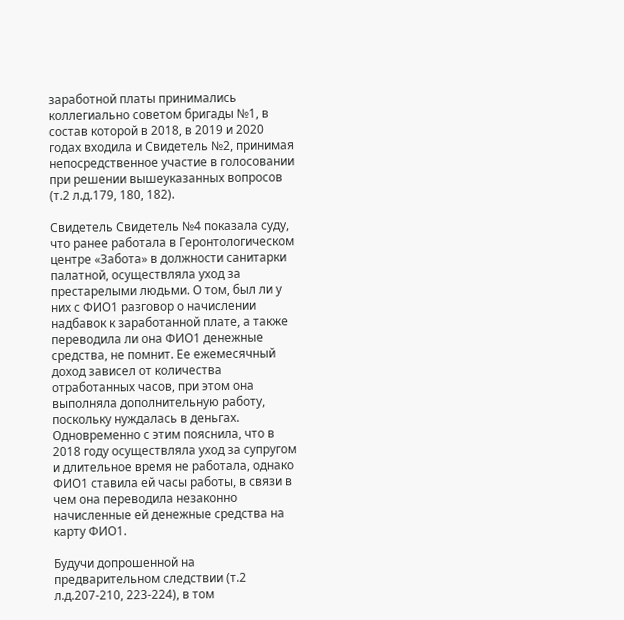заработной платы принимались коллегиально советом бригады №1, в состав которой в 2018, в 2019 и 2020 годах входила и Свидетель №2, принимая непосредственное участие в голосовании при решении вышеуказанных вопросов (т.2 л.д.179, 180, 182).

Свидетель Свидетель №4 показала суду, что ранее работала в Геронтологическом центре «Забота» в должности санитарки палатной, осуществляла уход за престарелыми людьми. О том, был ли у них с ФИО1 разговор о начислении надбавок к заработанной плате, а также переводила ли она ФИО1 денежные средства, не помнит. Ее ежемесячный доход зависел от количества отработанных часов, при этом она выполняла дополнительную работу, поскольку нуждалась в деньгах. Одновременно с этим пояснила, что в 2018 году осуществляла уход за супругом и длительное время не работала, однако ФИО1 ставила ей часы работы, в связи в чем она переводила незаконно начисленные ей денежные средства на карту ФИО1.

Будучи допрошенной на предварительном следствии (т.2 л.д.207-210, 223-224), в том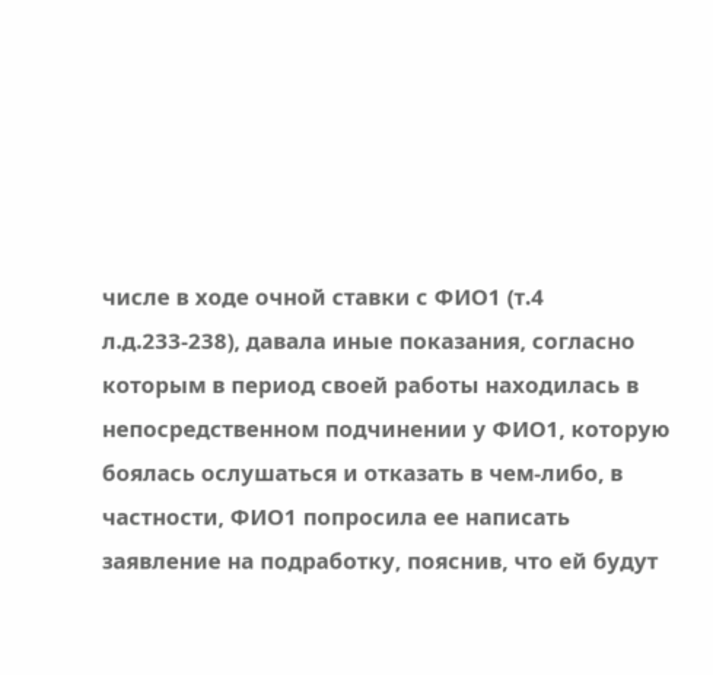числе в ходе очной ставки с ФИО1 (т.4 л.д.233-238), давала иные показания, согласно которым в период своей работы находилась в непосредственном подчинении у ФИО1, которую боялась ослушаться и отказать в чем-либо, в частности, ФИО1 попросила ее написать заявление на подработку, пояснив, что ей будут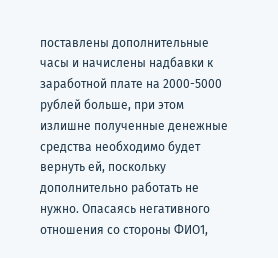поставлены дополнительные часы и начислены надбавки к заработной плате на 2000-5000 рублей больше, при этом излишне полученные денежные средства необходимо будет вернуть ей, поскольку дополнительно работать не нужно. Опасаясь негативного отношения со стороны ФИО1,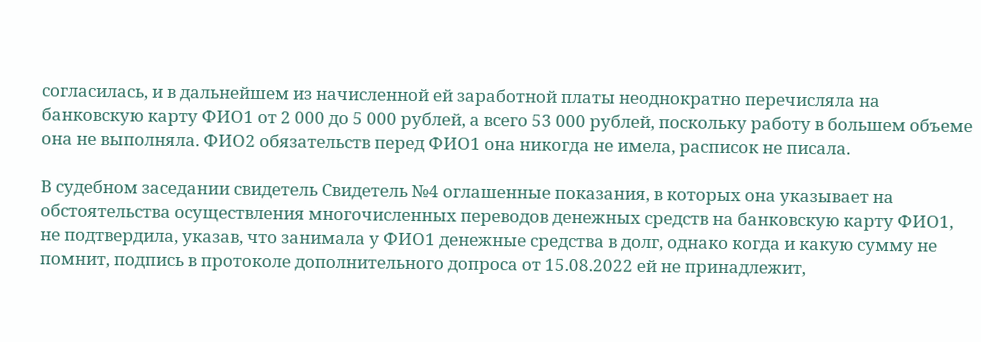согласилась, и в дальнейшем из начисленной ей заработной платы неоднократно перечисляла на банковскую карту ФИО1 от 2 000 до 5 000 рублей, а всего 53 000 рублей, поскольку работу в большем объеме она не выполняла. ФИО2 обязательств перед ФИО1 она никогда не имела, расписок не писала.

В судебном заседании свидетель Свидетель №4 оглашенные показания, в которых она указывает на обстоятельства осуществления многочисленных переводов денежных средств на банковскую карту ФИО1, не подтвердила, указав, что занимала у ФИО1 денежные средства в долг, однако когда и какую сумму не помнит, подпись в протоколе дополнительного допроса от 15.08.2022 ей не принадлежит,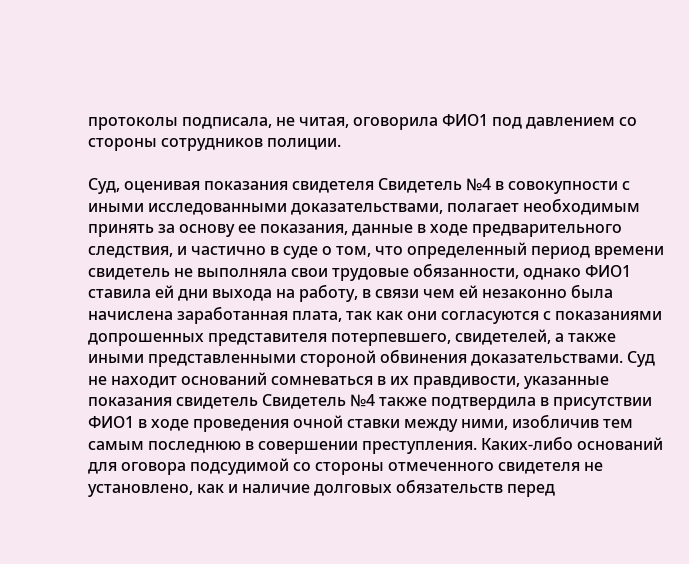протоколы подписала, не читая, оговорила ФИО1 под давлением со стороны сотрудников полиции.

Суд, оценивая показания свидетеля Свидетель №4 в совокупности с иными исследованными доказательствами, полагает необходимым принять за основу ее показания, данные в ходе предварительного следствия, и частично в суде о том, что определенный период времени свидетель не выполняла свои трудовые обязанности, однако ФИО1 ставила ей дни выхода на работу, в связи чем ей незаконно была начислена заработанная плата, так как они согласуются с показаниями допрошенных представителя потерпевшего, свидетелей, а также иными представленными стороной обвинения доказательствами. Суд не находит оснований сомневаться в их правдивости, указанные показания свидетель Свидетель №4 также подтвердила в присутствии ФИО1 в ходе проведения очной ставки между ними, изобличив тем самым последнюю в совершении преступления. Каких-либо оснований для оговора подсудимой со стороны отмеченного свидетеля не установлено, как и наличие долговых обязательств перед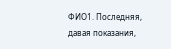ФИО1. Последняя, давая показания,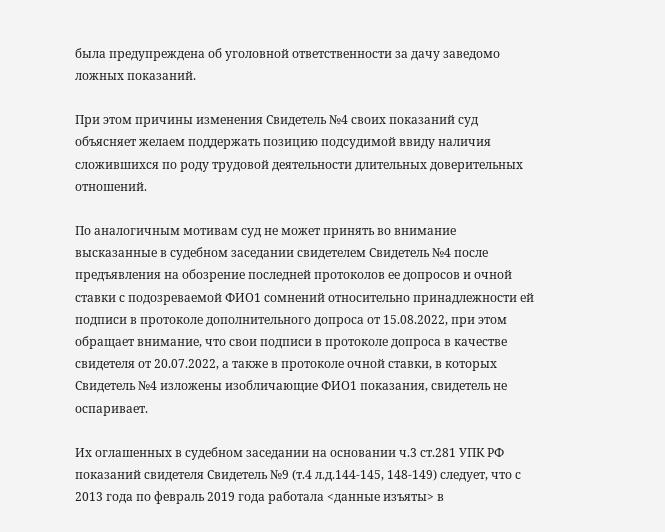была предупреждена об уголовной ответственности за дачу заведомо ложных показаний.

При этом причины изменения Свидетель №4 своих показаний суд объясняет желаем поддержать позицию подсудимой ввиду наличия сложившихся по роду трудовой деятельности длительных доверительных отношений.

По аналогичным мотивам суд не может принять во внимание высказанные в судебном заседании свидетелем Свидетель №4 после предъявления на обозрение последней протоколов ее допросов и очной ставки с подозреваемой ФИО1 сомнений относительно принадлежности ей подписи в протоколе дополнительного допроса от 15.08.2022, при этом обращает внимание, что свои подписи в протоколе допроса в качестве свидетеля от 20.07.2022, а также в протоколе очной ставки, в которых Свидетель №4 изложены изобличающие ФИО1 показания, свидетель не оспаривает.

Их оглашенных в судебном заседании на основании ч.3 ст.281 УПК РФ показаний свидетеля Свидетель №9 (т.4 л.д.144-145, 148-149) следует, что с 2013 года по февраль 2019 года работала <данные изъяты> в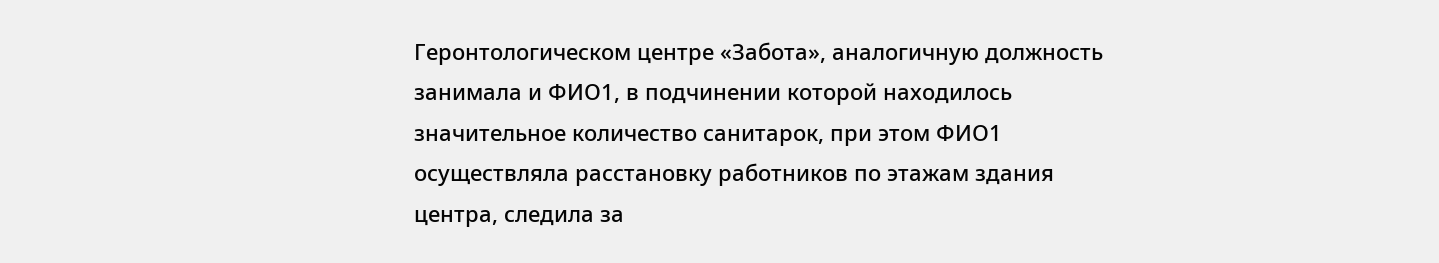Геронтологическом центре «Забота», аналогичную должность занимала и ФИО1, в подчинении которой находилось значительное количество санитарок, при этом ФИО1 осуществляла расстановку работников по этажам здания центра, следила за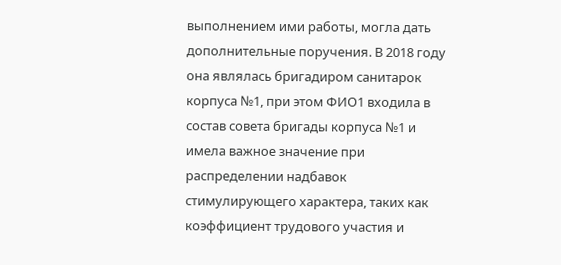выполнением ими работы, могла дать дополнительные поручения. В 2018 году она являлась бригадиром санитарок корпуса №1, при этом ФИО1 входила в состав совета бригады корпуса №1 и имела важное значение при распределении надбавок стимулирующего характера, таких как коэффициент трудового участия и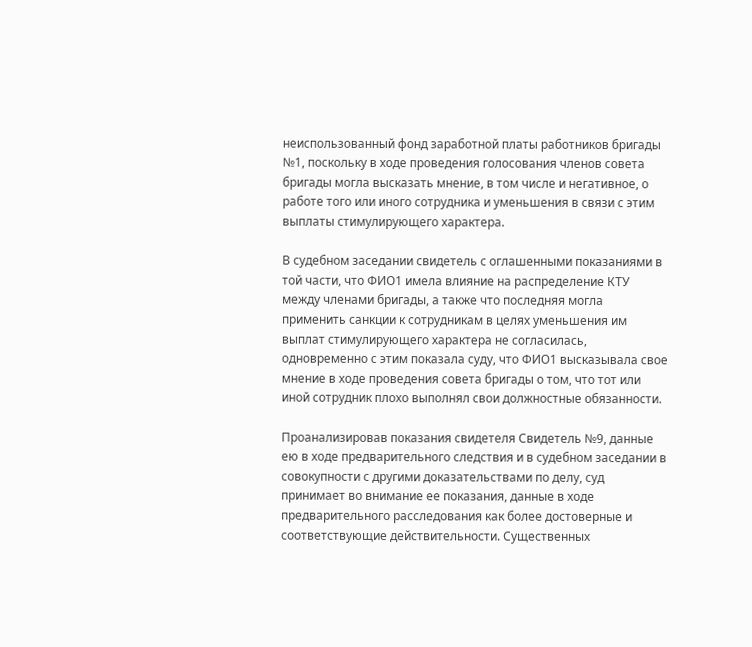неиспользованный фонд заработной платы работников бригады №1, поскольку в ходе проведения голосования членов совета бригады могла высказать мнение, в том числе и негативное, о работе того или иного сотрудника и уменьшения в связи с этим выплаты стимулирующего характера.

В судебном заседании свидетель с оглашенными показаниями в той части, что ФИО1 имела влияние на распределение КТУ между членами бригады, а также что последняя могла применить санкции к сотрудникам в целях уменьшения им выплат стимулирующего характера не согласилась, одновременно с этим показала суду, что ФИО1 высказывала свое мнение в ходе проведения совета бригады о том, что тот или иной сотрудник плохо выполнял свои должностные обязанности.

Проанализировав показания свидетеля Свидетель №9, данные ею в ходе предварительного следствия и в судебном заседании в совокупности с другими доказательствами по делу, суд принимает во внимание ее показания, данные в ходе предварительного расследования как более достоверные и соответствующие действительности. Существенных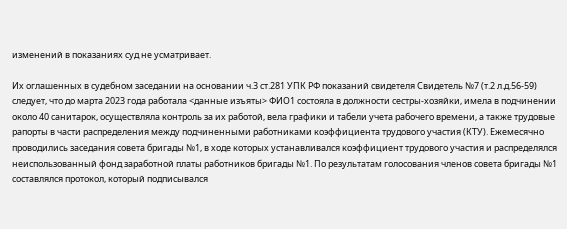изменений в показаниях суд не усматривает.

Их оглашенных в судебном заседании на основании ч.3 ст.281 УПК РФ показаний свидетеля Свидетель №7 (т.2 л.д.56-59) следует, что до марта 2023 года работала <данные изъяты> ФИО1 состояла в должности сестры-хозяйки, имела в подчинении около 40 санитарок, осуществляла контроль за их работой, вела графики и табели учета рабочего времени, а также трудовые рапорты в части распределения между подчиненными работниками коэффициента трудового участия (КТУ). Ежемесячно проводились заседания совета бригады №1, в ходе которых устанавливался коэффициент трудового участия и распределялся неиспользованный фонд заработной платы работников бригады №1. По результатам голосования членов совета бригады №1 составлялся протокол, который подписывался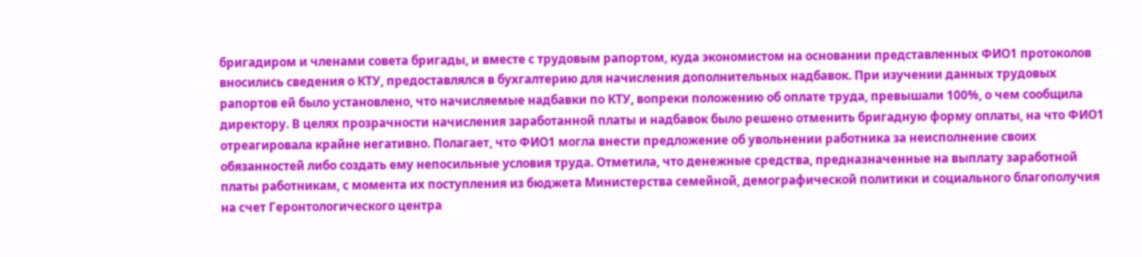бригадиром и членами совета бригады, и вместе с трудовым рапортом, куда экономистом на основании представленных ФИО1 протоколов вносились сведения о КТУ, предоставлялся в бухгалтерию для начисления дополнительных надбавок. При изучении данных трудовых рапортов ей было установлено, что начисляемые надбавки по КТУ, вопреки положению об оплате труда, превышали 100%, о чем сообщила директору. В целях прозрачности начисления заработанной платы и надбавок было решено отменить бригадную форму оплаты, на что ФИО1 отреагировала крайне негативно. Полагает, что ФИО1 могла внести предложение об увольнении работника за неисполнение своих обязанностей либо создать ему непосильные условия труда. Отметила, что денежные средства, предназначенные на выплату заработной платы работникам, с момента их поступления из бюджета Министерства семейной, демографической политики и социального благополучия на счет Геронтологического центра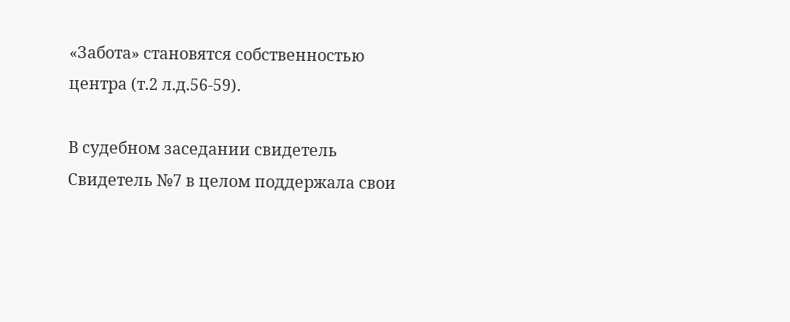«Забота» становятся собственностью центра (т.2 л.д.56-59).

В судебном заседании свидетель Свидетель №7 в целом поддержала свои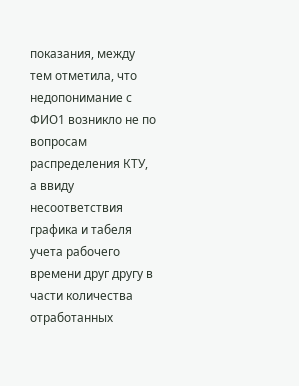показания, между тем отметила, что недопонимание с ФИО1 возникло не по вопросам распределения КТУ, а ввиду несоответствия графика и табеля учета рабочего времени друг другу в части количества отработанных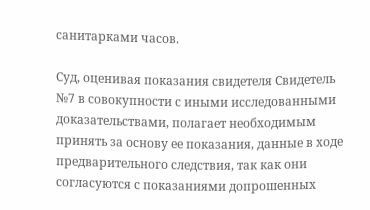санитарками часов.

Суд, оценивая показания свидетеля Свидетель №7 в совокупности с иными исследованными доказательствами, полагает необходимым принять за основу ее показания, данные в ходе предварительного следствия, так как они согласуются с показаниями допрошенных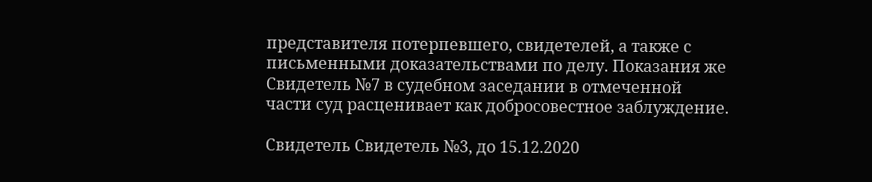представителя потерпевшего, свидетелей, а также с письменными доказательствами по делу. Показания же Свидетель №7 в судебном заседании в отмеченной части суд расценивает как добросовестное заблуждение.

Свидетель Свидетель №3, до 15.12.2020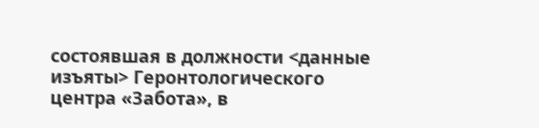состоявшая в должности <данные изъяты> Геронтологического центра «Забота», в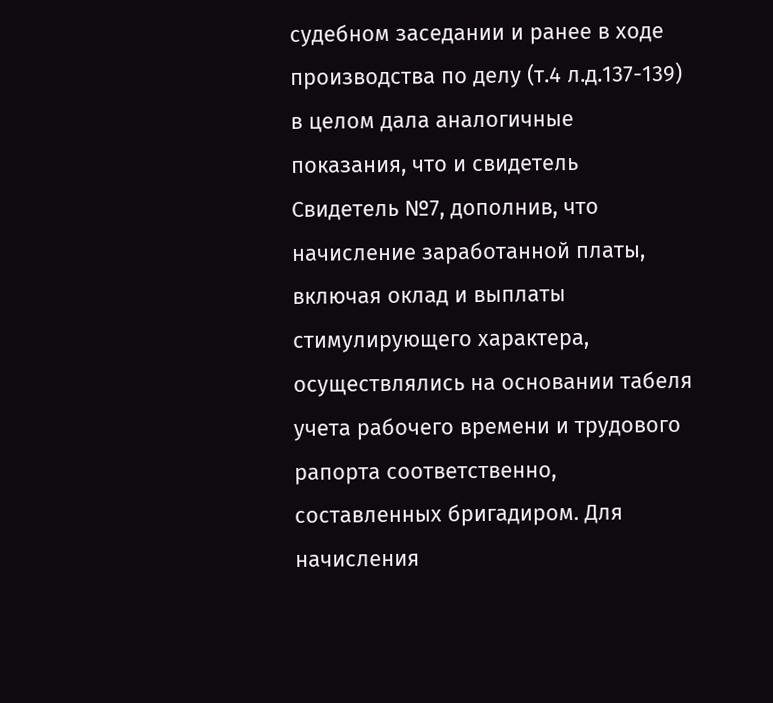судебном заседании и ранее в ходе производства по делу (т.4 л.д.137-139) в целом дала аналогичные показания, что и свидетель Свидетель №7, дополнив, что начисление заработанной платы, включая оклад и выплаты стимулирующего характера, осуществлялись на основании табеля учета рабочего времени и трудового рапорта соответственно, составленных бригадиром. Для начисления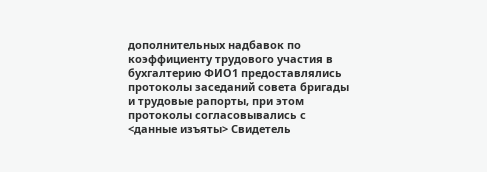дополнительных надбавок по коэффициенту трудового участия в бухгалтерию ФИО1 предоставлялись протоколы заседаний совета бригады и трудовые рапорты, при этом протоколы согласовывались с <данные изъяты> Свидетель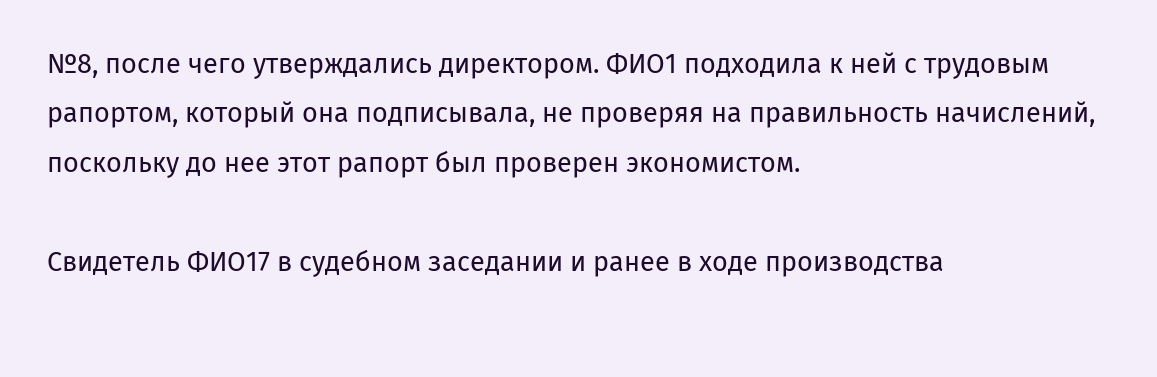№8, после чего утверждались директором. ФИО1 подходила к ней с трудовым рапортом, который она подписывала, не проверяя на правильность начислений, поскольку до нее этот рапорт был проверен экономистом.

Свидетель ФИО17 в судебном заседании и ранее в ходе производства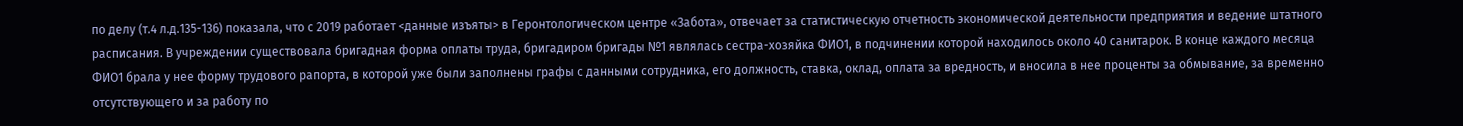по делу (т.4 л.д.135-136) показала, что с 2019 работает <данные изъяты> в Геронтологическом центре «Забота», отвечает за статистическую отчетность экономической деятельности предприятия и ведение штатного расписания. В учреждении существовала бригадная форма оплаты труда, бригадиром бригады №1 являлась сестра-хозяйка ФИО1, в подчинении которой находилось около 40 санитарок. В конце каждого месяца ФИО1 брала у нее форму трудового рапорта, в которой уже были заполнены графы с данными сотрудника, его должность, ставка, оклад, оплата за вредность, и вносила в нее проценты за обмывание, за временно отсутствующего и за работу по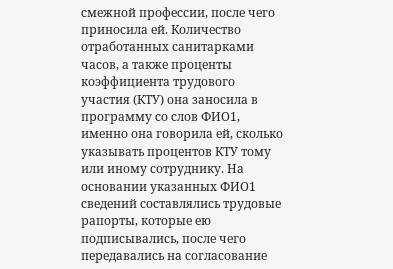смежной профессии, после чего приносила ей. Количество отработанных санитарками часов, а также проценты коэффициента трудового участия (КТУ) она заносила в программу со слов ФИО1, именно она говорила ей, сколько указывать процентов КТУ тому или иному сотруднику. На основании указанных ФИО1 сведений составлялись трудовые рапорты, которые ею подписывались, после чего передавались на согласование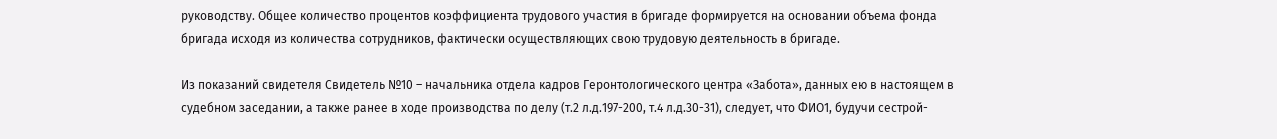руководству. Общее количество процентов коэффициента трудового участия в бригаде формируется на основании объема фонда бригада исходя из количества сотрудников, фактически осуществляющих свою трудовую деятельность в бригаде.

Из показаний свидетеля Свидетель №10 – начальника отдела кадров Геронтологического центра «Забота», данных ею в настоящем в судебном заседании, а также ранее в ходе производства по делу (т.2 л.д.197-200, т.4 л.д.30-31), следует, что ФИО1, будучи сестрой-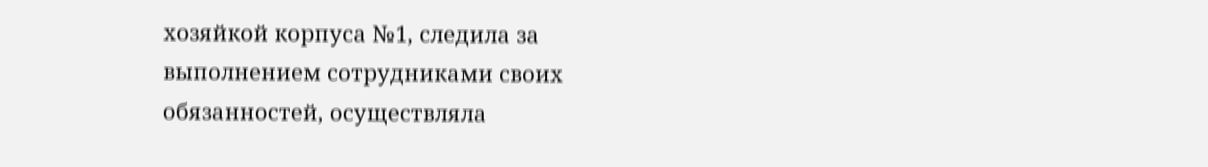хозяйкой корпуса №1, следила за выполнением сотрудниками своих обязанностей, осуществляла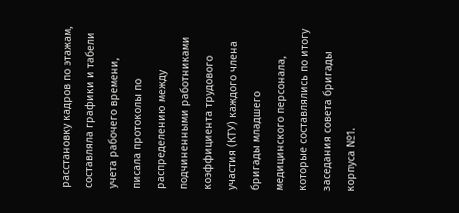расстановку кадров по этажам, составляла графики и табели учета рабочего времени, писала протоколы по распределению между подчиненными работниками коэффициента трудового участия (КТУ) каждого члена бригады младшего медицинского персонала, которые составлялись по итогу заседания совета бригады корпуса №1.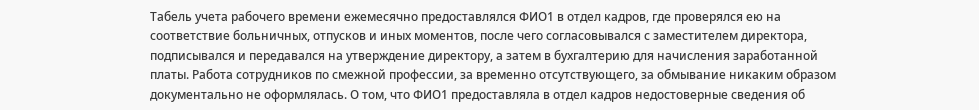Табель учета рабочего времени ежемесячно предоставлялся ФИО1 в отдел кадров, где проверялся ею на соответствие больничных, отпусков и иных моментов, после чего согласовывался с заместителем директора, подписывался и передавался на утверждение директору, а затем в бухгалтерию для начисления заработанной платы. Работа сотрудников по смежной профессии, за временно отсутствующего, за обмывание никаким образом документально не оформлялась. О том, что ФИО1 предоставляла в отдел кадров недостоверные сведения об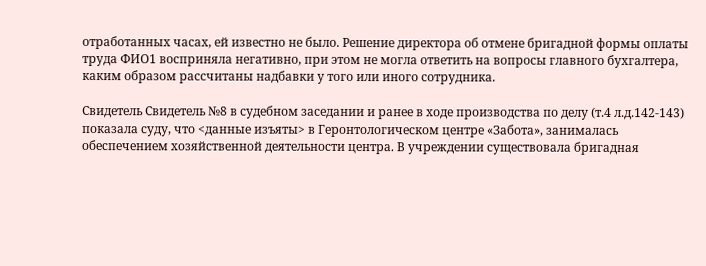отработанных часах, ей известно не было. Решение директора об отмене бригадной формы оплаты труда ФИО1 восприняла негативно, при этом не могла ответить на вопросы главного бухгалтера, каким образом рассчитаны надбавки у того или иного сотрудника.

Свидетель Свидетель №8 в судебном заседании и ранее в ходе производства по делу (т.4 л.д.142-143) показала суду, что <данные изъяты> в Геронтологическом центре «Забота», занималась обеспечением хозяйственной деятельности центра. В учреждении существовала бригадная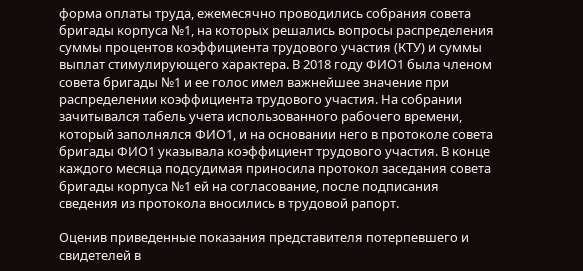форма оплаты труда, ежемесячно проводились собрания совета бригады корпуса №1, на которых решались вопросы распределения суммы процентов коэффициента трудового участия (КТУ) и суммы выплат стимулирующего характера. В 2018 году ФИО1 была членом совета бригады №1 и ее голос имел важнейшее значение при распределении коэффициента трудового участия. На собрании зачитывался табель учета использованного рабочего времени, который заполнялся ФИО1, и на основании него в протоколе совета бригады ФИО1 указывала коэффициент трудового участия. В конце каждого месяца подсудимая приносила протокол заседания совета бригады корпуса №1 ей на согласование, после подписания сведения из протокола вносились в трудовой рапорт.

Оценив приведенные показания представителя потерпевшего и свидетелей в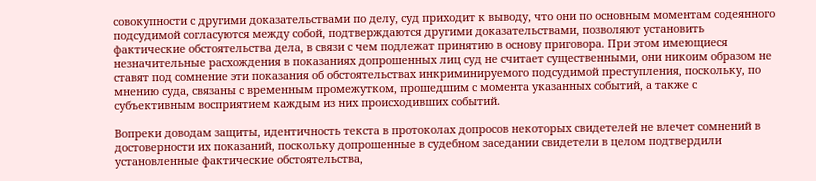совокупности с другими доказательствами по делу, суд приходит к выводу, что они по основным моментам содеянного подсудимой согласуются между собой, подтверждаются другими доказательствами, позволяют установить фактические обстоятельства дела, в связи с чем подлежат принятию в основу приговора. При этом имеющиеся незначительные расхождения в показаниях допрошенных лиц суд не считает существенными, они никоим образом не ставят под сомнение эти показания об обстоятельствах инкриминируемого подсудимой преступления, поскольку, по мнению суда, связаны с временным промежутком, прошедшим с момента указанных событий, а также с субъективным восприятием каждым из них происходивших событий.

Вопреки доводам защиты, идентичность текста в протоколах допросов некоторых свидетелей не влечет сомнений в достоверности их показаний, поскольку допрошенные в судебном заседании свидетели в целом подтвердили установленные фактические обстоятельства,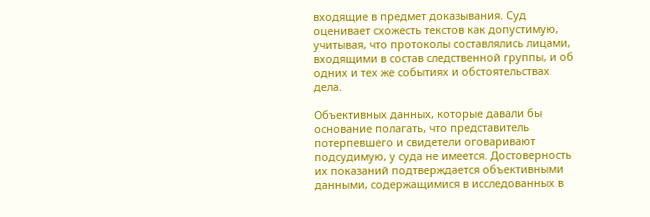входящие в предмет доказывания. Суд оценивает схожесть текстов как допустимую, учитывая, что протоколы составлялись лицами, входящими в состав следственной группы, и об одних и тех же событиях и обстоятельствах дела.

Объективных данных, которые давали бы основание полагать, что представитель потерпевшего и свидетели оговаривают подсудимую, у суда не имеется. Достоверность их показаний подтверждается объективными данными, содержащимися в исследованных в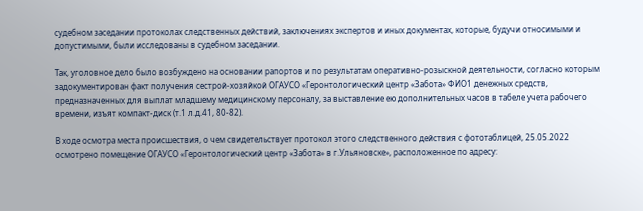судебном заседании протоколах следственных действий, заключениях экспертов и иных документах, которые, будучи относимыми и допустимыми, были исследованы в судебном заседании.

Так, уголовное дело было возбуждено на основании рапортов и по результатам оперативно-розыскной деятельности, согласно которым задокументирован факт получения сестрой-хозяйкой ОГАУСО «Геронтологический центр «Забота» ФИО1 денежных средств, предназначенных для выплат младшему медицинскому персоналу, за выставление ею дополнительных часов в табеле учета рабочего времени, изъят компакт-диск (т.1 л.д.41, 80-82).

В ходе осмотра места происшествия, о чем свидетельствует протокол этого следственного действия с фототаблицей, 25.05.2022 осмотрено помещение ОГАУСО «Геронтологический центр «Забота» в г.Ульяновске», расположенное по адресу: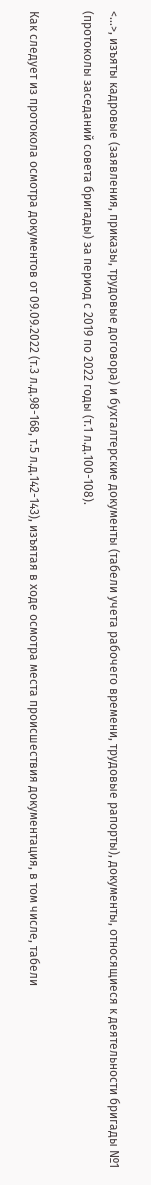<...>, изъяты кадровые (заявления, приказы, трудовые договора) и бухгалтерские документы (табели учета рабочего времени, трудовые рапорты), документы, относящиеся к деятельности бригады №1 (протоколы заседаний совета бригады) за период с 2019 по 2022 годы (т.1 л.д.100-108).

Как следует из протокола осмотра документов от 09.09.2022 (т.3 л.д.98-168, т.5 л.д.142-143), изъятая в ходе осмотра места происшествия документация, в том числе, табели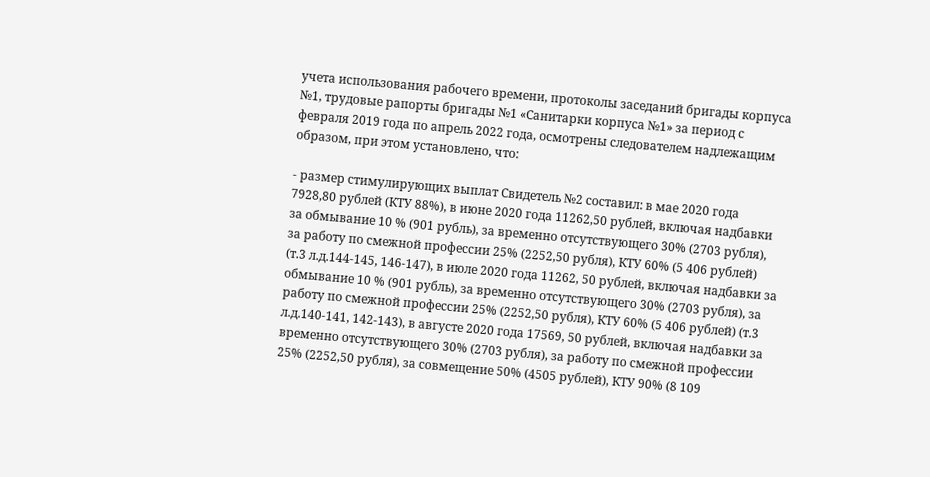учета использования рабочего времени, протоколы заседаний бригады корпуса №1, трудовые рапорты бригады №1 «Санитарки корпуса №1» за период с февраля 2019 года по апрель 2022 года, осмотрены следователем надлежащим образом, при этом установлено, что:

- размер стимулирующих выплат Свидетель №2 составил: в мае 2020 года 7928,80 рублей (КТУ 88%), в июне 2020 года 11262,50 рублей, включая надбавки за обмывание 10 % (901 рубль), за временно отсутствующего 30% (2703 рубля), за работу по смежной профессии 25% (2252,50 рубля), КТУ 60% (5 406 рублей) (т.3 л.д.144-145, 146-147), в июле 2020 года 11262, 50 рублей, включая надбавки за обмывание 10 % (901 рубль), за временно отсутствующего 30% (2703 рубля), за работу по смежной профессии 25% (2252,50 рубля), КТУ 60% (5 406 рублей) (т.3 л.д.140-141, 142-143), в августе 2020 года 17569, 50 рублей, включая надбавки за временно отсутствующего 30% (2703 рубля), за работу по смежной профессии 25% (2252,50 рубля), за совмещение 50% (4505 рублей), КТУ 90% (8 109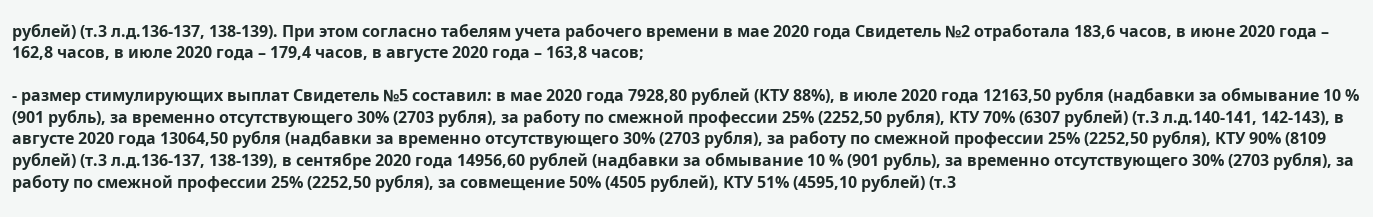рублей) (т.3 л.д.136-137, 138-139). При этом согласно табелям учета рабочего времени в мае 2020 года Свидетель №2 отработала 183,6 часов, в июне 2020 года – 162,8 часов, в июле 2020 года – 179,4 часов, в августе 2020 года – 163,8 часов;

- размер стимулирующих выплат Свидетель №5 составил: в мае 2020 года 7928,80 рублей (КТУ 88%), в июле 2020 года 12163,50 рубля (надбавки за обмывание 10 % (901 рубль), за временно отсутствующего 30% (2703 рубля), за работу по смежной профессии 25% (2252,50 рубля), КТУ 70% (6307 рублей) (т.3 л.д.140-141, 142-143), в августе 2020 года 13064,50 рубля (надбавки за временно отсутствующего 30% (2703 рубля), за работу по смежной профессии 25% (2252,50 рубля), КТУ 90% (8109 рублей) (т.3 л.д.136-137, 138-139), в сентябре 2020 года 14956,60 рублей (надбавки за обмывание 10 % (901 рубль), за временно отсутствующего 30% (2703 рубля), за работу по смежной профессии 25% (2252,50 рубля), за совмещение 50% (4505 рублей), КТУ 51% (4595,10 рублей) (т.3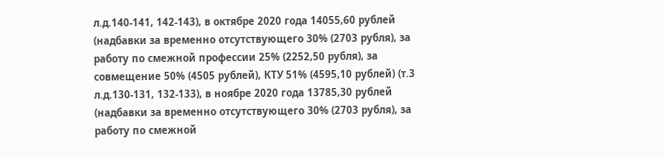л.д.140-141, 142-143), в октябре 2020 года 14055,60 рублей (надбавки за временно отсутствующего 30% (2703 рубля), за работу по смежной профессии 25% (2252,50 рубля), за совмещение 50% (4505 рублей), КТУ 51% (4595,10 рублей) (т.3 л.д.130-131, 132-133), в ноябре 2020 года 13785,30 рублей (надбавки за временно отсутствующего 30% (2703 рубля), за работу по смежной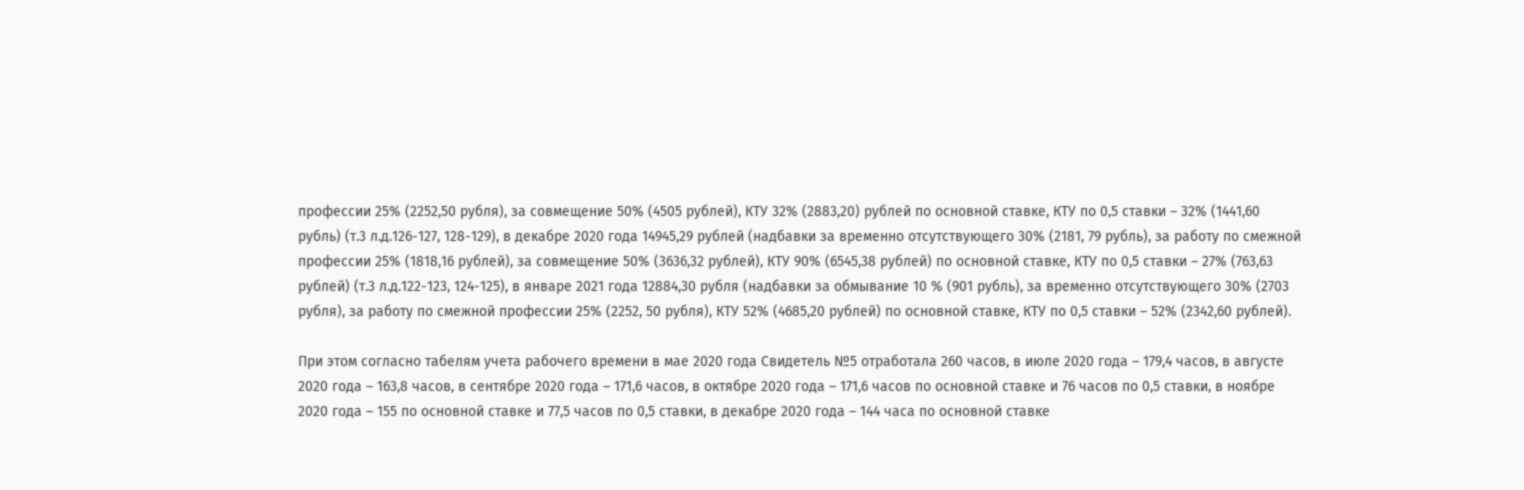профессии 25% (2252,50 рубля), за совмещение 50% (4505 рублей), КТУ 32% (2883,20) рублей по основной ставке, КТУ по 0,5 ставки – 32% (1441,60 рубль) (т.3 л.д.126-127, 128-129), в декабре 2020 года 14945,29 рублей (надбавки за временно отсутствующего 30% (2181, 79 рубль), за работу по смежной профессии 25% (1818,16 рублей), за совмещение 50% (3636,32 рублей), КТУ 90% (6545,38 рублей) по основной ставке, КТУ по 0,5 ставки – 27% (763,63 рублей) (т.3 л.д.122-123, 124-125), в январе 2021 года 12884,30 рубля (надбавки за обмывание 10 % (901 рубль), за временно отсутствующего 30% (2703 рубля), за работу по смежной профессии 25% (2252, 50 рубля), КТУ 52% (4685,20 рублей) по основной ставке, КТУ по 0,5 ставки – 52% (2342,60 рублей).

При этом согласно табелям учета рабочего времени в мае 2020 года Свидетель №5 отработала 260 часов, в июле 2020 года – 179,4 часов, в августе 2020 года – 163,8 часов, в сентябре 2020 года – 171,6 часов, в октябре 2020 года – 171,6 часов по основной ставке и 76 часов по 0,5 ставки, в ноябре 2020 года – 155 по основной ставке и 77,5 часов по 0,5 ставки, в декабре 2020 года – 144 часа по основной ставке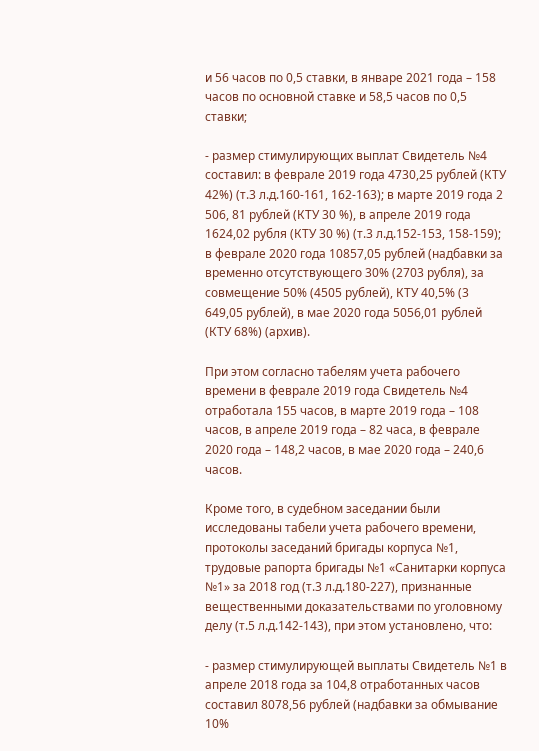и 56 часов по 0,5 ставки, в январе 2021 года – 158 часов по основной ставке и 58,5 часов по 0,5 ставки;

- размер стимулирующих выплат Свидетель №4 составил: в феврале 2019 года 4730,25 рублей (КТУ 42%) (т.3 л.д.160-161, 162-163); в марте 2019 года 2 506, 81 рублей (КТУ 30 %), в апреле 2019 года 1624,02 рубля (КТУ 30 %) (т.3 л.д.152-153, 158-159); в феврале 2020 года 10857,05 рублей (надбавки за временно отсутствующего 30% (2703 рубля), за совмещение 50% (4505 рублей), КТУ 40,5% (3 649,05 рублей), в мае 2020 года 5056,01 рублей (КТУ 68%) (архив).

При этом согласно табелям учета рабочего времени в феврале 2019 года Свидетель №4 отработала 155 часов, в марте 2019 года – 108 часов, в апреле 2019 года – 82 часа, в феврале 2020 года – 148,2 часов, в мае 2020 года – 240,6 часов.

Кроме того, в судебном заседании были исследованы табели учета рабочего времени, протоколы заседаний бригады корпуса №1, трудовые рапорта бригады №1 «Санитарки корпуса №1» за 2018 год (т.3 л.д.180-227), признанные вещественными доказательствами по уголовному делу (т.5 л.д.142-143), при этом установлено, что:

- размер стимулирующей выплаты Свидетель №1 в апреле 2018 года за 104,8 отработанных часов составил 8078,56 рублей (надбавки за обмывание 10%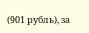(901 рубль), за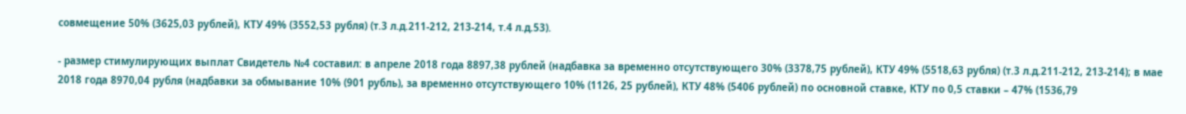совмещение 50% (3625,03 рублей), КТУ 49% (3552,53 рубля) (т.3 л.д.211-212, 213-214, т.4 л.д.53).

- размер стимулирующих выплат Свидетель №4 составил: в апреле 2018 года 8897,38 рублей (надбавка за временно отсутствующего 30% (3378,75 рублей), КТУ 49% (5518,63 рубля) (т.3 л.д.211-212, 213-214); в мае 2018 года 8970,04 рубля (надбавки за обмывание 10% (901 рубль), за временно отсутствующего 10% (1126, 25 рублей), КТУ 48% (5406 рублей) по основной ставке, КТУ по 0,5 ставки – 47% (1536,79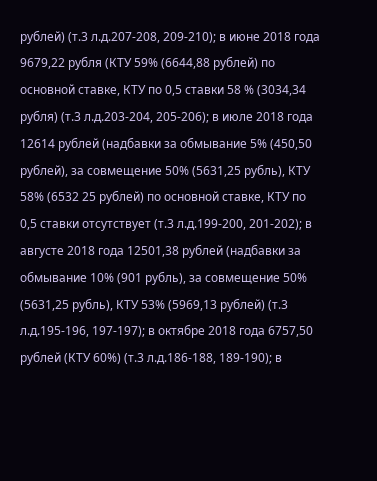рублей) (т.3 л.д.207-208, 209-210); в июне 2018 года 9679,22 рубля (КТУ 59% (6644,88 рублей) по основной ставке, КТУ по 0,5 ставки 58 % (3034,34 рубля) (т.3 л.д.203-204, 205-206); в июле 2018 года 12614 рублей (надбавки за обмывание 5% (450,50 рублей), за совмещение 50% (5631,25 рубль), КТУ 58% (6532 25 рублей) по основной ставке, КТУ по 0,5 ставки отсутствует (т.3 л.д.199-200, 201-202); в августе 2018 года 12501,38 рублей (надбавки за обмывание 10% (901 рубль), за совмещение 50% (5631,25 рубль), КТУ 53% (5969,13 рублей) (т.3 л.д.195-196, 197-197); в октябре 2018 года 6757,50 рублей (КТУ 60%) (т.3 л.д.186-188, 189-190); в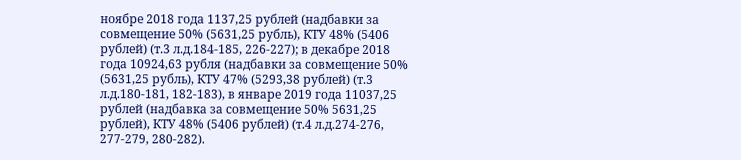ноябре 2018 года 1137,25 рублей (надбавки за совмещение 50% (5631,25 рубль), КТУ 48% (5406 рублей) (т.3 л.д.184-185, 226-227); в декабре 2018 года 10924,63 рубля (надбавки за совмещение 50% (5631,25 рубль), КТУ 47% (5293,38 рублей) (т.3 л.д.180-181, 182-183), в январе 2019 года 11037,25 рублей (надбавка за совмещение 50% 5631,25 рублей), КТУ 48% (5406 рублей) (т.4 л.д.274-276, 277-279, 280-282).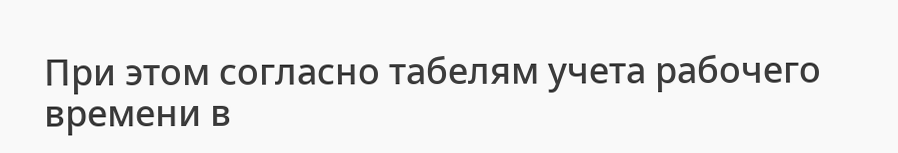При этом согласно табелям учета рабочего времени в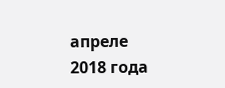апреле 2018 года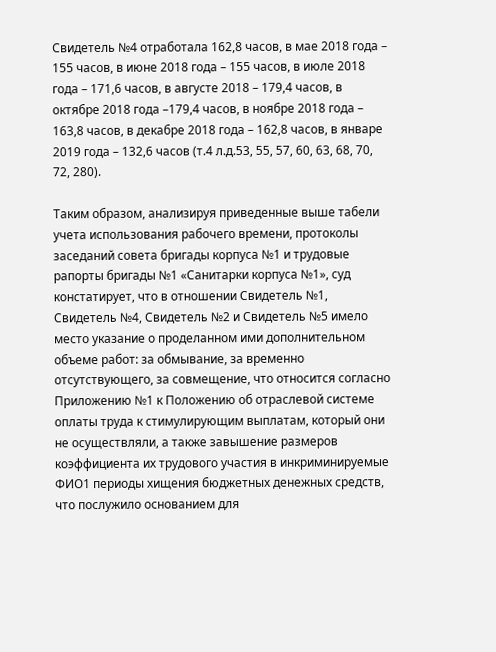Свидетель №4 отработала 162,8 часов, в мае 2018 года – 155 часов, в июне 2018 года – 155 часов, в июле 2018 года – 171,6 часов, в августе 2018 – 179,4 часов, в октябре 2018 года –179,4 часов, в ноябре 2018 года – 163,8 часов, в декабре 2018 года – 162,8 часов, в январе 2019 года – 132,6 часов (т.4 л.д.53, 55, 57, 60, 63, 68, 70, 72, 280).

Таким образом, анализируя приведенные выше табели учета использования рабочего времени, протоколы заседаний совета бригады корпуса №1 и трудовые рапорты бригады №1 «Санитарки корпуса №1», суд констатирует, что в отношении Свидетель №1, Свидетель №4, Свидетель №2 и Свидетель №5 имело место указание о проделанном ими дополнительном объеме работ: за обмывание, за временно отсутствующего, за совмещение, что относится согласно Приложению №1 к Положению об отраслевой системе оплаты труда к стимулирующим выплатам, который они не осуществляли, а также завышение размеров коэффициента их трудового участия в инкриминируемые ФИО1 периоды хищения бюджетных денежных средств, что послужило основанием для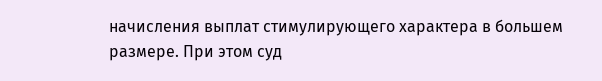начисления выплат стимулирующего характера в большем размере. При этом суд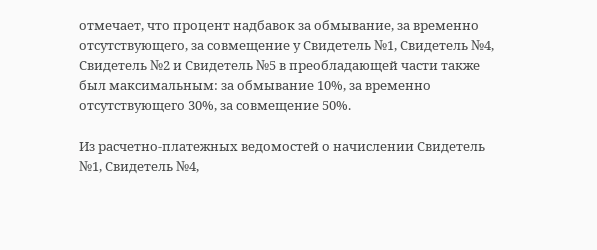отмечает, что процент надбавок за обмывание, за временно отсутствующего, за совмещение у Свидетель №1, Свидетель №4, Свидетель №2 и Свидетель №5 в преобладающей части также был максимальным: за обмывание 10%, за временно отсутствующего 30%, за совмещение 50%.

Из расчетно-платежных ведомостей о начислении Свидетель №1, Свидетель №4,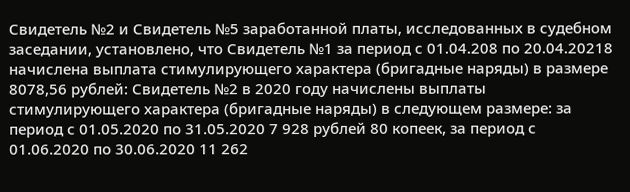Свидетель №2 и Свидетель №5 заработанной платы, исследованных в судебном заседании, установлено, что Свидетель №1 за период с 01.04.208 по 20.04.20218 начислена выплата стимулирующего характера (бригадные наряды) в размере 8078,56 рублей: Свидетель №2 в 2020 году начислены выплаты стимулирующего характера (бригадные наряды) в следующем размере: за период с 01.05.2020 по 31.05.2020 7 928 рублей 80 копеек, за период с 01.06.2020 по 30.06.2020 11 262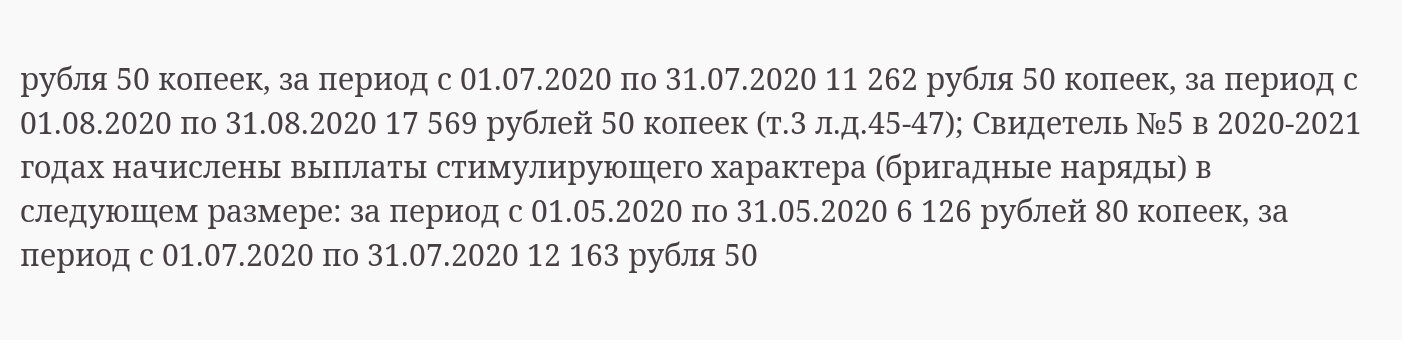рубля 50 копеек, за период с 01.07.2020 по 31.07.2020 11 262 рубля 50 копеек, за период с 01.08.2020 по 31.08.2020 17 569 рублей 50 копеек (т.3 л.д.45-47); Свидетель №5 в 2020-2021 годах начислены выплаты стимулирующего характера (бригадные наряды) в следующем размере: за период с 01.05.2020 по 31.05.2020 6 126 рублей 80 копеек, за период с 01.07.2020 по 31.07.2020 12 163 рубля 50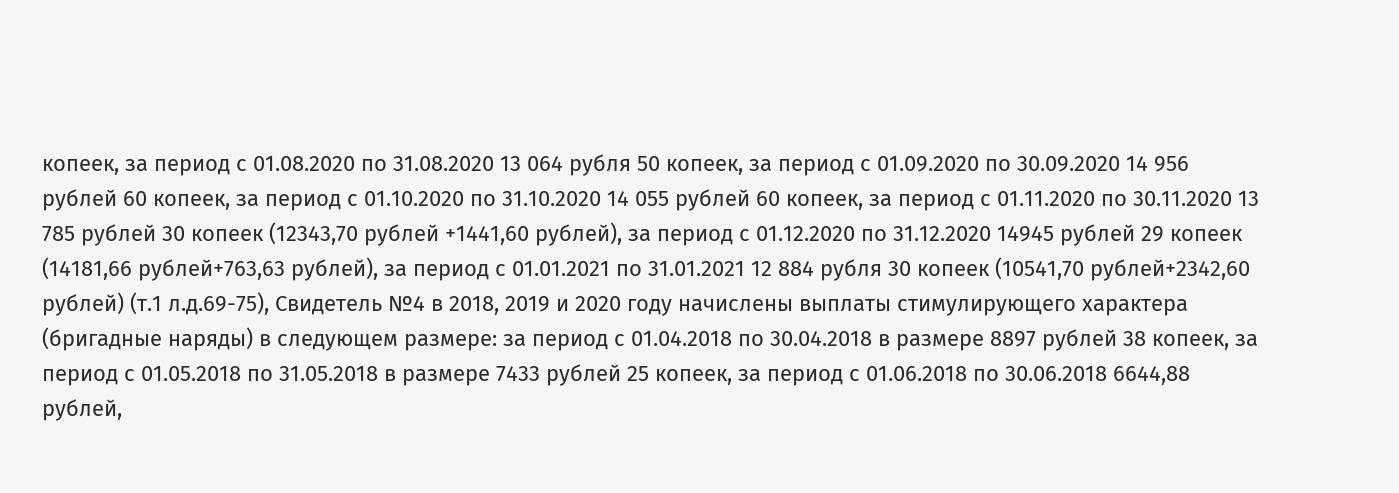копеек, за период с 01.08.2020 по 31.08.2020 13 064 рубля 50 копеек, за период с 01.09.2020 по 30.09.2020 14 956 рублей 60 копеек, за период с 01.10.2020 по 31.10.2020 14 055 рублей 60 копеек, за период с 01.11.2020 по 30.11.2020 13 785 рублей 30 копеек (12343,70 рублей +1441,60 рублей), за период с 01.12.2020 по 31.12.2020 14945 рублей 29 копеек (14181,66 рублей+763,63 рублей), за период с 01.01.2021 по 31.01.2021 12 884 рубля 30 копеек (10541,70 рублей+2342,60 рублей) (т.1 л.д.69-75), Свидетель №4 в 2018, 2019 и 2020 году начислены выплаты стимулирующего характера (бригадные наряды) в следующем размере: за период с 01.04.2018 по 30.04.2018 в размере 8897 рублей 38 копеек, за период с 01.05.2018 по 31.05.2018 в размере 7433 рублей 25 копеек, за период с 01.06.2018 по 30.06.2018 6644,88 рублей,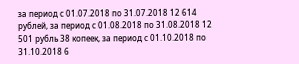за период с 01.07.2018 по 31.07.2018 12 614 рублей, за период с 01.08.2018 по 31.08.2018 12 501 рубль 38 копеек, за период с 01.10.2018 по 31.10.2018 6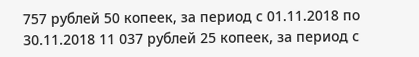757 рублей 50 копеек, за период с 01.11.2018 по 30.11.2018 11 037 рублей 25 копеек, за период с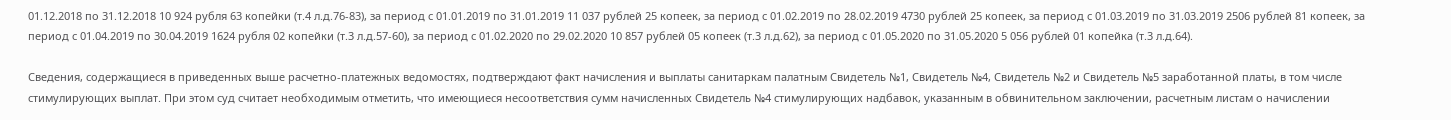01.12.2018 по 31.12.2018 10 924 рубля 63 копейки (т.4 л.д.76-83), за период с 01.01.2019 по 31.01.2019 11 037 рублей 25 копеек, за период с 01.02.2019 по 28.02.2019 4730 рублей 25 копеек, за период с 01.03.2019 по 31.03.2019 2506 рублей 81 копеек, за период с 01.04.2019 по 30.04.2019 1624 рубля 02 копейки (т.3 л.д.57-60), за период с 01.02.2020 по 29.02.2020 10 857 рублей 05 копеек (т.3 л.д.62), за период с 01.05.2020 по 31.05.2020 5 056 рублей 01 копейка (т.3 л.д.64).

Сведения, содержащиеся в приведенных выше расчетно-платежных ведомостях, подтверждают факт начисления и выплаты санитаркам палатным Свидетель №1, Свидетель №4, Свидетель №2 и Свидетель №5 заработанной платы, в том числе стимулирующих выплат. При этом суд считает необходимым отметить, что имеющиеся несоответствия сумм начисленных Свидетель №4 стимулирующих надбавок, указанным в обвинительном заключении, расчетным листам о начислении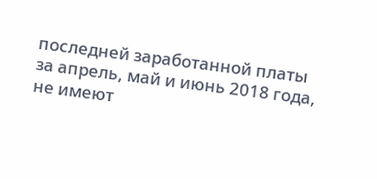последней заработанной платы за апрель, май и июнь 2018 года, не имеют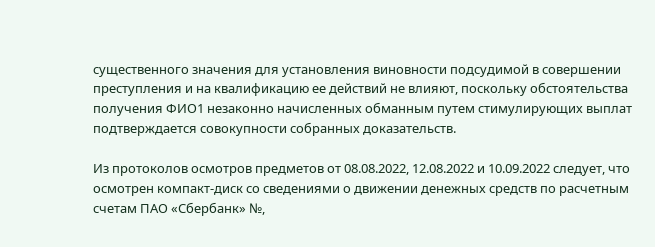существенного значения для установления виновности подсудимой в совершении преступления и на квалификацию ее действий не влияют, поскольку обстоятельства получения ФИО1 незаконно начисленных обманным путем стимулирующих выплат подтверждается совокупности собранных доказательств.

Из протоколов осмотров предметов от 08.08.2022, 12.08.2022 и 10.09.2022 следует, что осмотрен компакт-диск со сведениями о движении денежных средств по расчетным счетам ПАО «Сбербанк» №,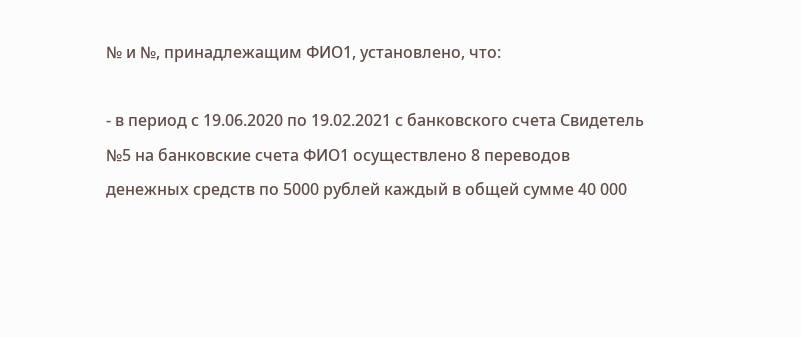№ и №, принадлежащим ФИО1, установлено, что:

- в период с 19.06.2020 по 19.02.2021 с банковского счета Свидетель №5 на банковские счета ФИО1 осуществлено 8 переводов денежных средств по 5000 рублей каждый в общей сумме 40 000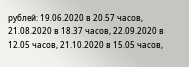рублей: 19.06.2020 в 20.57 часов, 21.08.2020 в 18.37 часов, 22.09.2020 в 12.05 часов, 21.10.2020 в 15.05 часов,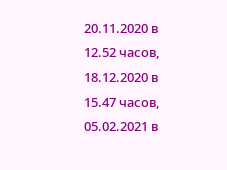20.11.2020 в 12.52 часов, 18.12.2020 в 15.47 часов, 05.02.2021 в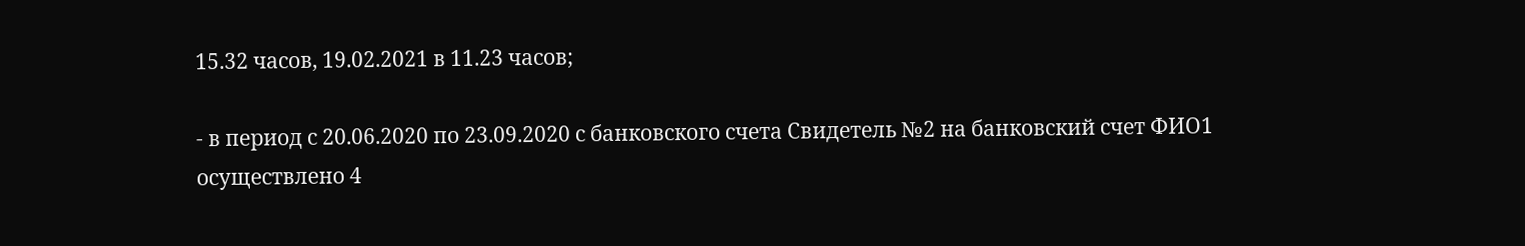15.32 часов, 19.02.2021 в 11.23 часов;

- в период с 20.06.2020 по 23.09.2020 с банковского счета Свидетель №2 на банковский счет ФИО1 осуществлено 4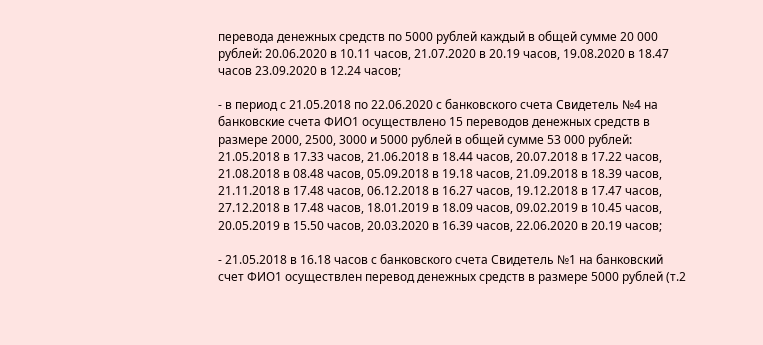перевода денежных средств по 5000 рублей каждый в общей сумме 20 000 рублей: 20.06.2020 в 10.11 часов, 21.07.2020 в 20.19 часов, 19.08.2020 в 18.47 часов 23.09.2020 в 12.24 часов;

- в период с 21.05.2018 по 22.06.2020 с банковского счета Свидетель №4 на банковские счета ФИО1 осуществлено 15 переводов денежных средств в размере 2000, 2500, 3000 и 5000 рублей в общей сумме 53 000 рублей: 21.05.2018 в 17.33 часов, 21.06.2018 в 18.44 часов, 20.07.2018 в 17.22 часов, 21.08.2018 в 08.48 часов, 05.09.2018 в 19.18 часов, 21.09.2018 в 18.39 часов, 21.11.2018 в 17.48 часов, 06.12.2018 в 16.27 часов, 19.12.2018 в 17.47 часов, 27.12.2018 в 17.48 часов, 18.01.2019 в 18.09 часов, 09.02.2019 в 10.45 часов, 20.05.2019 в 15.50 часов, 20.03.2020 в 16.39 часов, 22.06.2020 в 20.19 часов;

- 21.05.2018 в 16.18 часов с банковского счета Свидетель №1 на банковский счет ФИО1 осуществлен перевод денежных средств в размере 5000 рублей (т.2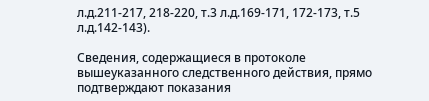л.д.211-217, 218-220, т.3 л.д.169-171, 172-173, т.5 л.д.142-143).

Сведения, содержащиеся в протоколе вышеуказанного следственного действия, прямо подтверждают показания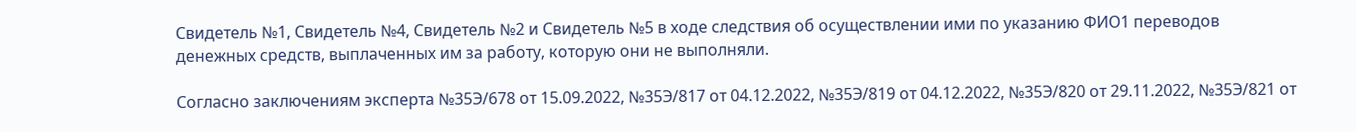Свидетель №1, Свидетель №4, Свидетель №2 и Свидетель №5 в ходе следствия об осуществлении ими по указанию ФИО1 переводов денежных средств, выплаченных им за работу, которую они не выполняли.

Согласно заключениям эксперта №35Э/678 от 15.09.2022, №35Э/817 от 04.12.2022, №35Э/819 от 04.12.2022, №35Э/820 от 29.11.2022, №35Э/821 от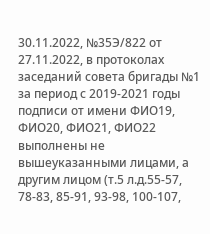30.11.2022, №35Э/822 от 27.11.2022, в протоколах заседаний совета бригады №1 за период с 2019-2021 годы подписи от имени ФИО19, ФИО20, ФИО21, ФИО22 выполнены не вышеуказанными лицами, а другим лицом (т.5 л.д.55-57, 78-83, 85-91, 93-98, 100-107,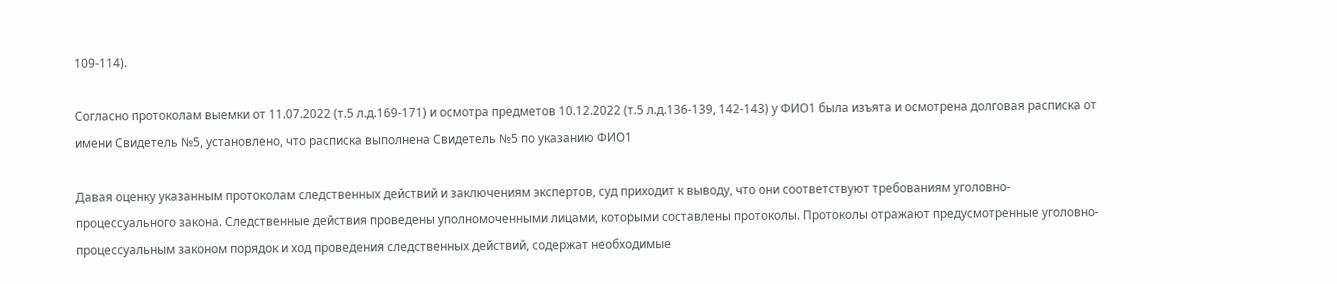109-114).

Согласно протоколам выемки от 11.07.2022 (т.5 л.д.169-171) и осмотра предметов 10.12.2022 (т.5 л.д.136-139, 142-143) у ФИО1 была изъята и осмотрена долговая расписка от имени Свидетель №5, установлено, что расписка выполнена Свидетель №5 по указанию ФИО1

Давая оценку указанным протоколам следственных действий и заключениям экспертов, суд приходит к выводу, что они соответствуют требованиям уголовно-процессуального закона. Следственные действия проведены уполномоченными лицами, которыми составлены протоколы. Протоколы отражают предусмотренные уголовно-процессуальным законом порядок и ход проведения следственных действий, содержат необходимые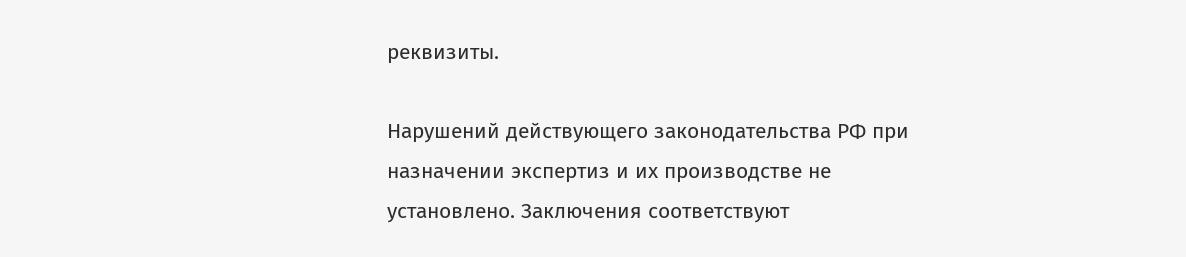реквизиты.

Нарушений действующего законодательства РФ при назначении экспертиз и их производстве не установлено. Заключения соответствуют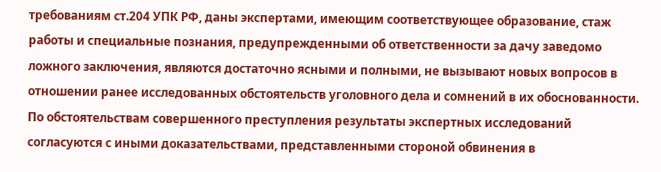требованиям ст.204 УПК РФ, даны экспертами, имеющим соответствующее образование, стаж работы и специальные познания, предупрежденными об ответственности за дачу заведомо ложного заключения, являются достаточно ясными и полными, не вызывают новых вопросов в отношении ранее исследованных обстоятельств уголовного дела и сомнений в их обоснованности. По обстоятельствам совершенного преступления результаты экспертных исследований согласуются с иными доказательствами, представленными стороной обвинения в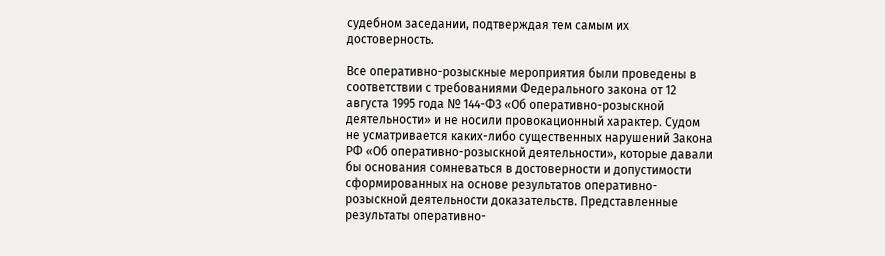судебном заседании, подтверждая тем самым их достоверность.

Все оперативно-розыскные мероприятия были проведены в соответствии с требованиями Федерального закона от 12 августа 1995 года № 144-ФЗ «Об оперативно-розыскной деятельности» и не носили провокационный характер. Судом не усматривается каких-либо существенных нарушений Закона РФ «Об оперативно-розыскной деятельности», которые давали бы основания сомневаться в достоверности и допустимости сформированных на основе результатов оперативно-розыскной деятельности доказательств. Представленные результаты оперативно-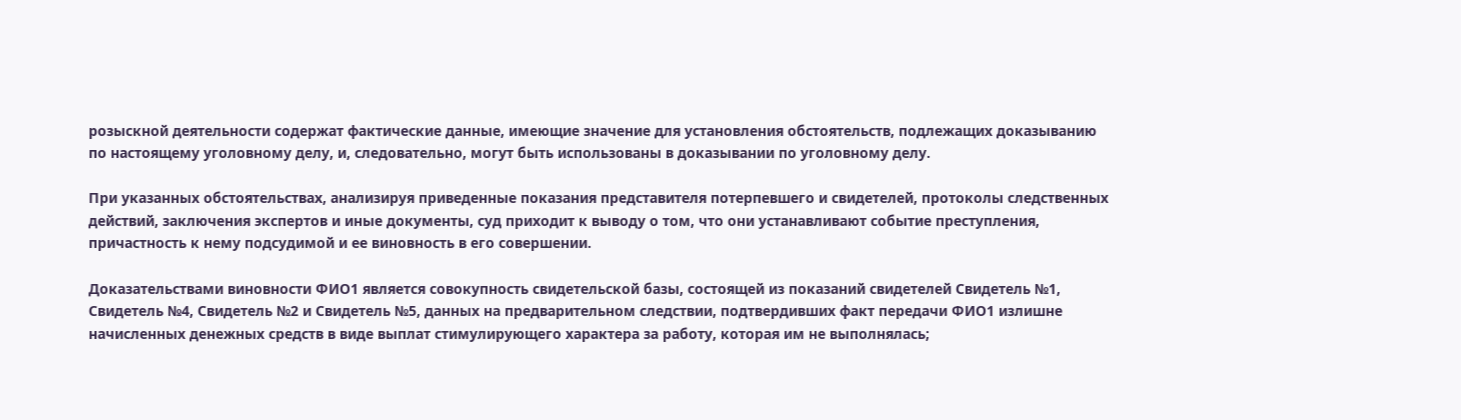розыскной деятельности содержат фактические данные, имеющие значение для установления обстоятельств, подлежащих доказыванию по настоящему уголовному делу, и, следовательно, могут быть использованы в доказывании по уголовному делу.

При указанных обстоятельствах, анализируя приведенные показания представителя потерпевшего и свидетелей, протоколы следственных действий, заключения экспертов и иные документы, суд приходит к выводу о том, что они устанавливают событие преступления, причастность к нему подсудимой и ее виновность в его совершении.

Доказательствами виновности ФИО1 является совокупность свидетельской базы, состоящей из показаний свидетелей Свидетель №1, Свидетель №4, Свидетель №2 и Свидетель №5, данных на предварительном следствии, подтвердивших факт передачи ФИО1 излишне начисленных денежных средств в виде выплат стимулирующего характера за работу, которая им не выполнялась;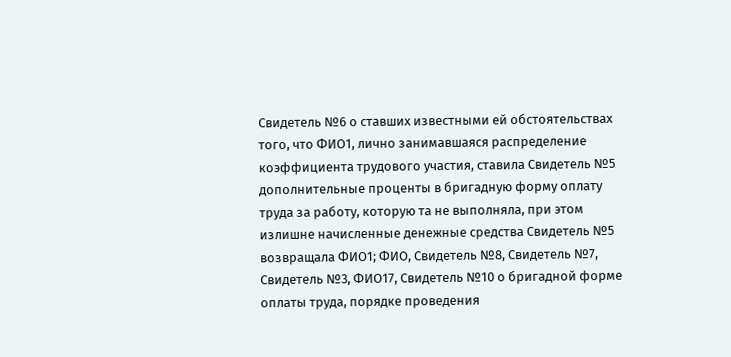Свидетель №6 о ставших известными ей обстоятельствах того, что ФИО1, лично занимавшаяся распределение коэффициента трудового участия, ставила Свидетель №5 дополнительные проценты в бригадную форму оплату труда за работу, которую та не выполняла, при этом излишне начисленные денежные средства Свидетель №5 возвращала ФИО1; ФИО, Свидетель №8, Свидетель №7, Свидетель №3, ФИО17, Свидетель №10 о бригадной форме оплаты труда, порядке проведения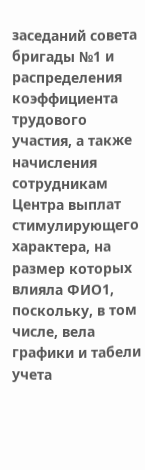заседаний совета бригады №1 и распределения коэффициента трудового участия, а также начисления сотрудникам Центра выплат стимулирующего характера, на размер которых влияла ФИО1, поскольку, в том числе, вела графики и табели учета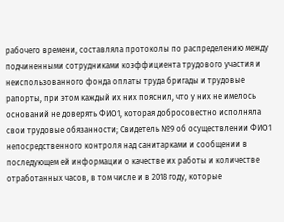рабочего времени, составляла протоколы по распределению между подчиненными сотрудниками коэффициента трудового участия и неиспользованного фонда оплаты труда бригады и трудовые рапорты, при этом каждый их них пояснил, что у них не имелось оснований не доверять ФИО1, которая добросовестно исполняла свои трудовые обязанности; Свидетель №9 об осуществлении ФИО1 непосредственного контроля над санитарками и сообщении в последующем ей информации о качестве их работы и количестве отработанных часов, в том числе и в 2018 году, которые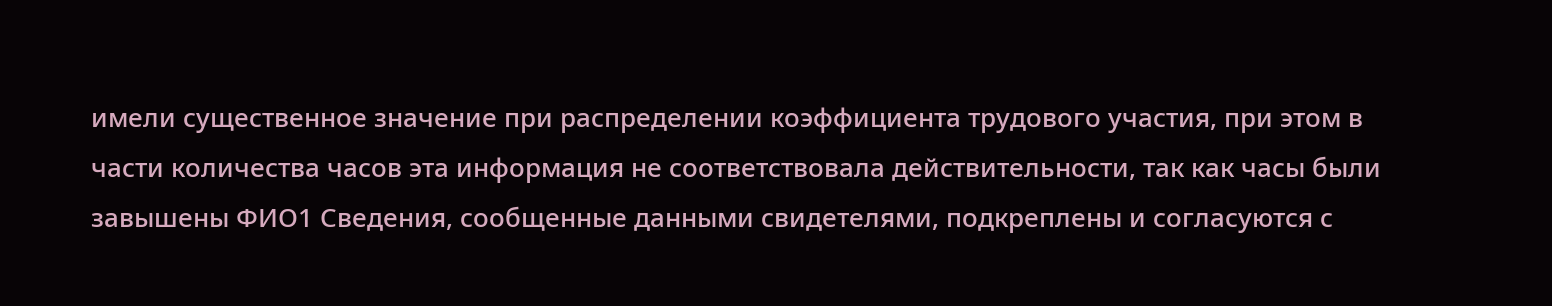имели существенное значение при распределении коэффициента трудового участия, при этом в части количества часов эта информация не соответствовала действительности, так как часы были завышены ФИО1 Сведения, сообщенные данными свидетелями, подкреплены и согласуются с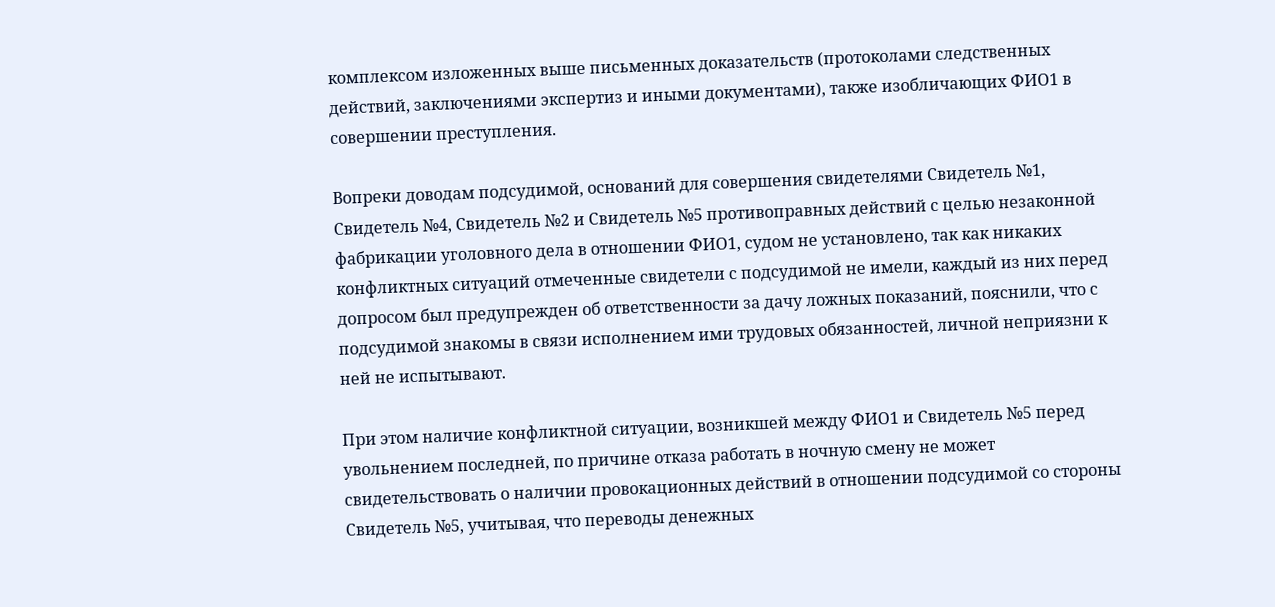комплексом изложенных выше письменных доказательств (протоколами следственных действий, заключениями экспертиз и иными документами), также изобличающих ФИО1 в совершении преступления.

Вопреки доводам подсудимой, оснований для совершения свидетелями Свидетель №1, Свидетель №4, Свидетель №2 и Свидетель №5 противоправных действий с целью незаконной фабрикации уголовного дела в отношении ФИО1, судом не установлено, так как никаких конфликтных ситуаций отмеченные свидетели с подсудимой не имели, каждый из них перед допросом был предупрежден об ответственности за дачу ложных показаний, пояснили, что с подсудимой знакомы в связи исполнением ими трудовых обязанностей, личной неприязни к ней не испытывают.

При этом наличие конфликтной ситуации, возникшей между ФИО1 и Свидетель №5 перед увольнением последней, по причине отказа работать в ночную смену не может свидетельствовать о наличии провокационных действий в отношении подсудимой со стороны Свидетель №5, учитывая, что переводы денежных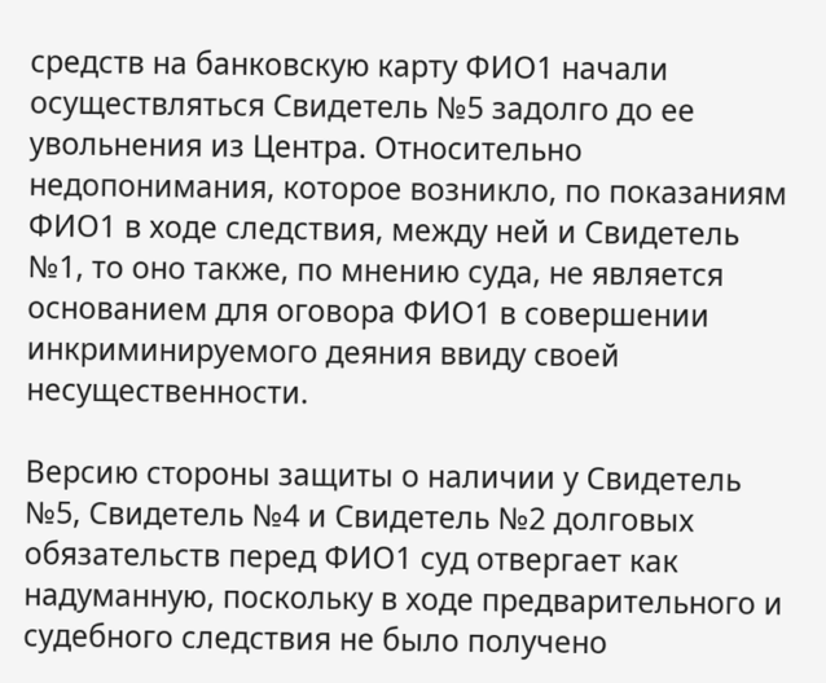средств на банковскую карту ФИО1 начали осуществляться Свидетель №5 задолго до ее увольнения из Центра. Относительно недопонимания, которое возникло, по показаниям ФИО1 в ходе следствия, между ней и Свидетель №1, то оно также, по мнению суда, не является основанием для оговора ФИО1 в совершении инкриминируемого деяния ввиду своей несущественности.

Версию стороны защиты о наличии у Свидетель №5, Свидетель №4 и Свидетель №2 долговых обязательств перед ФИО1 суд отвергает как надуманную, поскольку в ходе предварительного и судебного следствия не было получено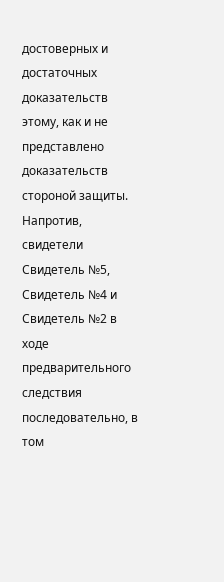достоверных и достаточных доказательств этому, как и не представлено доказательств стороной защиты. Напротив, свидетели Свидетель №5, Свидетель №4 и Свидетель №2 в ходе предварительного следствия последовательно, в том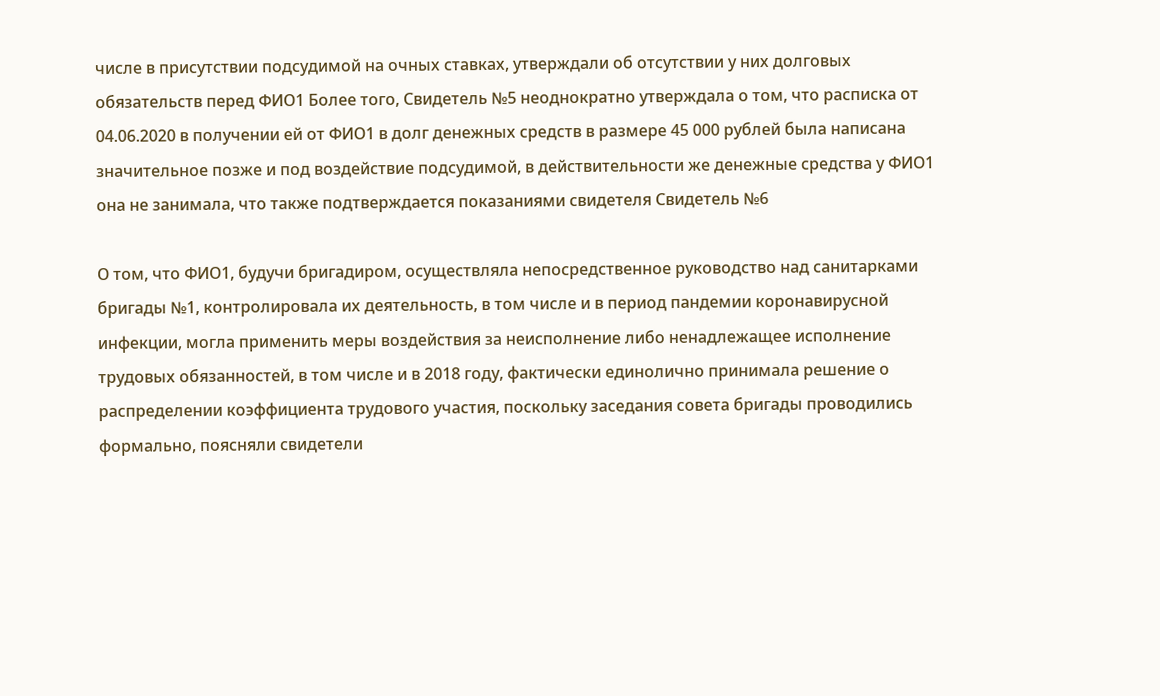числе в присутствии подсудимой на очных ставках, утверждали об отсутствии у них долговых обязательств перед ФИО1 Более того, Свидетель №5 неоднократно утверждала о том, что расписка от 04.06.2020 в получении ей от ФИО1 в долг денежных средств в размере 45 000 рублей была написана значительное позже и под воздействие подсудимой, в действительности же денежные средства у ФИО1 она не занимала, что также подтверждается показаниями свидетеля Свидетель №6

О том, что ФИО1, будучи бригадиром, осуществляла непосредственное руководство над санитарками бригады №1, контролировала их деятельность, в том числе и в период пандемии коронавирусной инфекции, могла применить меры воздействия за неисполнение либо ненадлежащее исполнение трудовых обязанностей, в том числе и в 2018 году, фактически единолично принимала решение о распределении коэффициента трудового участия, поскольку заседания совета бригады проводились формально, поясняли свидетели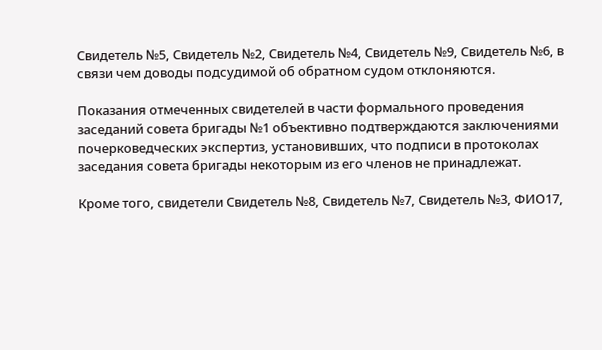Свидетель №5, Свидетель №2, Свидетель №4, Свидетель №9, Свидетель №6, в связи чем доводы подсудимой об обратном судом отклоняются.

Показания отмеченных свидетелей в части формального проведения заседаний совета бригады №1 объективно подтверждаются заключениями почерковедческих экспертиз, установивших, что подписи в протоколах заседания совета бригады некоторым из его членов не принадлежат.

Кроме того, свидетели Свидетель №8, Свидетель №7, Свидетель №3, ФИО17,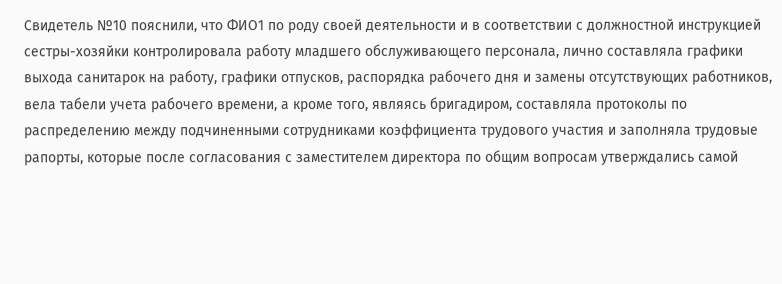Свидетель №10 пояснили, что ФИО1 по роду своей деятельности и в соответствии с должностной инструкцией сестры-хозяйки контролировала работу младшего обслуживающего персонала, лично составляла графики выхода санитарок на работу, графики отпусков, распорядка рабочего дня и замены отсутствующих работников, вела табели учета рабочего времени, а кроме того, являясь бригадиром, составляла протоколы по распределению между подчиненными сотрудниками коэффициента трудового участия и заполняла трудовые рапорты, которые после согласования с заместителем директора по общим вопросам утверждались самой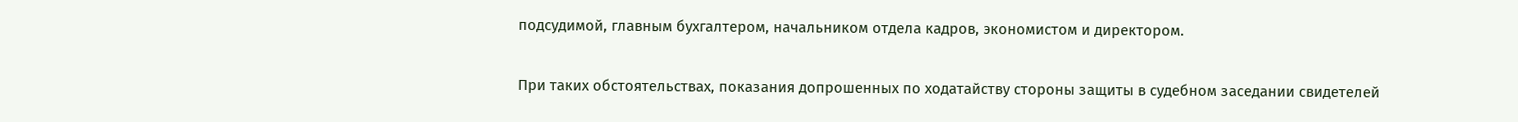подсудимой, главным бухгалтером, начальником отдела кадров, экономистом и директором.

При таких обстоятельствах, показания допрошенных по ходатайству стороны защиты в судебном заседании свидетелей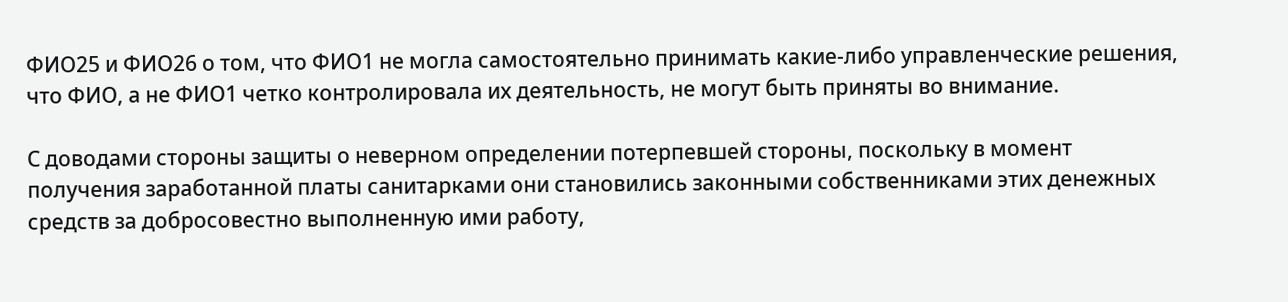ФИО25 и ФИО26 о том, что ФИО1 не могла самостоятельно принимать какие-либо управленческие решения, что ФИО, а не ФИО1 четко контролировала их деятельность, не могут быть приняты во внимание.

С доводами стороны защиты о неверном определении потерпевшей стороны, поскольку в момент получения заработанной платы санитарками они становились законными собственниками этих денежных средств за добросовестно выполненную ими работу,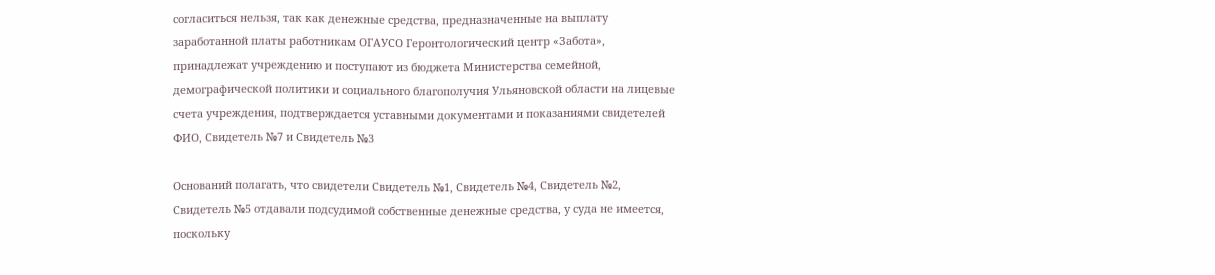согласиться нельзя, так как денежные средства, предназначенные на выплату заработанной платы работникам ОГАУСО Геронтологический центр «Забота», принадлежат учреждению и поступают из бюджета Министерства семейной, демографической политики и социального благополучия Ульяновской области на лицевые счета учреждения, подтверждается уставными документами и показаниями свидетелей ФИО, Свидетель №7 и Свидетель №3

Оснований полагать, что свидетели Свидетель №1, Свидетель №4, Свидетель №2, Свидетель №5 отдавали подсудимой собственные денежные средства, у суда не имеется, поскольку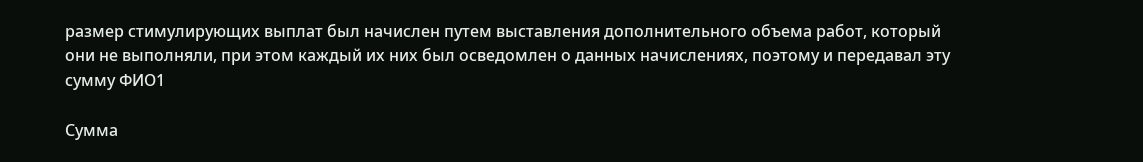размер стимулирующих выплат был начислен путем выставления дополнительного объема работ, который они не выполняли, при этом каждый их них был осведомлен о данных начислениях, поэтому и передавал эту сумму ФИО1

Сумма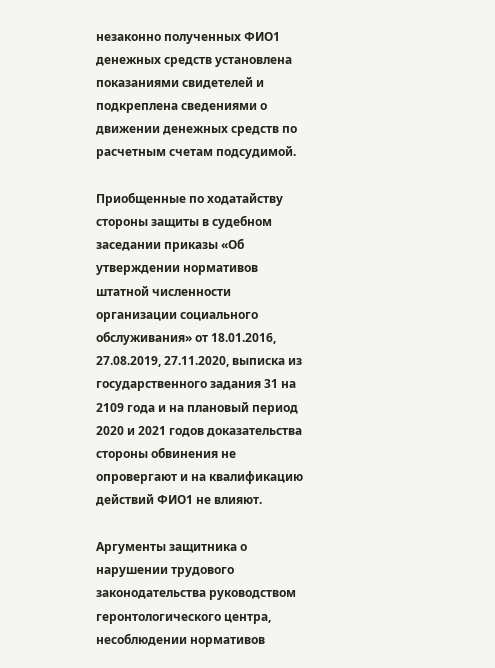незаконно полученных ФИО1 денежных средств установлена показаниями свидетелей и подкреплена сведениями о движении денежных средств по расчетным счетам подсудимой.

Приобщенные по ходатайству стороны защиты в судебном заседании приказы «Об утверждении нормативов штатной численности организации социального обслуживания» от 18.01.2016, 27.08.2019, 27.11.2020, выписка из государственного задания 31 на 2109 года и на плановый период 2020 и 2021 годов доказательства стороны обвинения не опровергают и на квалификацию действий ФИО1 не влияют.

Аргументы защитника о нарушении трудового законодательства руководством геронтологического центра, несоблюдении нормативов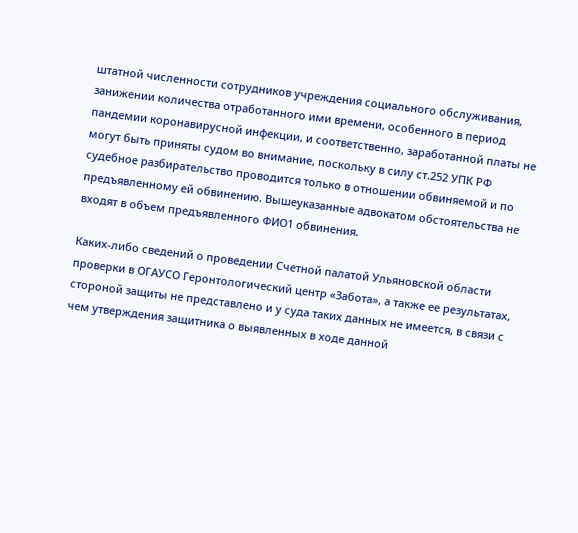штатной численности сотрудников учреждения социального обслуживания, занижении количества отработанного ими времени, особенного в период пандемии коронавирусной инфекции, и соответственно, заработанной платы не могут быть приняты судом во внимание, поскольку в силу ст.252 УПК РФ судебное разбирательство проводится только в отношении обвиняемой и по предъявленному ей обвинению. Вышеуказанные адвокатом обстоятельства не входят в объем предъявленного ФИО1 обвинения.

Каких-либо сведений о проведении Счетной палатой Ульяновской области проверки в ОГАУСО Геронтологический центр «Забота», а также ее результатах, стороной защиты не представлено и у суда таких данных не имеется, в связи с чем утверждения защитника о выявленных в ходе данной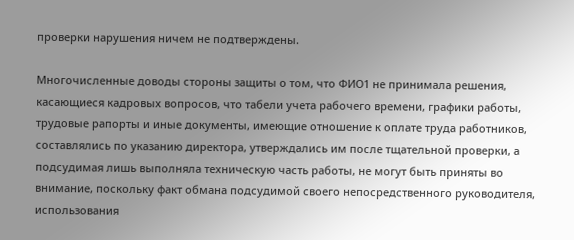проверки нарушения ничем не подтверждены.

Многочисленные доводы стороны защиты о том, что ФИО1 не принимала решения, касающиеся кадровых вопросов, что табели учета рабочего времени, графики работы, трудовые рапорты и иные документы, имеющие отношение к оплате труда работников, составлялись по указанию директора, утверждались им после тщательной проверки, а подсудимая лишь выполняла техническую часть работы, не могут быть приняты во внимание, поскольку факт обмана подсудимой своего непосредственного руководителя, использования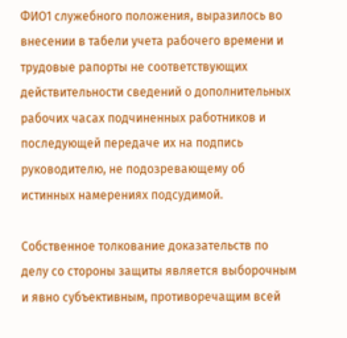ФИО1 служебного положения, выразилось во внесении в табели учета рабочего времени и трудовые рапорты не соответствующих действительности сведений о дополнительных рабочих часах подчиненных работников и последующей передаче их на подпись руководителю, не подозревающему об истинных намерениях подсудимой.

Собственное толкование доказательств по делу со стороны защиты является выборочным и явно субъективным, противоречащим всей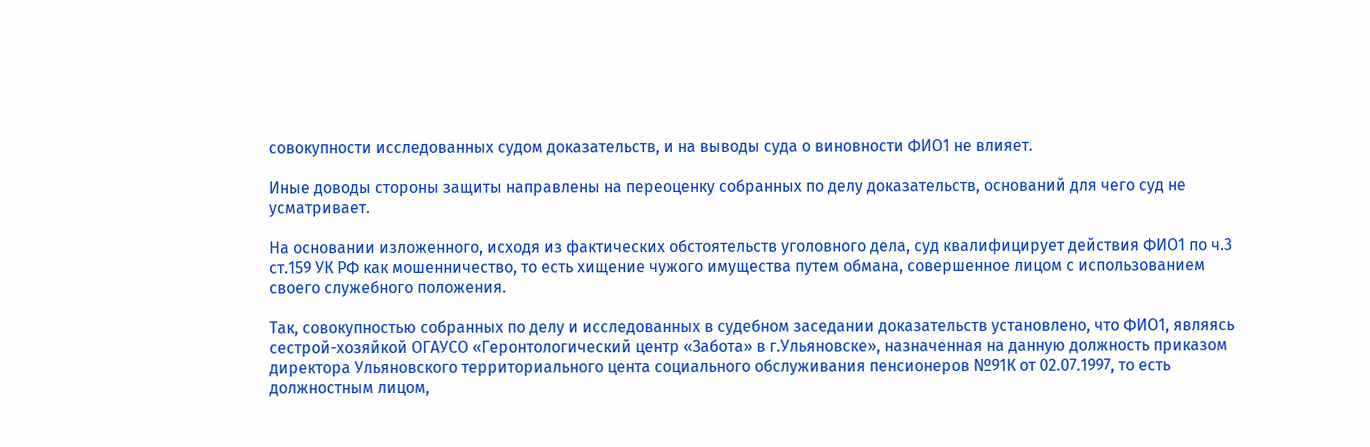совокупности исследованных судом доказательств, и на выводы суда о виновности ФИО1 не влияет.

Иные доводы стороны защиты направлены на переоценку собранных по делу доказательств, оснований для чего суд не усматривает.

На основании изложенного, исходя из фактических обстоятельств уголовного дела, суд квалифицирует действия ФИО1 по ч.3 ст.159 УК РФ как мошенничество, то есть хищение чужого имущества путем обмана, совершенное лицом с использованием своего служебного положения.

Так, совокупностью собранных по делу и исследованных в судебном заседании доказательств установлено, что ФИО1, являясь сестрой-хозяйкой ОГАУСО «Геронтологический центр «Забота» в г.Ульяновске», назначенная на данную должность приказом директора Ульяновского территориального цента социального обслуживания пенсионеров №91К от 02.07.1997, то есть должностным лицом,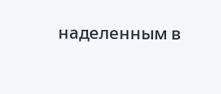наделенным в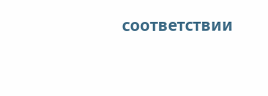соответствии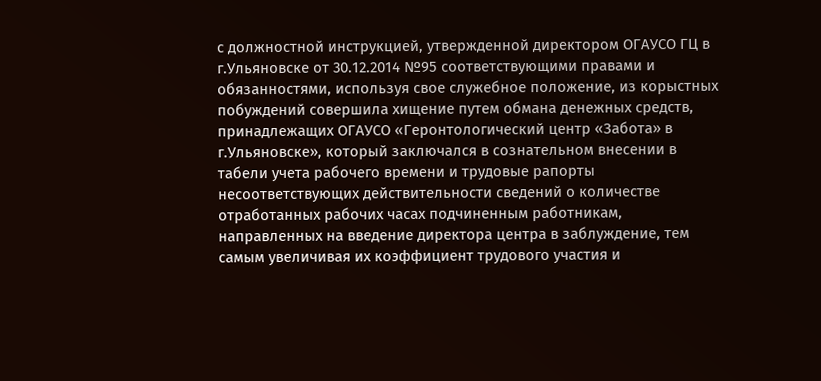с должностной инструкцией, утвержденной директором ОГАУСО ГЦ в г.Ульяновске от 30.12.2014 №95 соответствующими правами и обязанностями, используя свое служебное положение, из корыстных побуждений совершила хищение путем обмана денежных средств, принадлежащих ОГАУСО «Геронтологический центр «Забота» в г.Ульяновске», который заключался в сознательном внесении в табели учета рабочего времени и трудовые рапорты несоответствующих действительности сведений о количестве отработанных рабочих часах подчиненным работникам, направленных на введение директора центра в заблуждение, тем самым увеличивая их коэффициент трудового участия и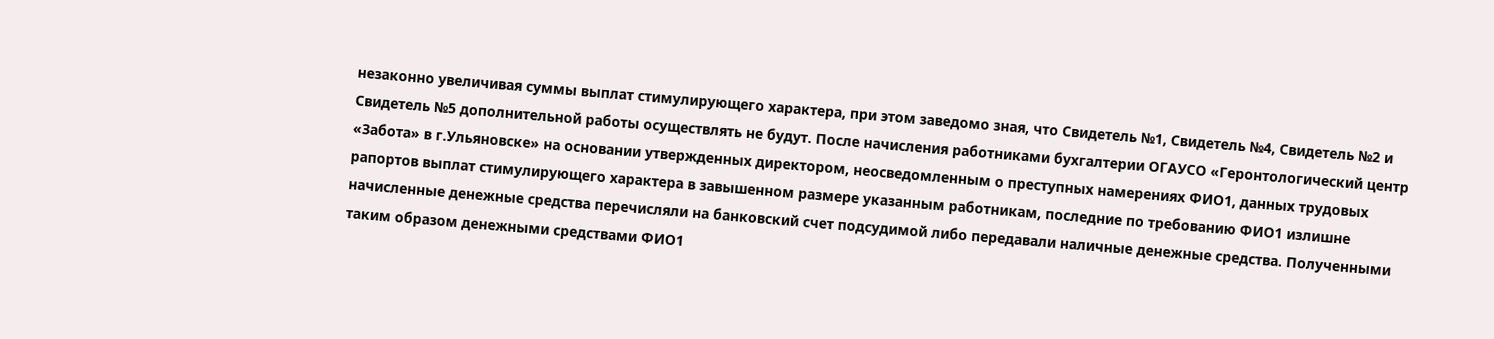незаконно увеличивая суммы выплат стимулирующего характера, при этом заведомо зная, что Свидетель №1, Свидетель №4, Свидетель №2 и Свидетель №5 дополнительной работы осуществлять не будут. После начисления работниками бухгалтерии ОГАУСО «Геронтологический центр «Забота» в г.Ульяновске» на основании утвержденных директором, неосведомленным о преступных намерениях ФИО1, данных трудовых рапортов выплат стимулирующего характера в завышенном размере указанным работникам, последние по требованию ФИО1 излишне начисленные денежные средства перечисляли на банковский счет подсудимой либо передавали наличные денежные средства. Полученными таким образом денежными средствами ФИО1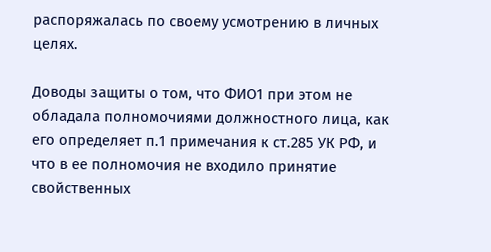распоряжалась по своему усмотрению в личных целях.

Доводы защиты о том, что ФИО1 при этом не обладала полномочиями должностного лица, как его определяет п.1 примечания к ст.285 УК РФ, и что в ее полномочия не входило принятие свойственных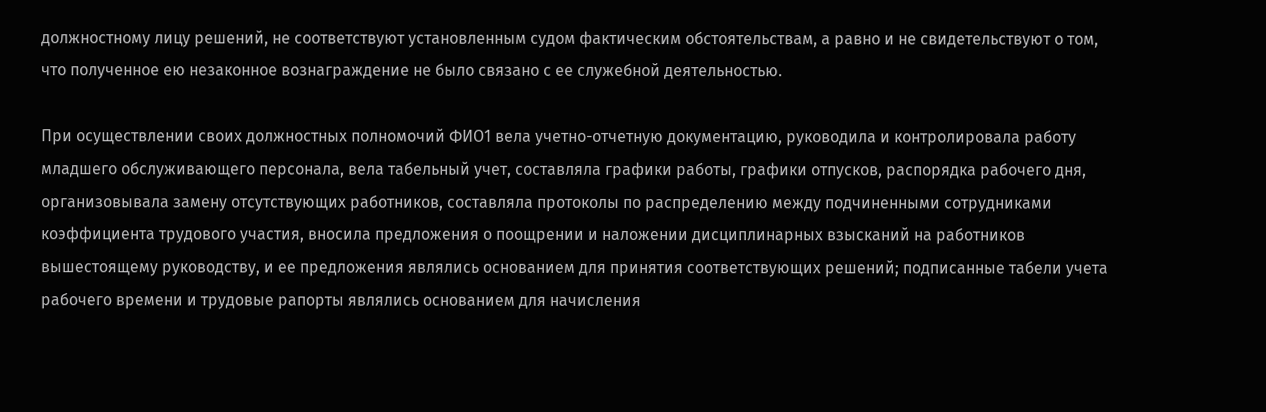должностному лицу решений, не соответствуют установленным судом фактическим обстоятельствам, а равно и не свидетельствуют о том, что полученное ею незаконное вознаграждение не было связано с ее служебной деятельностью.

При осуществлении своих должностных полномочий ФИО1 вела учетно-отчетную документацию, руководила и контролировала работу младшего обслуживающего персонала, вела табельный учет, составляла графики работы, графики отпусков, распорядка рабочего дня, организовывала замену отсутствующих работников, составляла протоколы по распределению между подчиненными сотрудниками коэффициента трудового участия, вносила предложения о поощрении и наложении дисциплинарных взысканий на работников вышестоящему руководству, и ее предложения являлись основанием для принятия соответствующих решений; подписанные табели учета рабочего времени и трудовые рапорты являлись основанием для начисления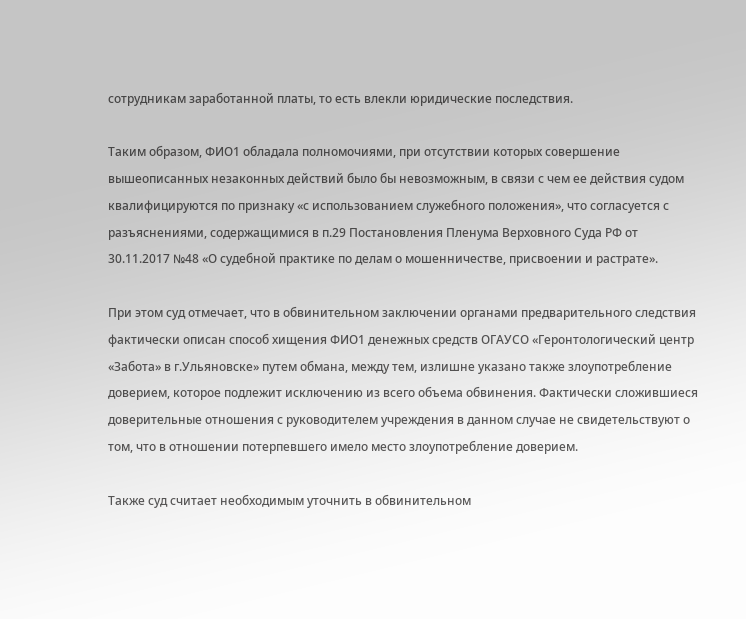сотрудникам заработанной платы, то есть влекли юридические последствия.

Таким образом, ФИО1 обладала полномочиями, при отсутствии которых совершение вышеописанных незаконных действий было бы невозможным, в связи с чем ее действия судом квалифицируются по признаку «с использованием служебного положения», что согласуется с разъяснениями, содержащимися в п.29 Постановления Пленума Верховного Суда РФ от 30.11.2017 №48 «О судебной практике по делам о мошенничестве, присвоении и растрате».

При этом суд отмечает, что в обвинительном заключении органами предварительного следствия фактически описан способ хищения ФИО1 денежных средств ОГАУСО «Геронтологический центр «Забота» в г.Ульяновске» путем обмана, между тем, излишне указано также злоупотребление доверием, которое подлежит исключению из всего объема обвинения. Фактически сложившиеся доверительные отношения с руководителем учреждения в данном случае не свидетельствуют о том, что в отношении потерпевшего имело место злоупотребление доверием.

Также суд считает необходимым уточнить в обвинительном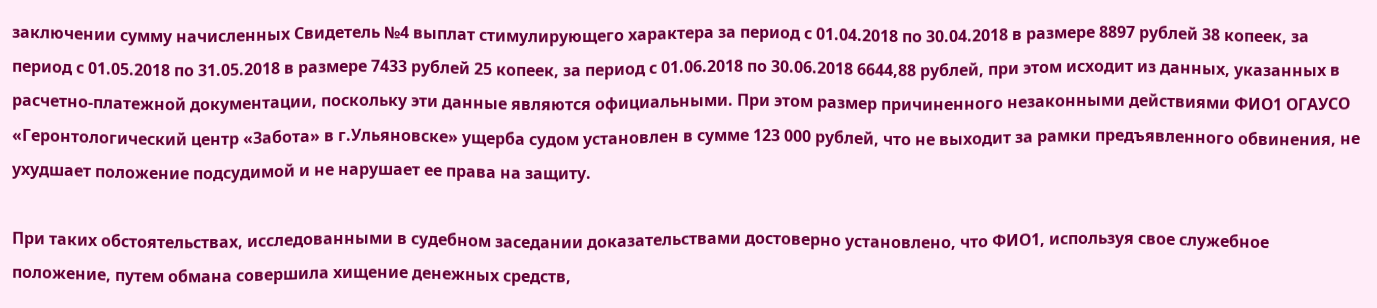заключении сумму начисленных Свидетель №4 выплат стимулирующего характера за период с 01.04.2018 по 30.04.2018 в размере 8897 рублей 38 копеек, за период с 01.05.2018 по 31.05.2018 в размере 7433 рублей 25 копеек, за период с 01.06.2018 по 30.06.2018 6644,88 рублей, при этом исходит из данных, указанных в расчетно-платежной документации, поскольку эти данные являются официальными. При этом размер причиненного незаконными действиями ФИО1 ОГАУСО «Геронтологический центр «Забота» в г.Ульяновске» ущерба судом установлен в сумме 123 000 рублей, что не выходит за рамки предъявленного обвинения, не ухудшает положение подсудимой и не нарушает ее права на защиту.

При таких обстоятельствах, исследованными в судебном заседании доказательствами достоверно установлено, что ФИО1, используя свое служебное положение, путем обмана совершила хищение денежных средств,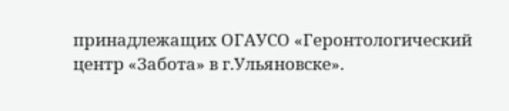принадлежащих ОГАУСО «Геронтологический центр «Забота» в г.Ульяновске».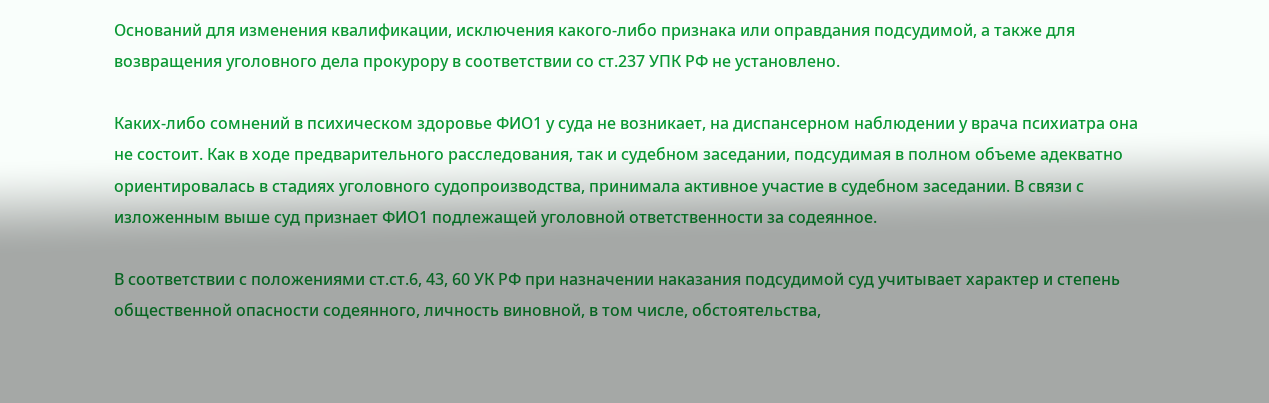Оснований для изменения квалификации, исключения какого-либо признака или оправдания подсудимой, а также для возвращения уголовного дела прокурору в соответствии со ст.237 УПК РФ не установлено.

Каких-либо сомнений в психическом здоровье ФИО1 у суда не возникает, на диспансерном наблюдении у врача психиатра она не состоит. Как в ходе предварительного расследования, так и судебном заседании, подсудимая в полном объеме адекватно ориентировалась в стадиях уголовного судопроизводства, принимала активное участие в судебном заседании. В связи с изложенным выше суд признает ФИО1 подлежащей уголовной ответственности за содеянное.

В соответствии с положениями ст.ст.6, 43, 60 УК РФ при назначении наказания подсудимой суд учитывает характер и степень общественной опасности содеянного, личность виновной, в том числе, обстоятельства,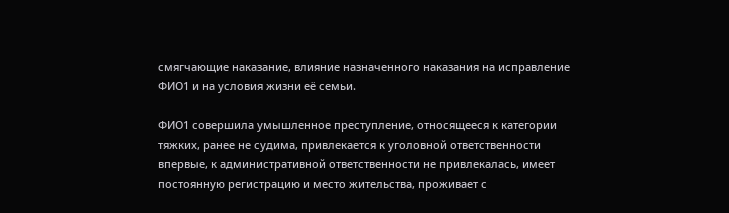смягчающие наказание, влияние назначенного наказания на исправление ФИО1 и на условия жизни её семьи.

ФИО1 совершила умышленное преступление, относящееся к категории тяжких, ранее не судима, привлекается к уголовной ответственности впервые, к административной ответственности не привлекалась, имеет постоянную регистрацию и место жительства, проживает с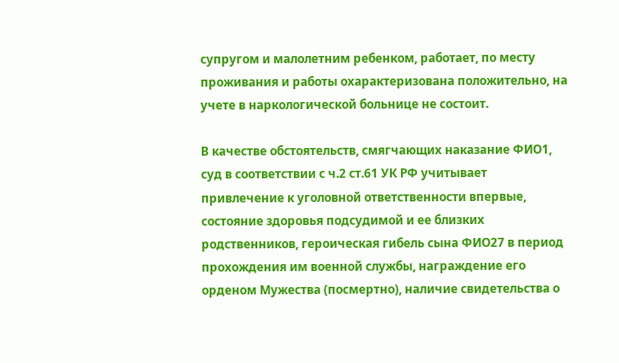супругом и малолетним ребенком, работает, по месту проживания и работы охарактеризована положительно, на учете в наркологической больнице не состоит.

В качестве обстоятельств, смягчающих наказание ФИО1, суд в соответствии с ч.2 ст.61 УК РФ учитывает привлечение к уголовной ответственности впервые, состояние здоровья подсудимой и ее близких родственников, героическая гибель сына ФИО27 в период прохождения им военной службы, награждение его орденом Мужества (посмертно), наличие свидетельства о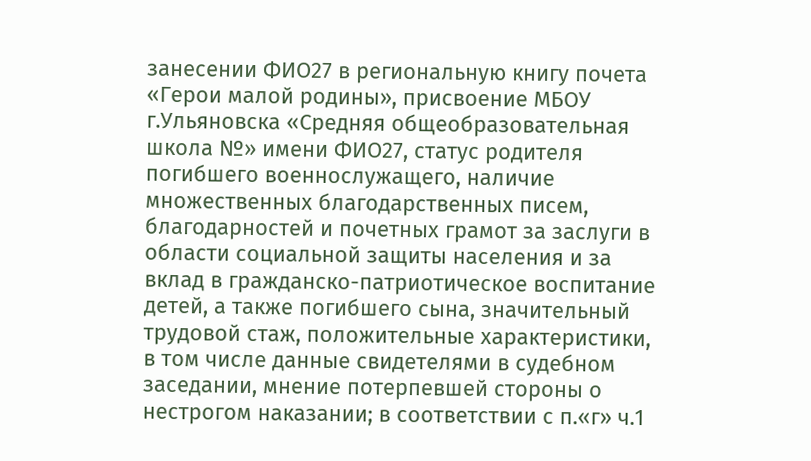занесении ФИО27 в региональную книгу почета «Герои малой родины», присвоение МБОУ г.Ульяновска «Средняя общеобразовательная школа №» имени ФИО27, статус родителя погибшего военнослужащего, наличие множественных благодарственных писем, благодарностей и почетных грамот за заслуги в области социальной защиты населения и за вклад в гражданско-патриотическое воспитание детей, а также погибшего сына, значительный трудовой стаж, положительные характеристики, в том числе данные свидетелями в судебном заседании, мнение потерпевшей стороны о нестрогом наказании; в соответствии с п.«г» ч.1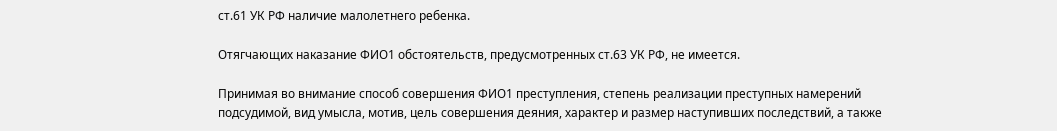ст.61 УК РФ наличие малолетнего ребенка.

Отягчающих наказание ФИО1 обстоятельств, предусмотренных ст.63 УК РФ, не имеется.

Принимая во внимание способ совершения ФИО1 преступления, степень реализации преступных намерений подсудимой, вид умысла, мотив, цель совершения деяния, характер и размер наступивших последствий, а также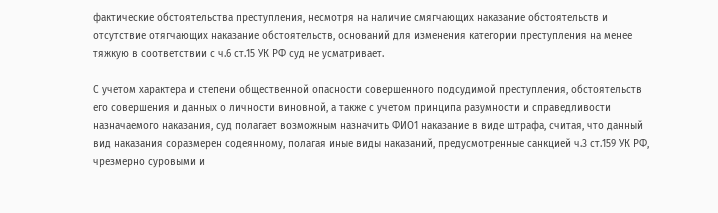фактические обстоятельства преступления, несмотря на наличие смягчающих наказание обстоятельств и отсутствие отягчающих наказание обстоятельств, оснований для изменения категории преступления на менее тяжкую в соответствии с ч.6 ст.15 УК РФ суд не усматривает.

С учетом характера и степени общественной опасности совершенного подсудимой преступления, обстоятельств его совершения и данных о личности виновной, а также с учетом принципа разумности и справедливости назначаемого наказания, суд полагает возможным назначить ФИО1 наказание в виде штрафа, считая, что данный вид наказания соразмерен содеянному, полагая иные виды наказаний, предусмотренные санкцией ч.3 ст.159 УК РФ, чрезмерно суровыми и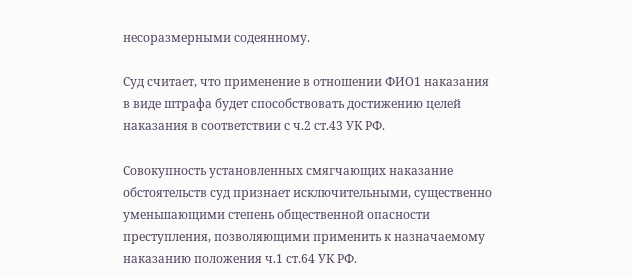несоразмерными содеянному.

Суд считает, что применение в отношении ФИО1 наказания в виде штрафа будет способствовать достижению целей наказания в соответствии с ч.2 ст.43 УК РФ.

Совокупность установленных смягчающих наказание обстоятельств суд признает исключительными, существенно уменьшающими степень общественной опасности преступления, позволяющими применить к назначаемому наказанию положения ч.1 ст.64 УК РФ.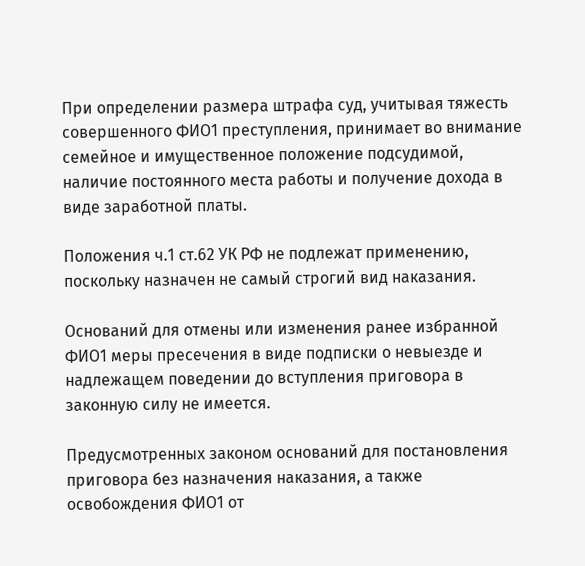При определении размера штрафа суд, учитывая тяжесть совершенного ФИО1 преступления, принимает во внимание семейное и имущественное положение подсудимой, наличие постоянного места работы и получение дохода в виде заработной платы.

Положения ч.1 ст.62 УК РФ не подлежат применению, поскольку назначен не самый строгий вид наказания.

Оснований для отмены или изменения ранее избранной ФИО1 меры пресечения в виде подписки о невыезде и надлежащем поведении до вступления приговора в законную силу не имеется.

Предусмотренных законом оснований для постановления приговора без назначения наказания, а также освобождения ФИО1 от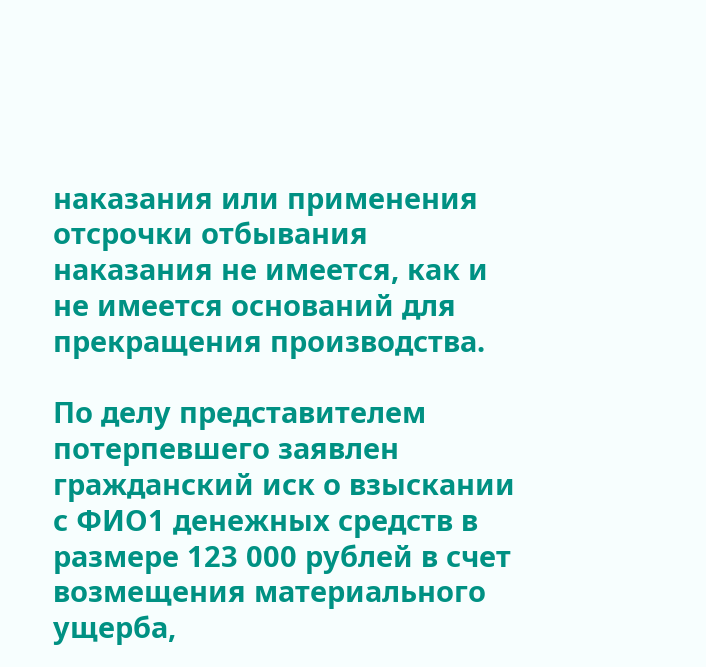наказания или применения отсрочки отбывания наказания не имеется, как и не имеется оснований для прекращения производства.

По делу представителем потерпевшего заявлен гражданский иск о взыскании с ФИО1 денежных средств в размере 123 000 рублей в счет возмещения материального ущерба,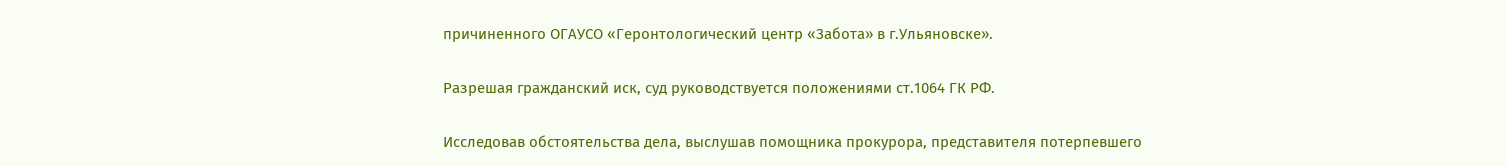причиненного ОГАУСО «Геронтологический центр «Забота» в г.Ульяновске».

Разрешая гражданский иск, суд руководствуется положениями ст.1064 ГК РФ.

Исследовав обстоятельства дела, выслушав помощника прокурора, представителя потерпевшего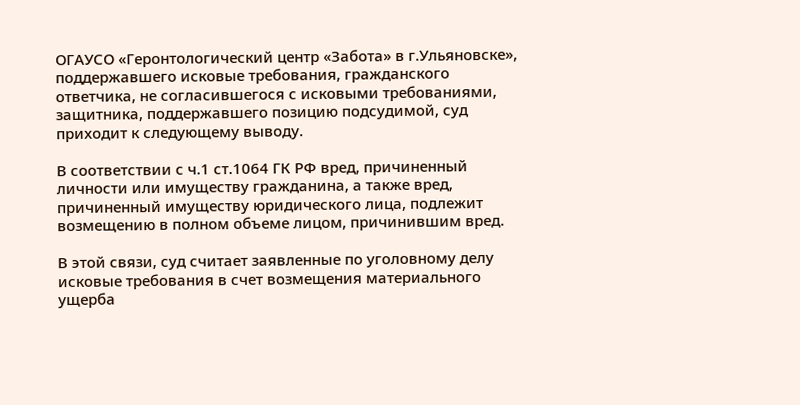ОГАУСО «Геронтологический центр «Забота» в г.Ульяновске», поддержавшего исковые требования, гражданского ответчика, не согласившегося с исковыми требованиями, защитника, поддержавшего позицию подсудимой, суд приходит к следующему выводу.

В соответствии с ч.1 ст.1064 ГК РФ вред, причиненный личности или имуществу гражданина, а также вред, причиненный имуществу юридического лица, подлежит возмещению в полном объеме лицом, причинившим вред.

В этой связи, суд считает заявленные по уголовному делу исковые требования в счет возмещения материального ущерба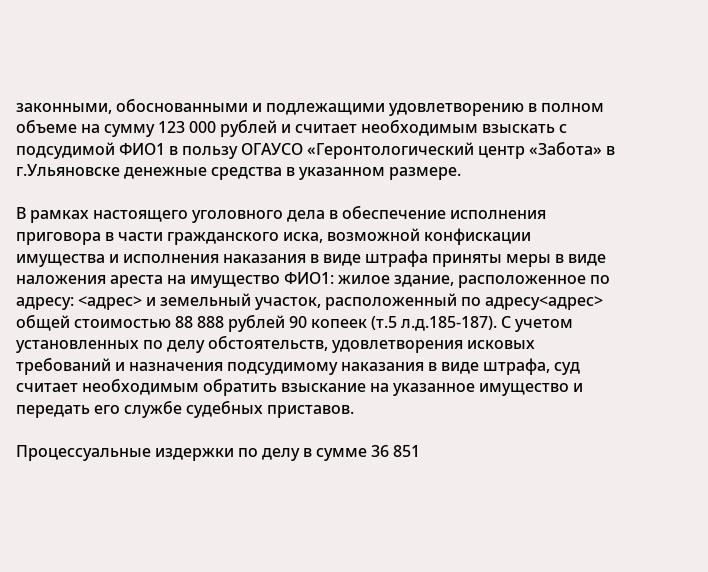законными, обоснованными и подлежащими удовлетворению в полном объеме на сумму 123 000 рублей и считает необходимым взыскать с подсудимой ФИО1 в пользу ОГАУСО «Геронтологический центр «Забота» в г.Ульяновске денежные средства в указанном размере.

В рамках настоящего уголовного дела в обеспечение исполнения приговора в части гражданского иска, возможной конфискации имущества и исполнения наказания в виде штрафа приняты меры в виде наложения ареста на имущество ФИО1: жилое здание, расположенное по адресу: <адрес> и земельный участок, расположенный по адресу<адрес> общей стоимостью 88 888 рублей 90 копеек (т.5 л.д.185-187). С учетом установленных по делу обстоятельств, удовлетворения исковых требований и назначения подсудимому наказания в виде штрафа, суд считает необходимым обратить взыскание на указанное имущество и передать его службе судебных приставов.

Процессуальные издержки по делу в сумме 36 851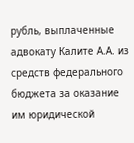рубль, выплаченные адвокату Калите А.А. из средств федерального бюджета за оказание им юридической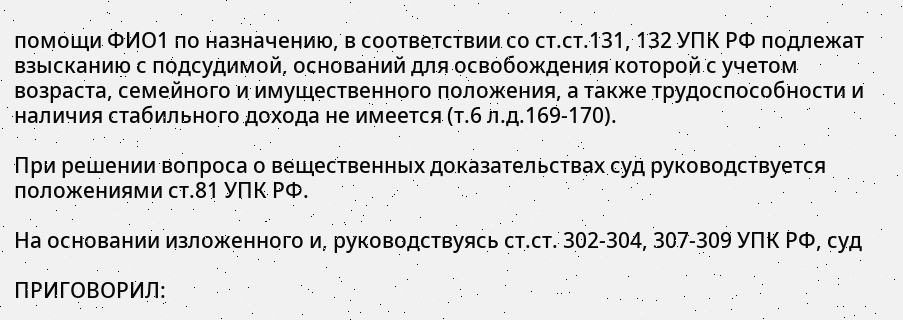помощи ФИО1 по назначению, в соответствии со ст.ст.131, 132 УПК РФ подлежат взысканию с подсудимой, оснований для освобождения которой с учетом возраста, семейного и имущественного положения, а также трудоспособности и наличия стабильного дохода не имеется (т.6 л.д.169-170).

При решении вопроса о вещественных доказательствах суд руководствуется положениями ст.81 УПК РФ.

На основании изложенного и, руководствуясь ст.ст. 302-304, 307-309 УПК РФ, суд

ПРИГОВОРИЛ: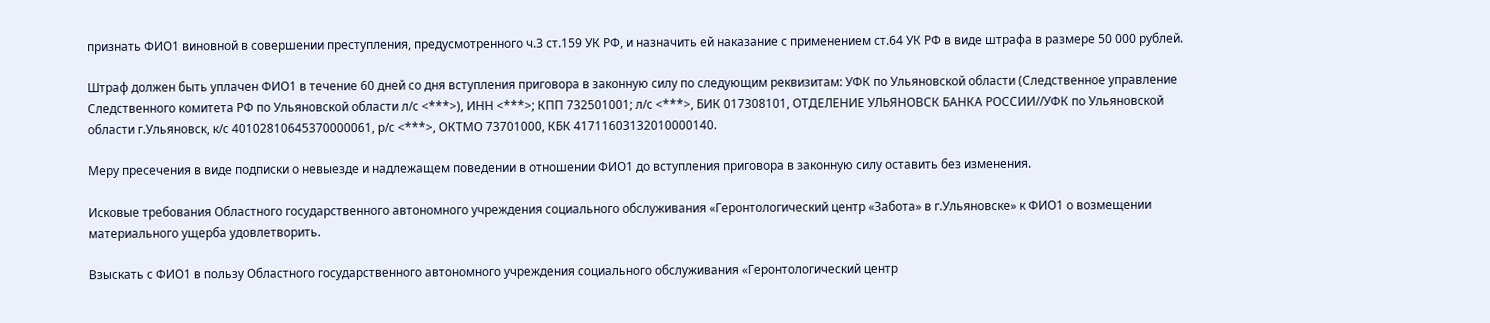признать ФИО1 виновной в совершении преступления, предусмотренного ч.3 ст.159 УК РФ, и назначить ей наказание с применением ст.64 УК РФ в виде штрафа в размере 50 000 рублей.

Штраф должен быть уплачен ФИО1 в течение 60 дней со дня вступления приговора в законную силу по следующим реквизитам: УФК по Ульяновской области (Следственное управление Следственного комитета РФ по Ульяновской области л/с <***>), ИНН <***>; КПП 732501001; л/с <***>, БИК 017308101, ОТДЕЛЕНИЕ УЛЬЯНОВСК БАНКА РОССИИ//УФК по Ульяновской области г.Ульяновск, к/с 40102810645370000061, р/с <***>, ОКТМО 73701000, КБК 41711603132010000140.

Меру пресечения в виде подписки о невыезде и надлежащем поведении в отношении ФИО1 до вступления приговора в законную силу оставить без изменения.

Исковые требования Областного государственного автономного учреждения социального обслуживания «Геронтологический центр «Забота» в г.Ульяновске» к ФИО1 о возмещении материального ущерба удовлетворить.

Взыскать с ФИО1 в пользу Областного государственного автономного учреждения социального обслуживания «Геронтологический центр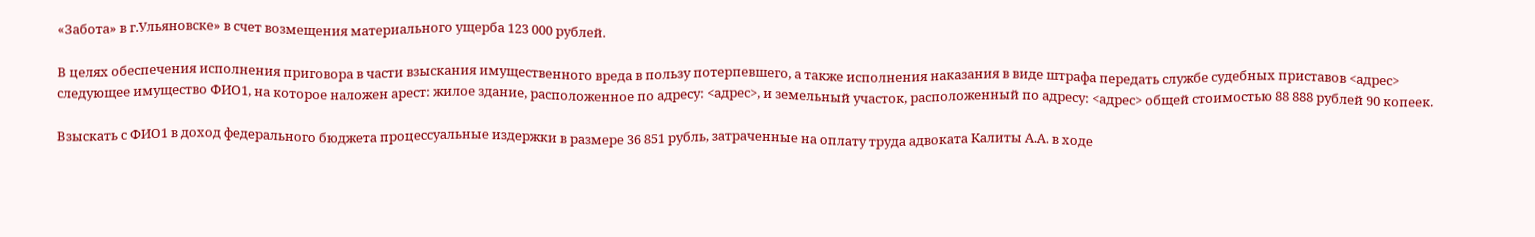«Забота» в г.Ульяновске» в счет возмещения материального ущерба 123 000 рублей.

В целях обеспечения исполнения приговора в части взыскания имущественного вреда в пользу потерпевшего, а также исполнения наказания в виде штрафа передать службе судебных приставов <адрес> следующее имущество ФИО1, на которое наложен арест: жилое здание, расположенное по адресу: <адрес>, и земельный участок, расположенный по адресу: <адрес> общей стоимостью 88 888 рублей 90 копеек.

Взыскать с ФИО1 в доход федерального бюджета процессуальные издержки в размере 36 851 рубль, затраченные на оплату труда адвоката Калиты А.А. в ходе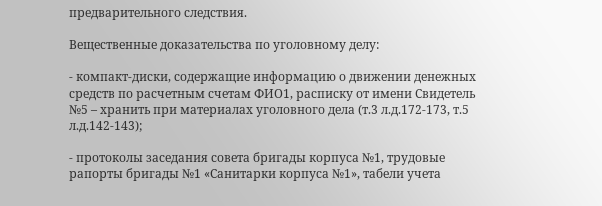предварительного следствия.

Вещественные доказательства по уголовному делу:

- компакт-диски, содержащие информацию о движении денежных средств по расчетным счетам ФИО1, расписку от имени Свидетель №5 – хранить при материалах уголовного дела (т.3 л.д.172-173, т.5 л.д.142-143);

- протоколы заседания совета бригады корпуса №1, трудовые рапорты бригады №1 «Санитарки корпуса №1», табели учета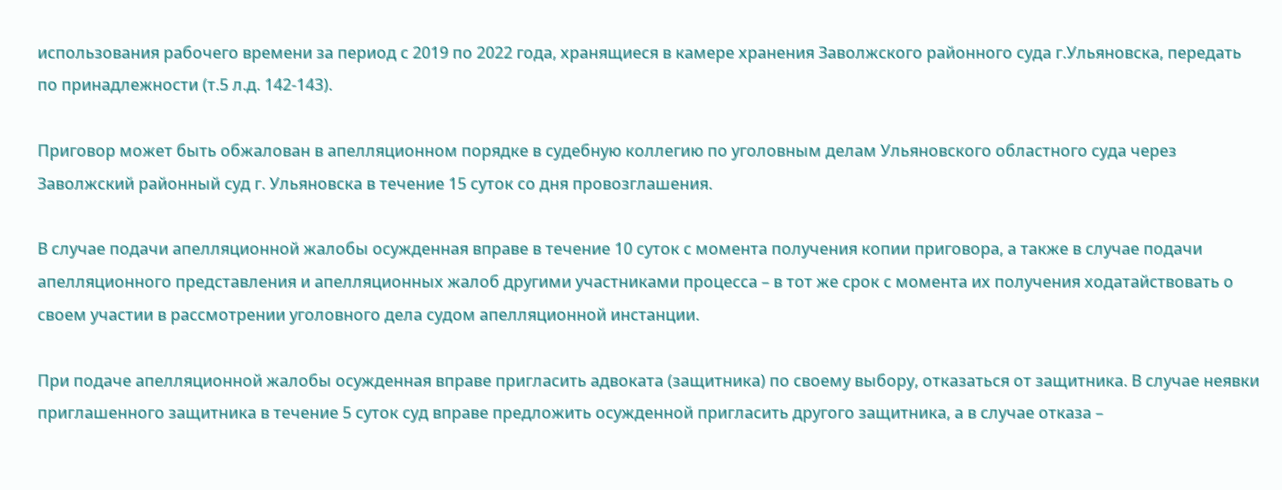использования рабочего времени за период с 2019 по 2022 года, хранящиеся в камере хранения Заволжского районного суда г.Ульяновска, передать по принадлежности (т.5 л.д. 142-143).

Приговор может быть обжалован в апелляционном порядке в судебную коллегию по уголовным делам Ульяновского областного суда через Заволжский районный суд г. Ульяновска в течение 15 суток со дня провозглашения.

В случае подачи апелляционной жалобы осужденная вправе в течение 10 суток с момента получения копии приговора, а также в случае подачи апелляционного представления и апелляционных жалоб другими участниками процесса – в тот же срок с момента их получения ходатайствовать о своем участии в рассмотрении уголовного дела судом апелляционной инстанции.

При подаче апелляционной жалобы осужденная вправе пригласить адвоката (защитника) по своему выбору, отказаться от защитника. В случае неявки приглашенного защитника в течение 5 суток суд вправе предложить осужденной пригласить другого защитника, а в случае отказа –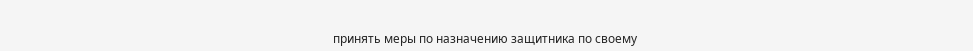принять меры по назначению защитника по своему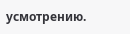усмотрению.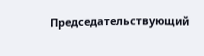Председательствующий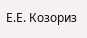Е.Е. Козориз